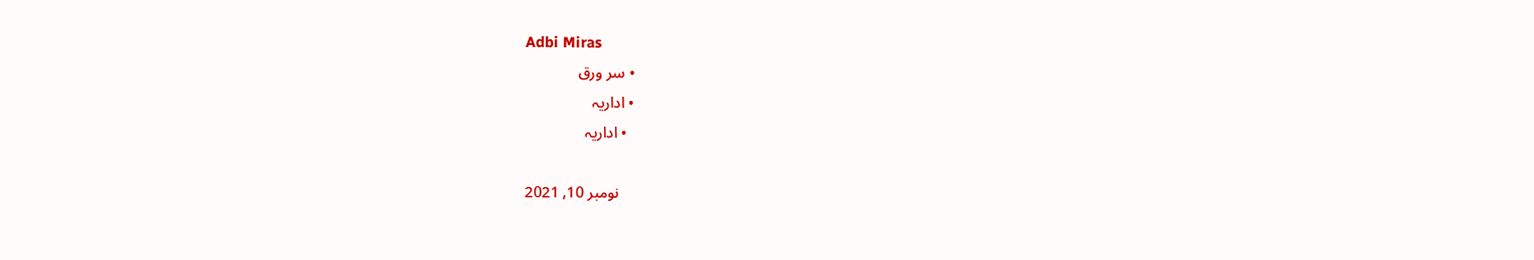Adbi Miras
  • سر ورق
  • اداریہ
    • اداریہ

      نومبر 10, 2021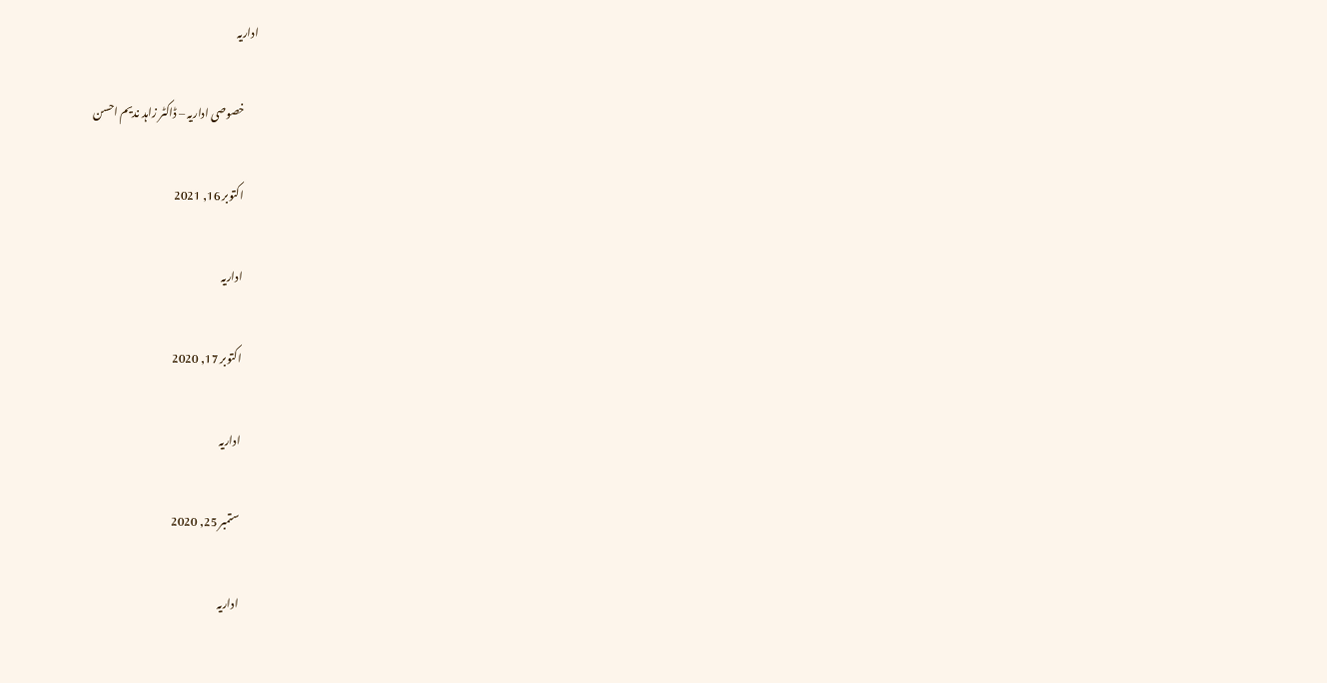اداریہ

      خصوصی اداریہ – ڈاکٹر زاہد ندیم احسن

      اکتوبر 16, 2021

      اداریہ

      اکتوبر 17, 2020

      اداریہ

      ستمبر 25, 2020

      اداریہ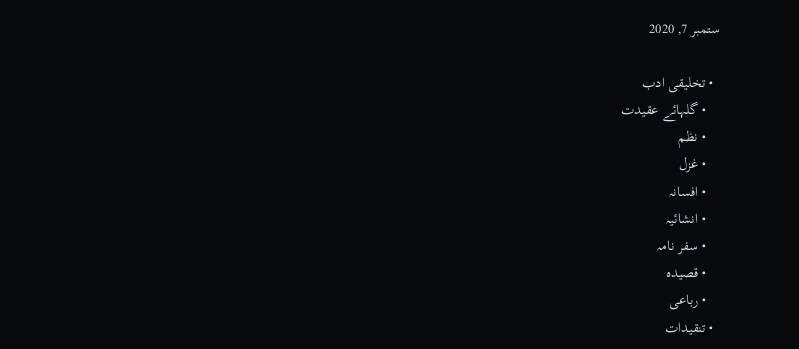ستمبر 7, 2020

  • تخلیقی ادب
    • گلہائے عقیدت
    • نظم
    • غزل
    • افسانہ
    • انشائیہ
    • سفر نامہ
    • قصیدہ
    • رباعی
  • تنقیدات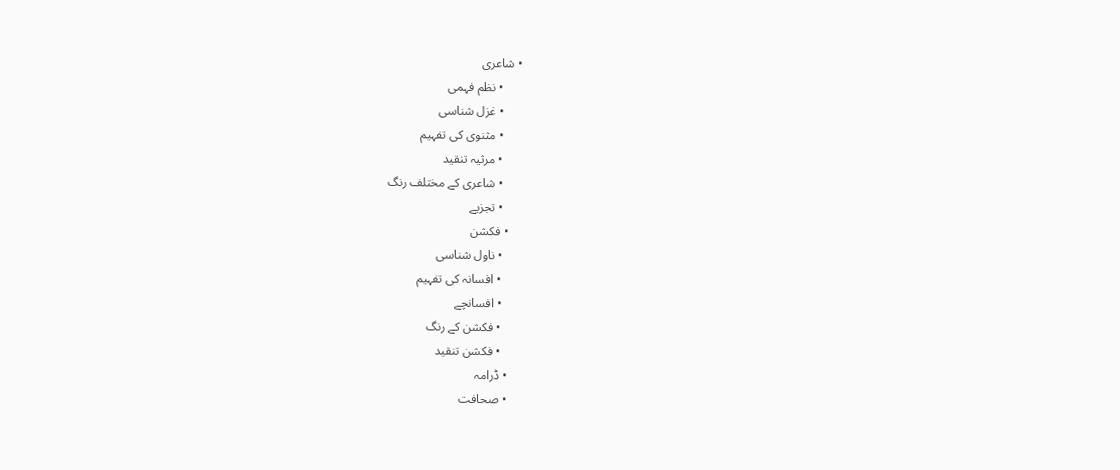• شاعری
      • نظم فہمی
      • غزل شناسی
      • مثنوی کی تفہیم
      • مرثیہ تنقید
      • شاعری کے مختلف رنگ
      • تجزیے
    • فکشن
      • ناول شناسی
      • افسانہ کی تفہیم
      • افسانچے
      • فکشن کے رنگ
      • فکشن تنقید
    • ڈرامہ
    • صحافت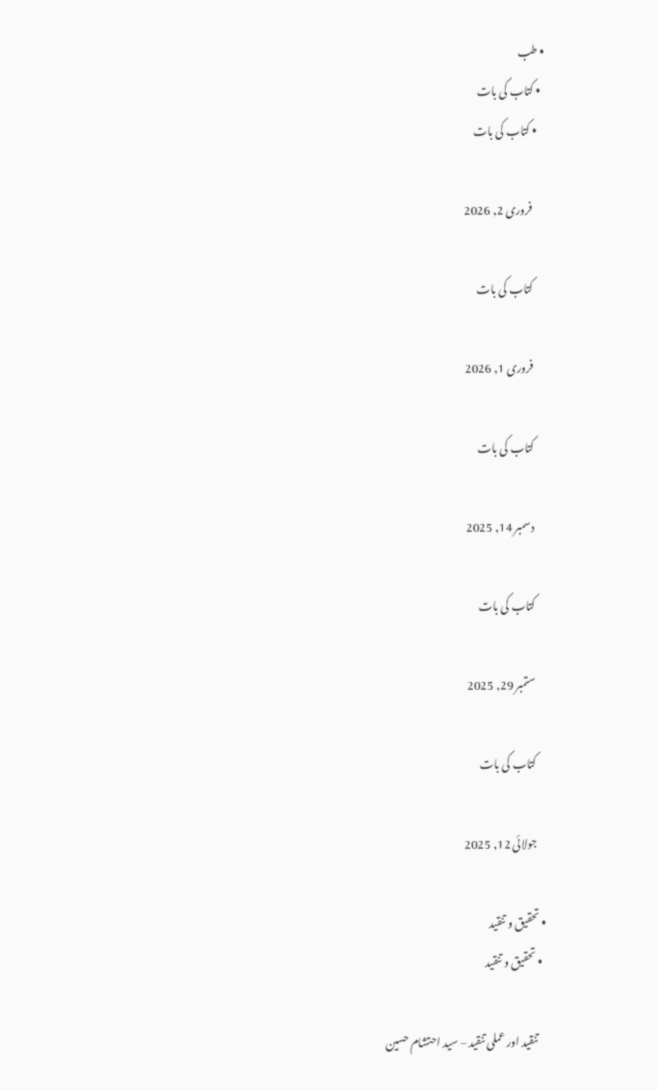• طب
  • کتاب کی بات
    • کتاب کی بات

      فروری 2, 2026

      کتاب کی بات

      فروری 1, 2026

      کتاب کی بات

      دسمبر 14, 2025

      کتاب کی بات

      ستمبر 29, 2025

      کتاب کی بات

      جولائی 12, 2025

  • تحقیق و تنقید
    • تحقیق و تنقید

      تنقید اور عملی تنقید – سید احتشام حسین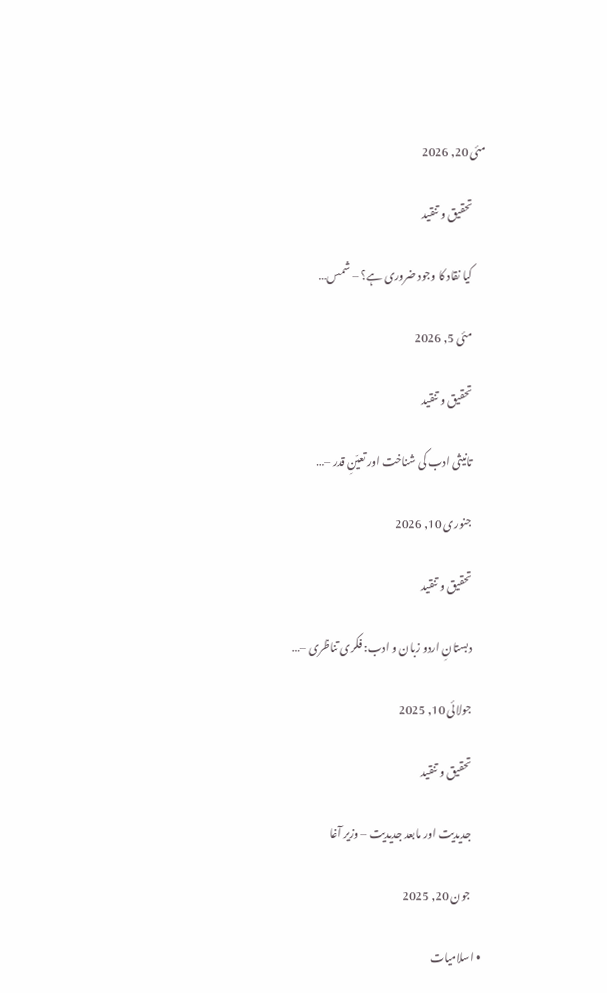مئی 20, 2026

      تحقیق و تنقید

      کیا نقاد کا وجود ضروری ہے؟ – شمس…

      مئی 5, 2026

      تحقیق و تنقید

      تانیثی ادب کی شناخت اور تعیّنِ قدر –…

      جنوری 10, 2026

      تحقیق و تنقید

      دبستانِ اردو زبان و ادب: فکری تناظری –…

      جولائی 10, 2025

      تحقیق و تنقید

      جدیدیت اور مابعد جدیدیت – وزیر آغا

      جون 20, 2025

  • اسلامیات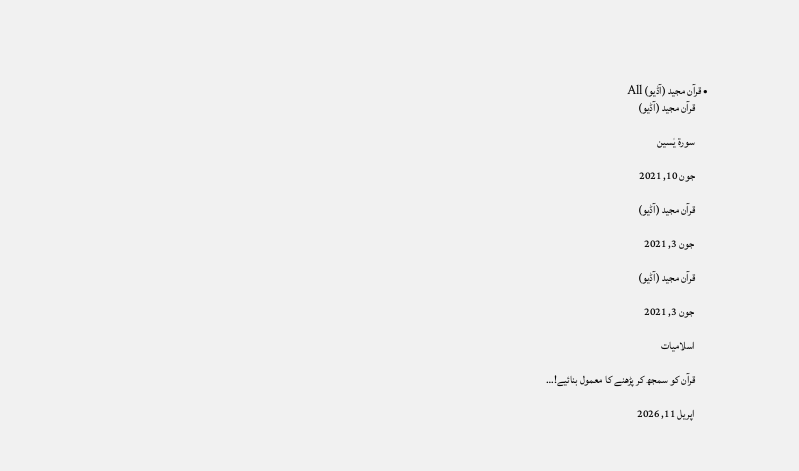• قرآن مجید (آڈیو) All
      قرآن مجید (آڈیو)

      سورۃ یٰسین

      جون 10, 2021

      قرآن مجید (آڈیو)

      جون 3, 2021

      قرآن مجید (آڈیو)

      جون 3, 2021

      اسلامیات

      قرآن کو سمجھ کر پڑھنے کا معمول بنائیے!…

      اپریل 11, 2026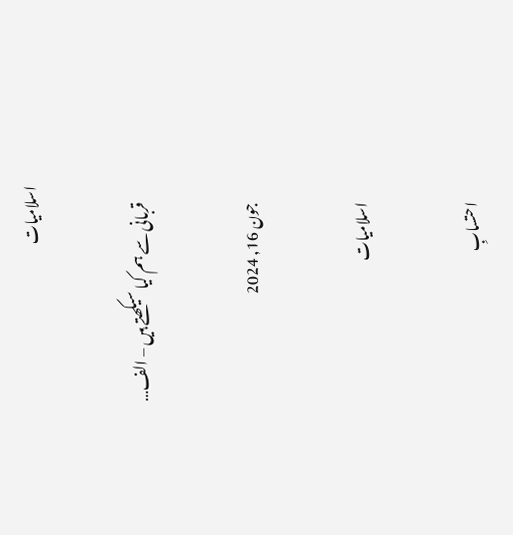اسلامیات

      قربانی سے ہم کیا سیکھتے ہیں – الف…

      جون 16, 2024

      اسلامیات

      احتسابِ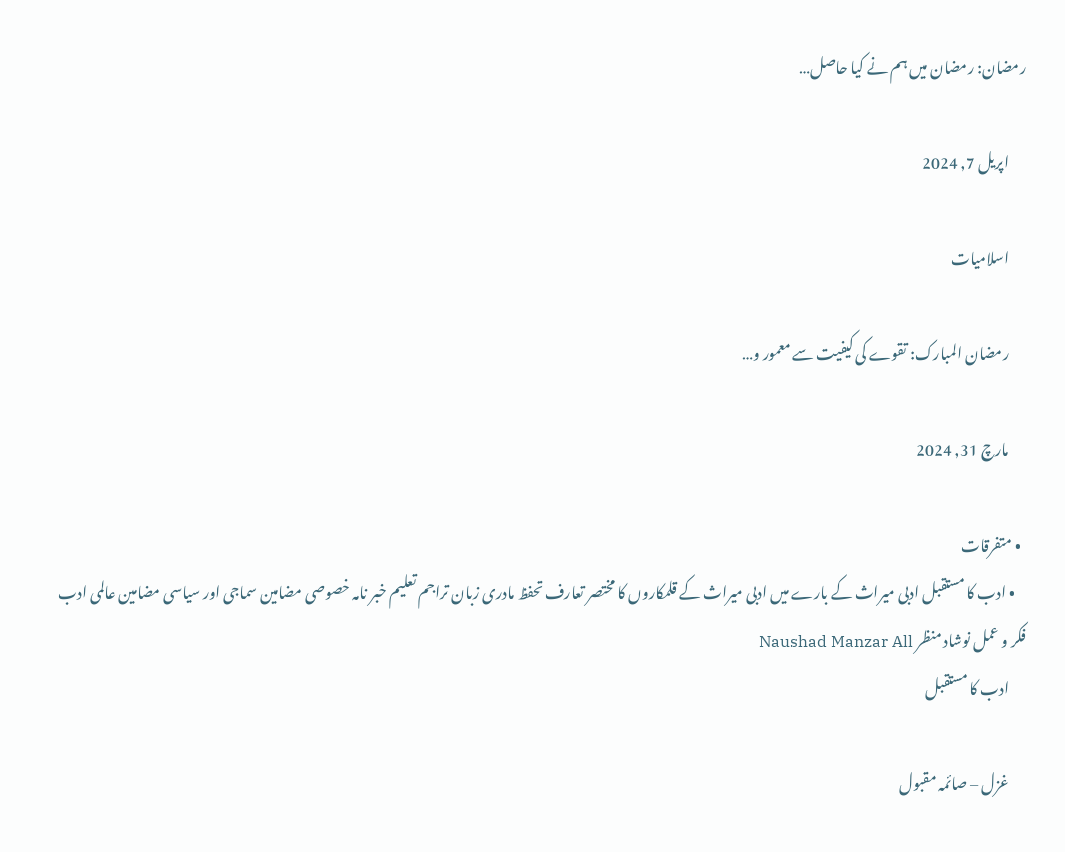رمضان: رمضان میں ہم نے کیا حاصل…

      اپریل 7, 2024

      اسلامیات

      رمضان المبارک: تقوے کی کیفیت سے معمور و…

      مارچ 31, 2024

  • متفرقات
    • ادب کا مستقبل ادبی میراث کے بارے میں ادبی میراث کے قلمکاروں کا مختصر تعارف تحفظ مادری زبان تراجم تعلیم خبر نامہ خصوصی مضامین سماجی اور سیاسی مضامین عالمی ادب فکر و عمل نوشاد منظر Naushad Manzar All
      ادب کا مستقبل

      غزل – صائمہ مقبول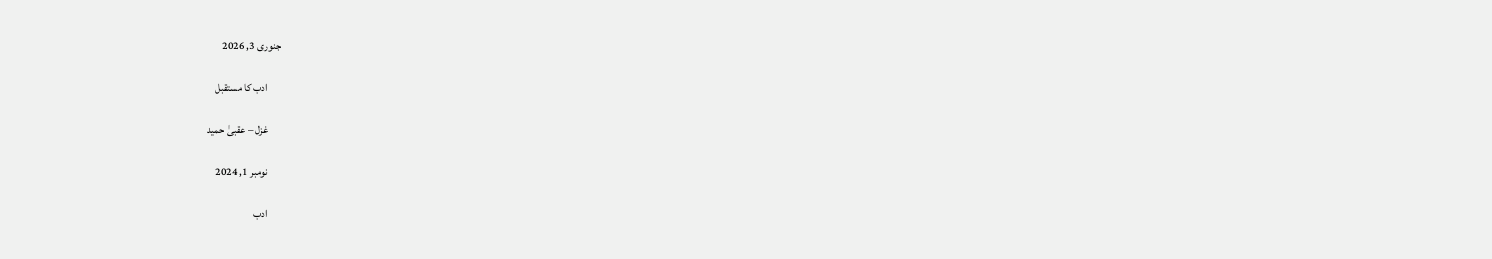جنوری 3, 2026

      ادب کا مستقبل

      غزل – عقبیٰ حمید

      نومبر 1, 2024

      ادب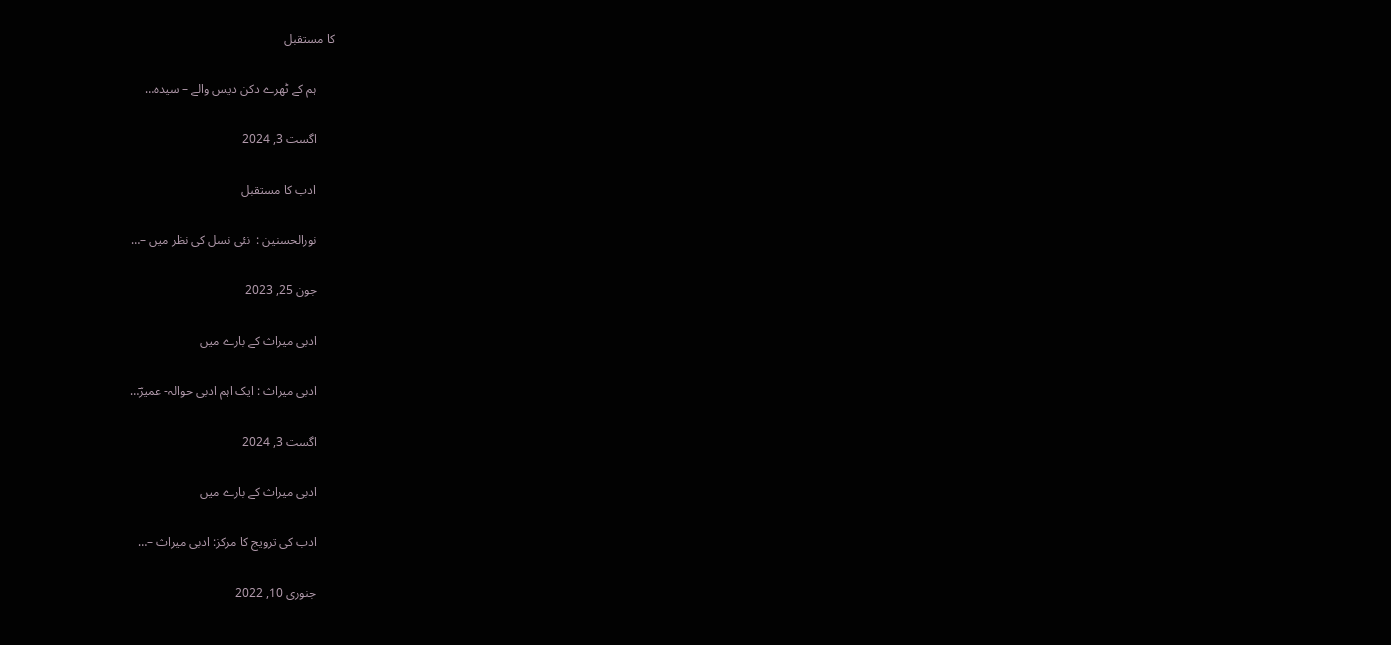کا مستقبل

      ہم کے ٹھرے دکن دیس والے – سیدہ…

      اگست 3, 2024

      ادب کا مستقبل

      نورالحسنین :  نئی نسل کی نظر میں –…

      جون 25, 2023

      ادبی میراث کے بارے میں

      ادبی میراث : ایک اہم ادبی حوالہ- عمیرؔ…

      اگست 3, 2024

      ادبی میراث کے بارے میں

      ادب کی ترویج کا مرکز: ادبی میراث –…

      جنوری 10, 2022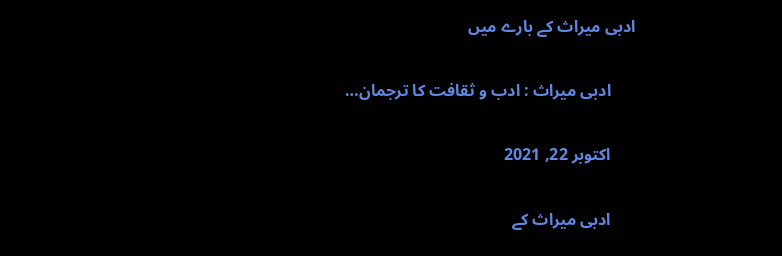ادبی میراث کے بارے میں

      ادبی میراث : ادب و ثقافت کا ترجمان…

      اکتوبر 22, 2021

      ادبی میراث کے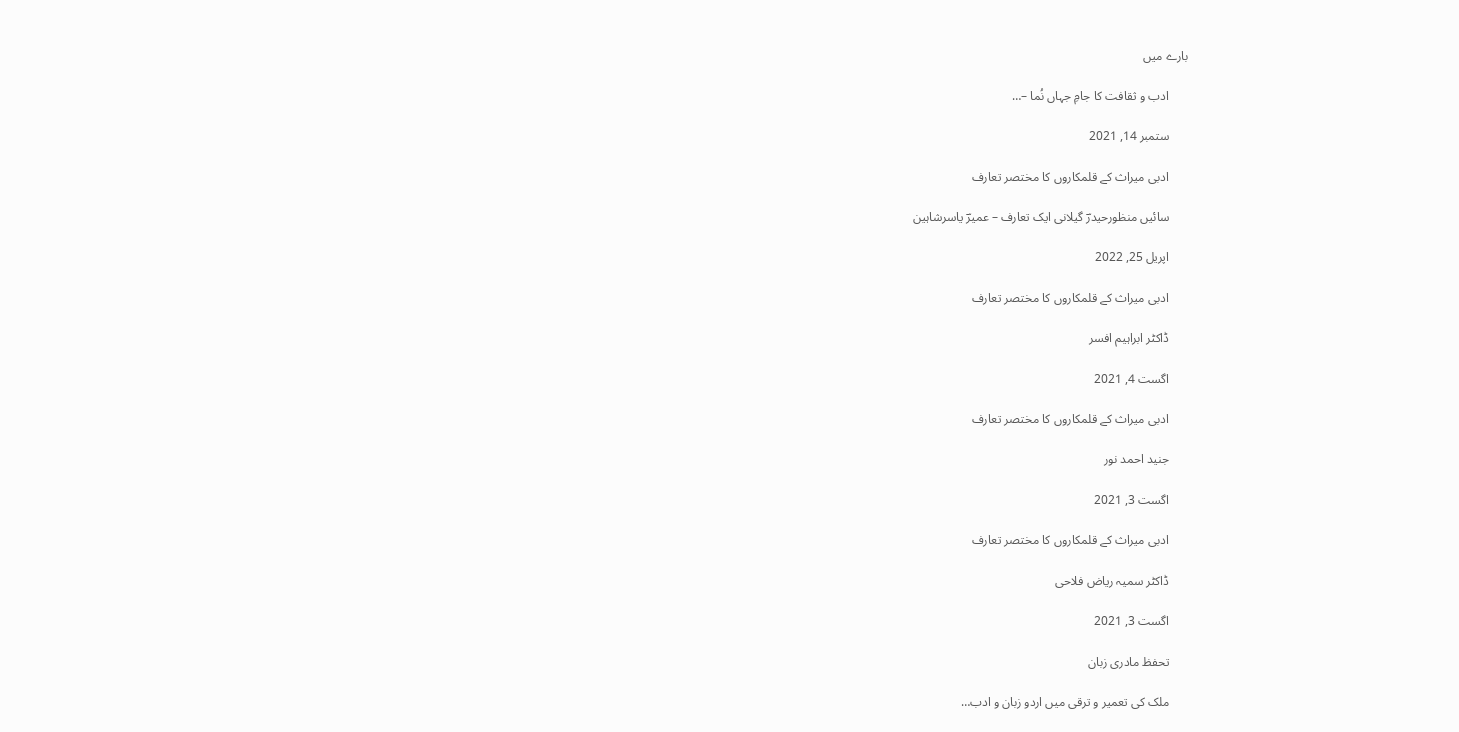بارے میں

      ادب و ثقافت کا جامِ جہاں نُما –…

      ستمبر 14, 2021

      ادبی میراث کے قلمکاروں کا مختصر تعارف

      سائیں منظورحیدرؔ گیلانی ایک تعارف – عمیرؔ یاسرشاہین

      اپریل 25, 2022

      ادبی میراث کے قلمکاروں کا مختصر تعارف

      ڈاکٹر ابراہیم افسر

      اگست 4, 2021

      ادبی میراث کے قلمکاروں کا مختصر تعارف

      جنید احمد نور

      اگست 3, 2021

      ادبی میراث کے قلمکاروں کا مختصر تعارف

      ڈاکٹر سمیہ ریاض فلاحی

      اگست 3, 2021

      تحفظ مادری زبان

      ملک کی تعمیر و ترقی میں اردو زبان و ادب…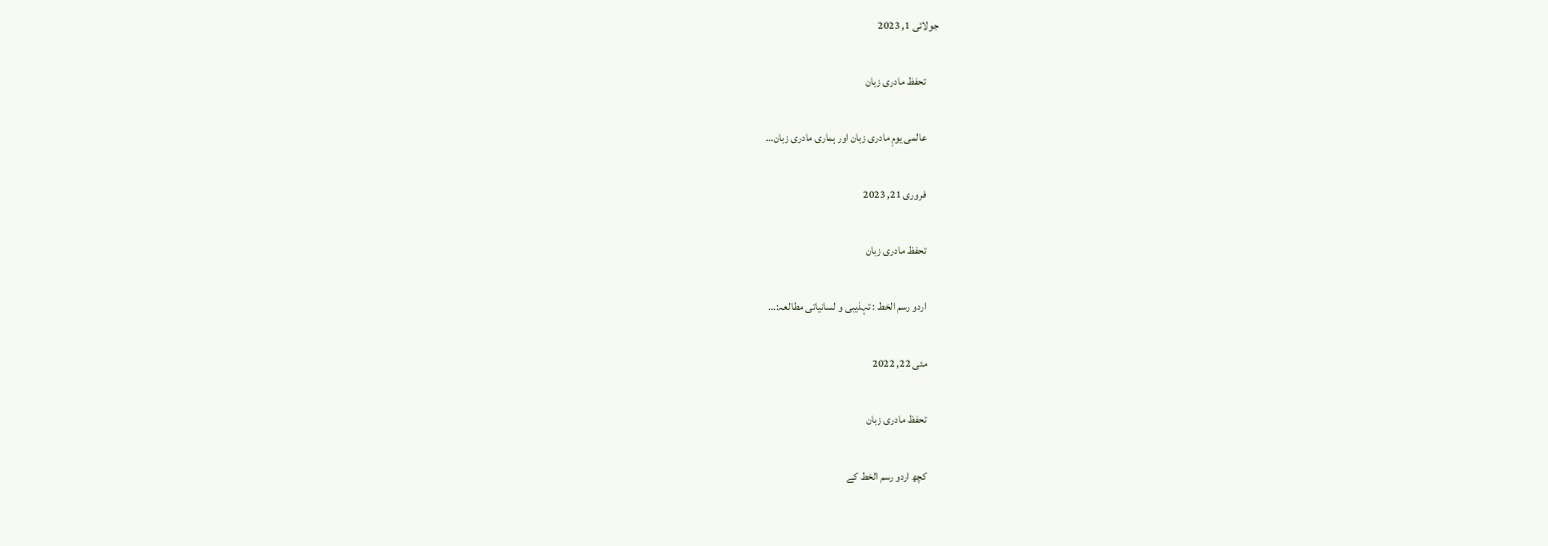جولائی 1, 2023

      تحفظ مادری زبان

      عالمی یومِ مادری زبان اور ہماری مادری زبان…

      فروری 21, 2023

      تحفظ مادری زبان

      اردو رسم الخط : تہذیبی و لسانیاتی مطالعہ:…

      مئی 22, 2022

      تحفظ مادری زبان

      کچھ اردو رسم الخط کے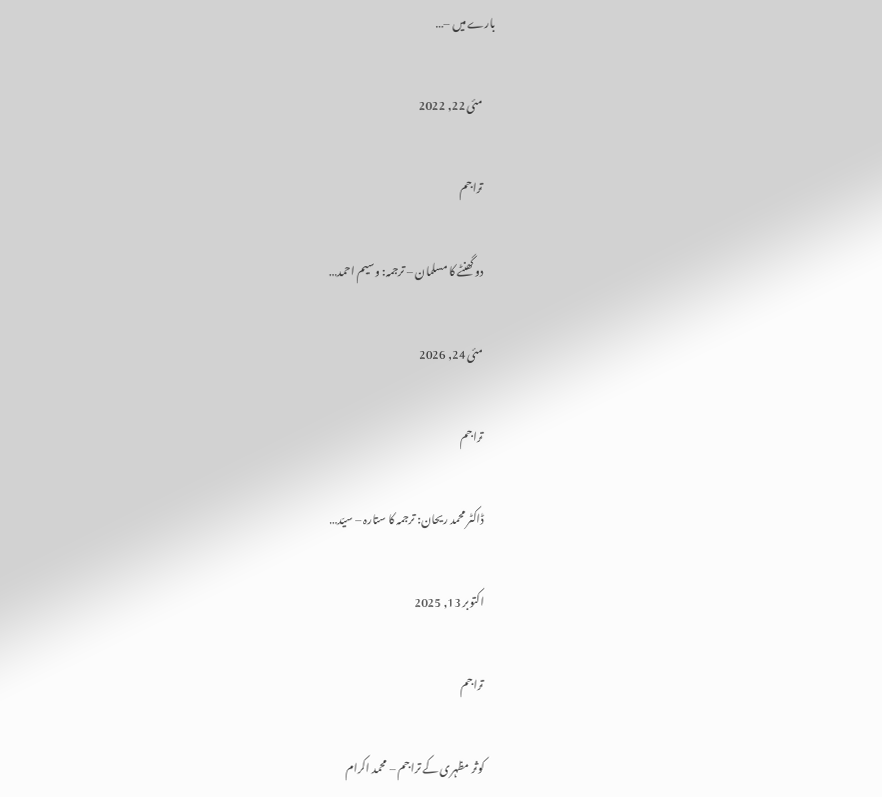بارے میں –…

      مئی 22, 2022

      تراجم

      دو گھنٹے کا مسلمان – ترجمہ: وسیم احمد…

      مئی 24, 2026

      تراجم

      ڈاکٹر محمد ریحان: ترجمہ کا ستارہ – سیّد…

      اکتوبر 13, 2025

      تراجم

      کوثر مظہری کے تراجم – محمد اکرام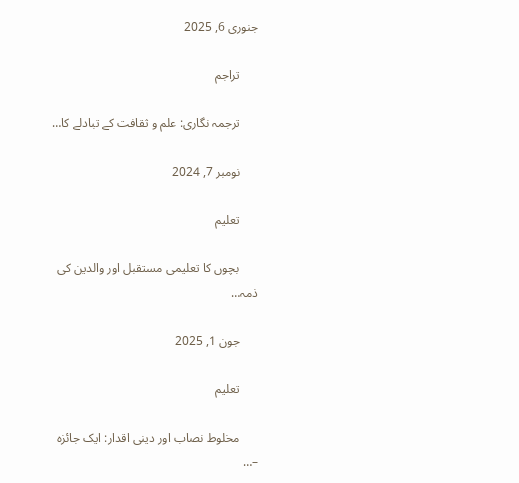جنوری 6, 2025

      تراجم

      ترجمہ نگاری: علم و ثقافت کے تبادلے کا…

      نومبر 7, 2024

      تعلیم

      بچوں کا تعلیمی مستقبل اور والدین کی ذمہ…

      جون 1, 2025

      تعلیم

      مخلوط نصاب اور دینی اقدار: ایک جائزہ –…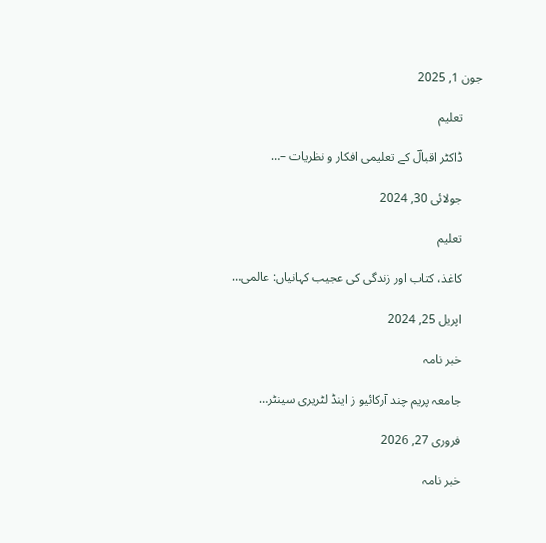جون 1, 2025

      تعلیم

      ڈاکٹر اقبالؔ کے تعلیمی افکار و نظریات –…

      جولائی 30, 2024

      تعلیم

      کاغذ، کتاب اور زندگی کی عجیب کہانیاں: عالمی…

      اپریل 25, 2024

      خبر نامہ

      جامعہ پریم چند آرکائیو ز اینڈ لٹریری سینٹر…

      فروری 27, 2026

      خبر نامہ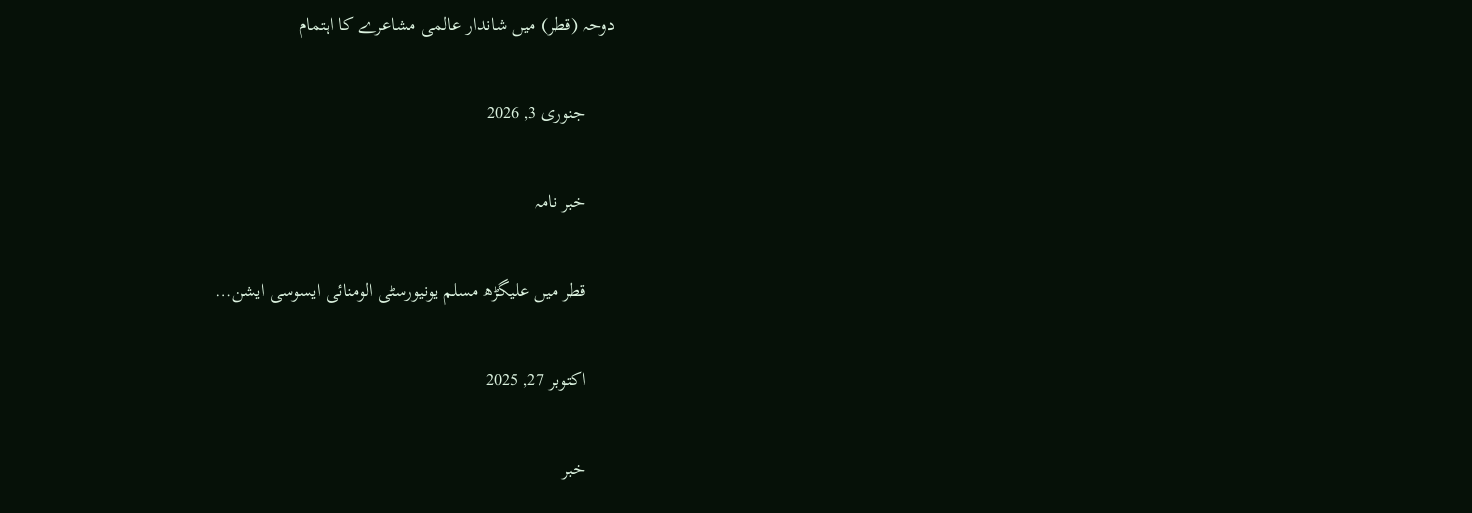دوحہ (قطر) میں شاندار عالمی مشاعرے کا اہتمام

      جنوری 3, 2026

      خبر نامہ

      قطر میں علیگڑھ مسلم یونیورسٹی الومنائی ایسوسی ایشن…

      اکتوبر 27, 2025

      خبر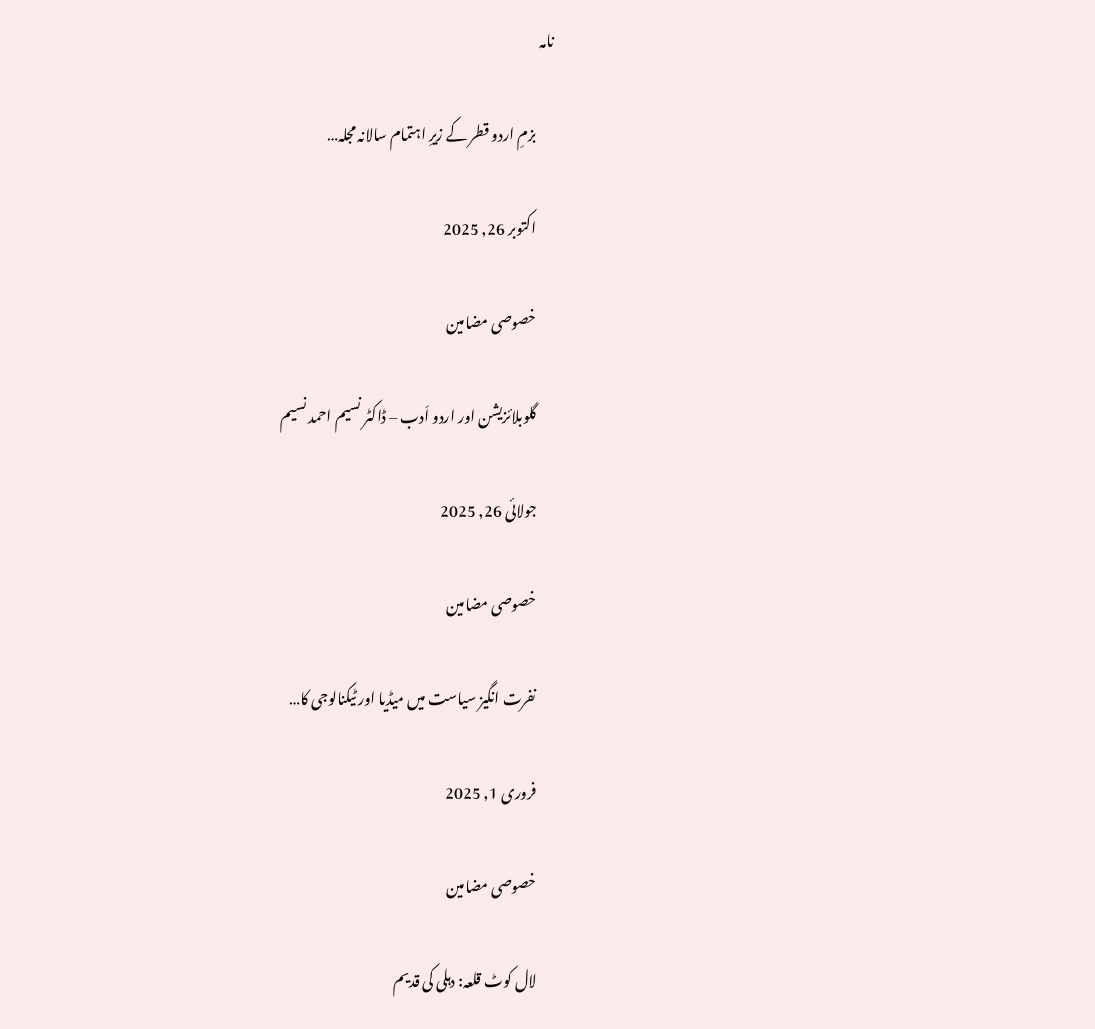نامہ

      بزمِ اردو قطر کے زیرِ اہتمام سالانہ مجلہ…

      اکتوبر 26, 2025

      خصوصی مضامین

      گلوبلائزیشن اور اردو اَدب – ڈاکٹر نسیم احمد نسیم

      جولائی 26, 2025

      خصوصی مضامین

      نفرت انگیز سیاست میں میڈیا اور ٹیکنالوجی کا…

      فروری 1, 2025

      خصوصی مضامین

      لال کوٹ قلعہ: دہلی کی قدیم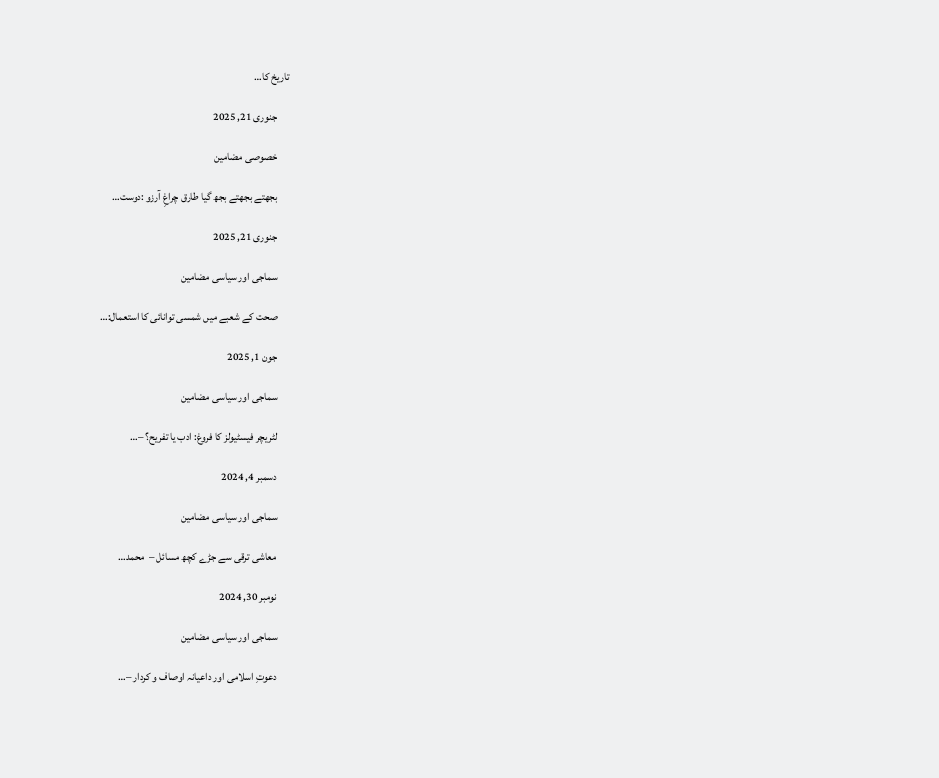تاریخ کا…

      جنوری 21, 2025

      خصوصی مضامین

      بجھتے بجھتے بجھ گیا طارق چراغِ آرزو :دوست…

      جنوری 21, 2025

      سماجی اور سیاسی مضامین

      صحت کے شعبے میں شمسی توانائی کا استعمال:…

      جون 1, 2025

      سماجی اور سیاسی مضامین

      لٹریچر فیسٹیولز کا فروغ: ادب یا تفریح؟ –…

      دسمبر 4, 2024

      سماجی اور سیاسی مضامین

      معاشی ترقی سے جڑے کچھ مسائل –  محمد…

      نومبر 30, 2024

      سماجی اور سیاسی مضامین

      دعوتِ اسلامی اور داعیانہ اوصاف و کردار –…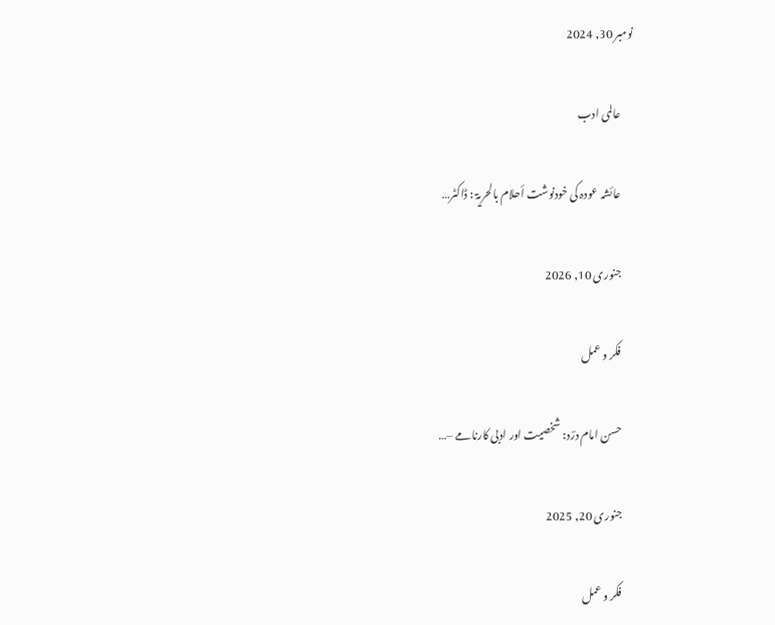نومبر 30, 2024

      عالمی ادب

      عائشہ عودہ کی خودنوشت أحلام بالحریۃ : ڈاکٹر…

      جنوری 10, 2026

      فکر و عمل

      حسن امام درؔد: شخصیت اور ادبی کارنامے –…

      جنوری 20, 2025

      فکر و عمل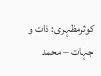کوثرمظہری: ذات و جہات – محمد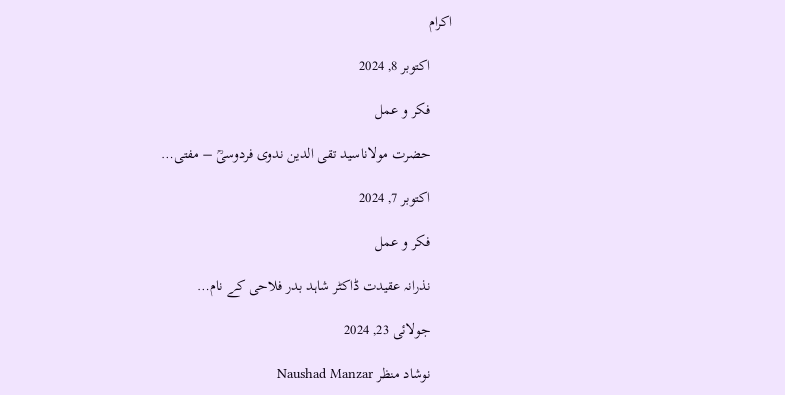اکرام

      اکتوبر 8, 2024

      فکر و عمل

      حضرت مولاناسید تقی الدین ندوی فردوسیؒ – مفتی…

      اکتوبر 7, 2024

      فکر و عمل

      نذرانہ عقیدت ڈاکٹر شاہد بدر فلاحی کے نام…

      جولائی 23, 2024

      نوشاد منظر Naushad Manzar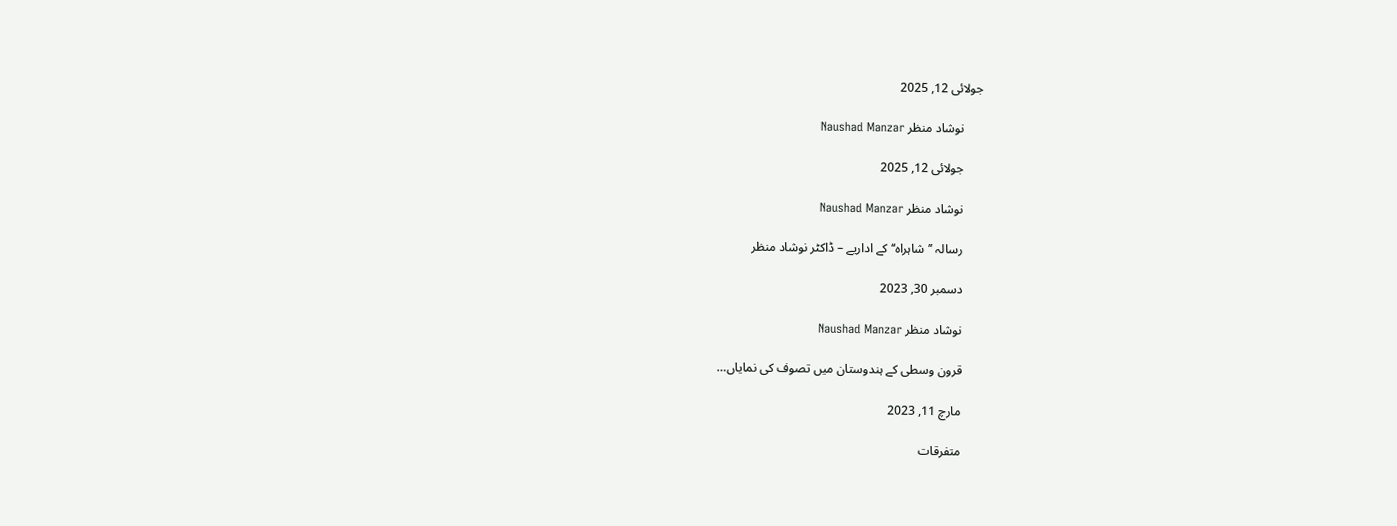جولائی 12, 2025

      نوشاد منظر Naushad Manzar

      جولائی 12, 2025

      نوشاد منظر Naushad Manzar

      رسالہ ’’شاہراہ‘‘ کے اداریے – ڈاکٹر نوشاد منظر

      دسمبر 30, 2023

      نوشاد منظر Naushad Manzar

      قرون وسطی کے ہندوستان میں تصوف کی نمایاں…

      مارچ 11, 2023

      متفرقات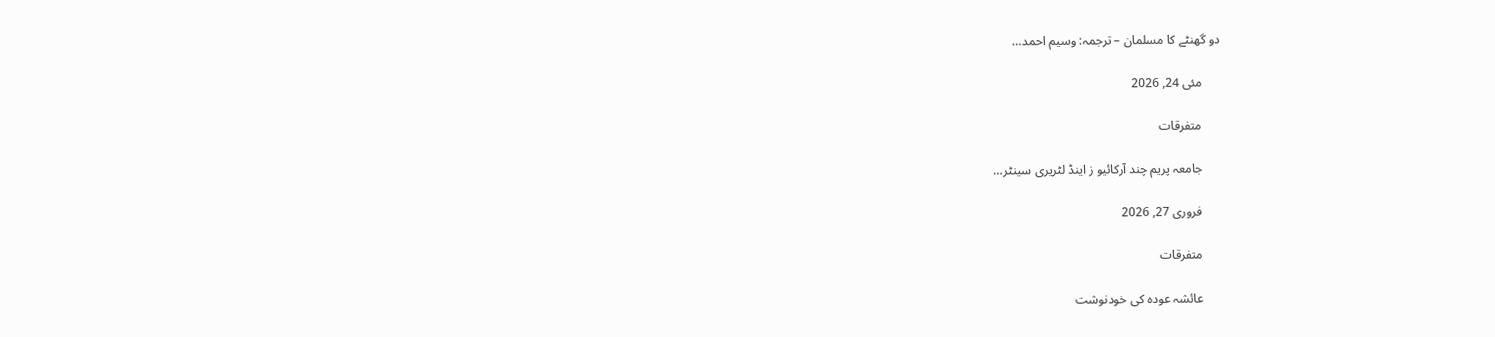دو گھنٹے کا مسلمان – ترجمہ: وسیم احمد…

      مئی 24, 2026

      متفرقات

      جامعہ پریم چند آرکائیو ز اینڈ لٹریری سینٹر…

      فروری 27, 2026

      متفرقات

      عائشہ عودہ کی خودنوشت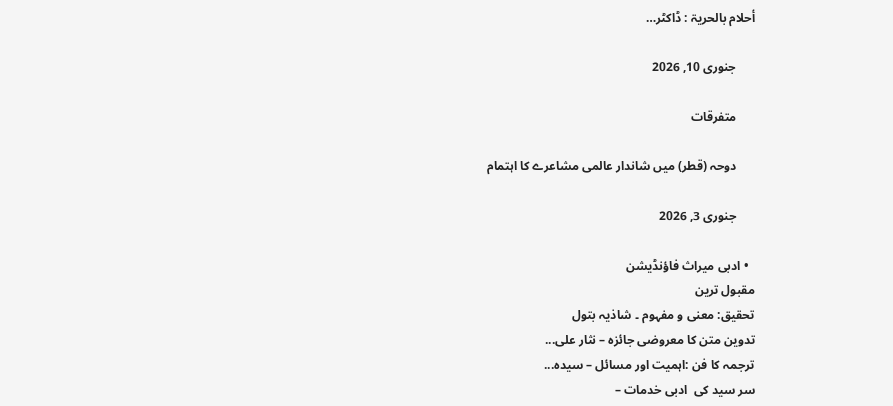أحلام بالحریۃ : ڈاکٹر…

      جنوری 10, 2026

      متفرقات

      دوحہ (قطر) میں شاندار عالمی مشاعرے کا اہتمام

      جنوری 3, 2026

  • ادبی میراث فاؤنڈیشن
مقبول ترین
تحقیق: معنی و مفہوم ۔ شاذیہ بتول
تدوین متن کا معروضی جائزہ – نثار علی...
ترجمہ کا فن :اہمیت اور مسائل – سیدہ...
سر سید کی  ادبی خدمات –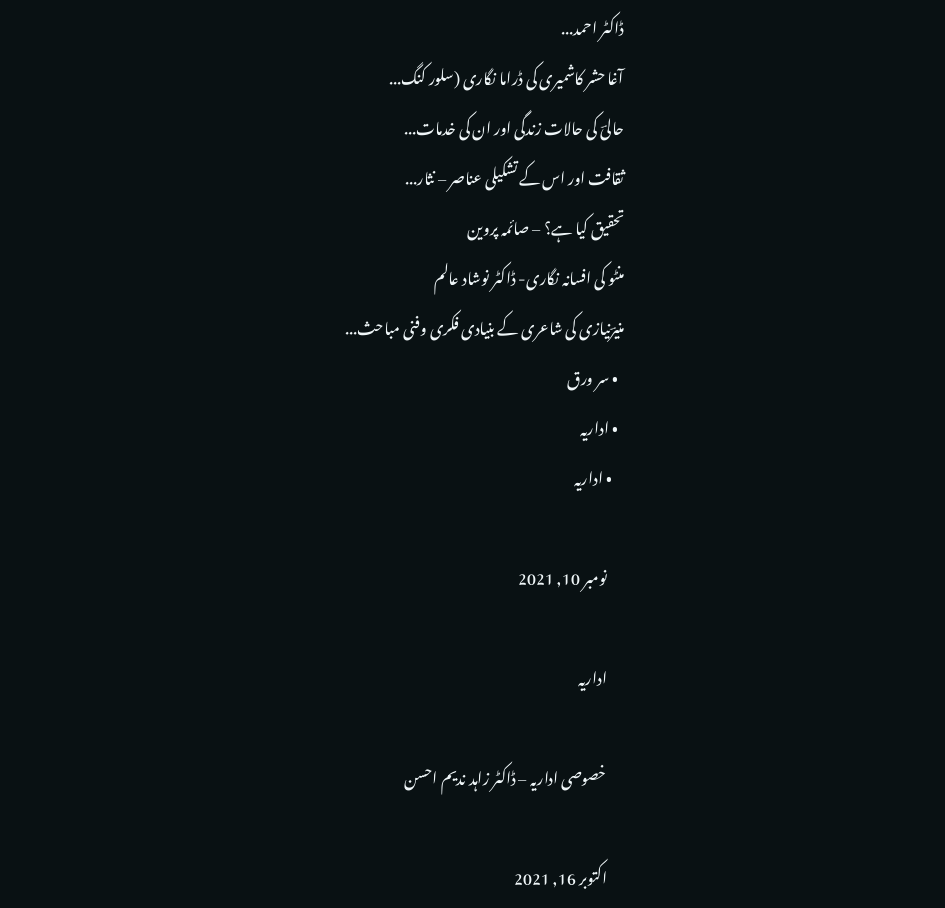ڈاکٹر احمد...
آغا حشر کاشمیری کی ڈراما نگاری (سلور کنگ...
حالیؔ کی حالات زندگی اور ان کی خدمات...
ثقافت اور اس کے تشکیلی عناصر – نثار...
تحقیق کیا ہے؟ – صائمہ پروین
منٹو کی افسانہ نگاری- ڈاکٹر نوشاد عالم
منیرؔنیازی کی شاعری کے بنیادی فکری وفنی مباحث...
  • سر ورق
  • اداریہ
    • اداریہ

      نومبر 10, 2021

      اداریہ

      خصوصی اداریہ – ڈاکٹر زاہد ندیم احسن

      اکتوبر 16, 2021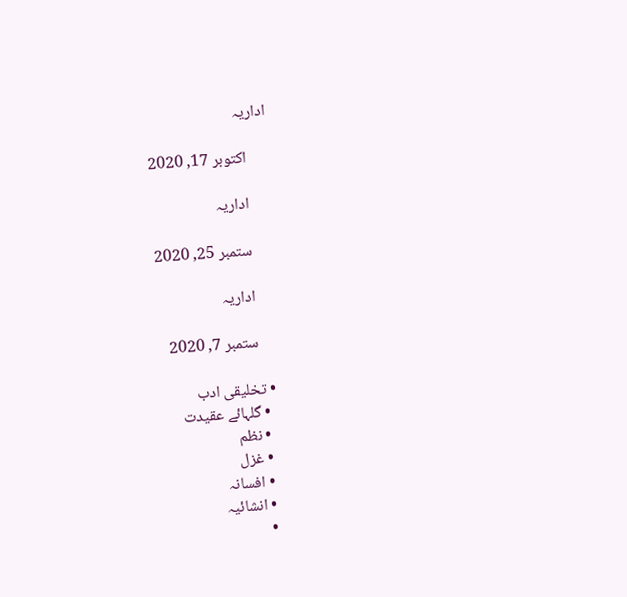اداریہ

      اکتوبر 17, 2020

      اداریہ

      ستمبر 25, 2020

      اداریہ

      ستمبر 7, 2020

  • تخلیقی ادب
    • گلہائے عقیدت
    • نظم
    • غزل
    • افسانہ
    • انشائیہ
    •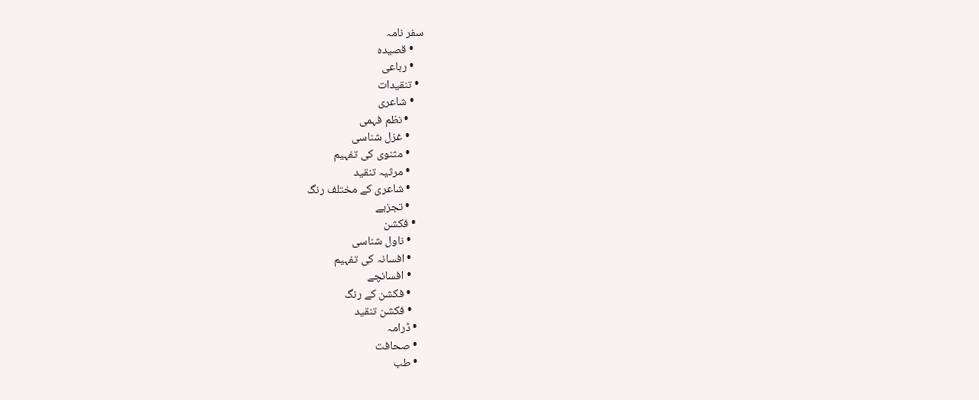سفر نامہ
    • قصیدہ
    • رباعی
  • تنقیدات
    • شاعری
      • نظم فہمی
      • غزل شناسی
      • مثنوی کی تفہیم
      • مرثیہ تنقید
      • شاعری کے مختلف رنگ
      • تجزیے
    • فکشن
      • ناول شناسی
      • افسانہ کی تفہیم
      • افسانچے
      • فکشن کے رنگ
      • فکشن تنقید
    • ڈرامہ
    • صحافت
    • طب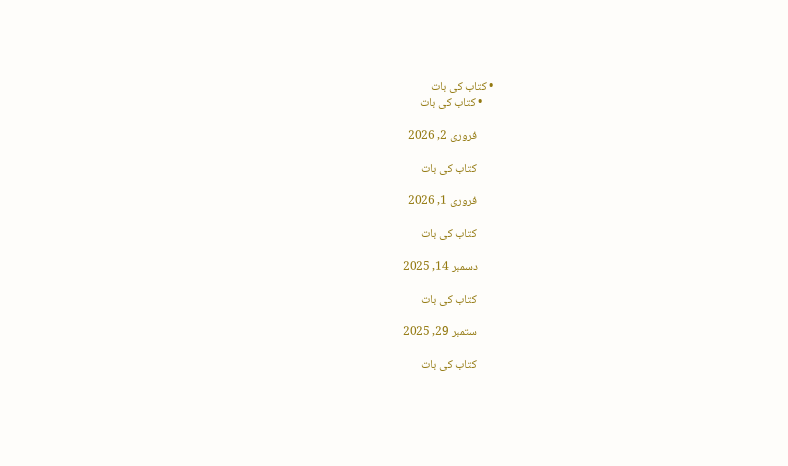• کتاب کی بات
    • کتاب کی بات

      فروری 2, 2026

      کتاب کی بات

      فروری 1, 2026

      کتاب کی بات

      دسمبر 14, 2025

      کتاب کی بات

      ستمبر 29, 2025

      کتاب کی بات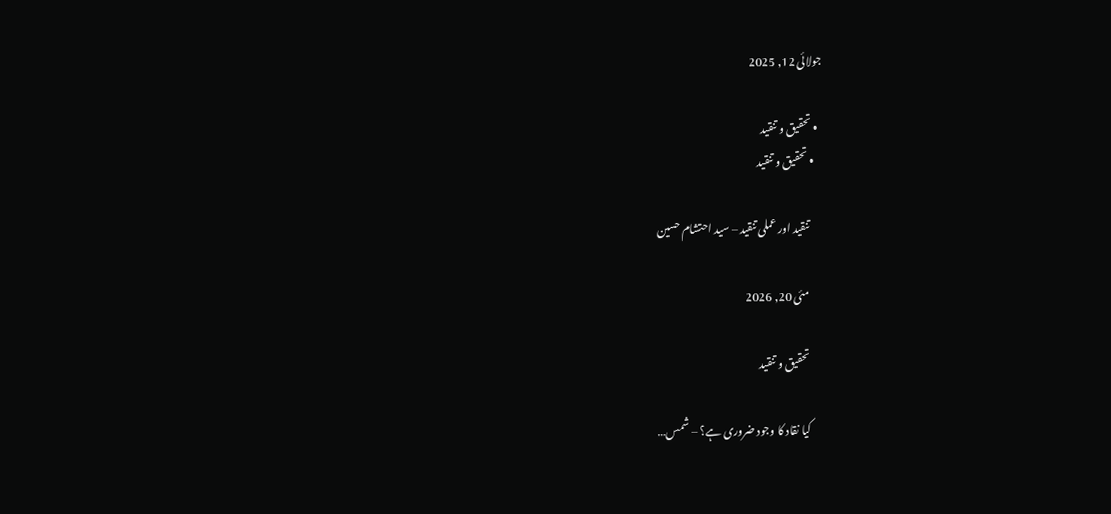جولائی 12, 2025

  • تحقیق و تنقید
    • تحقیق و تنقید

      تنقید اور عملی تنقید – سید احتشام حسین

      مئی 20, 2026

      تحقیق و تنقید

      کیا نقاد کا وجود ضروری ہے؟ – شمس…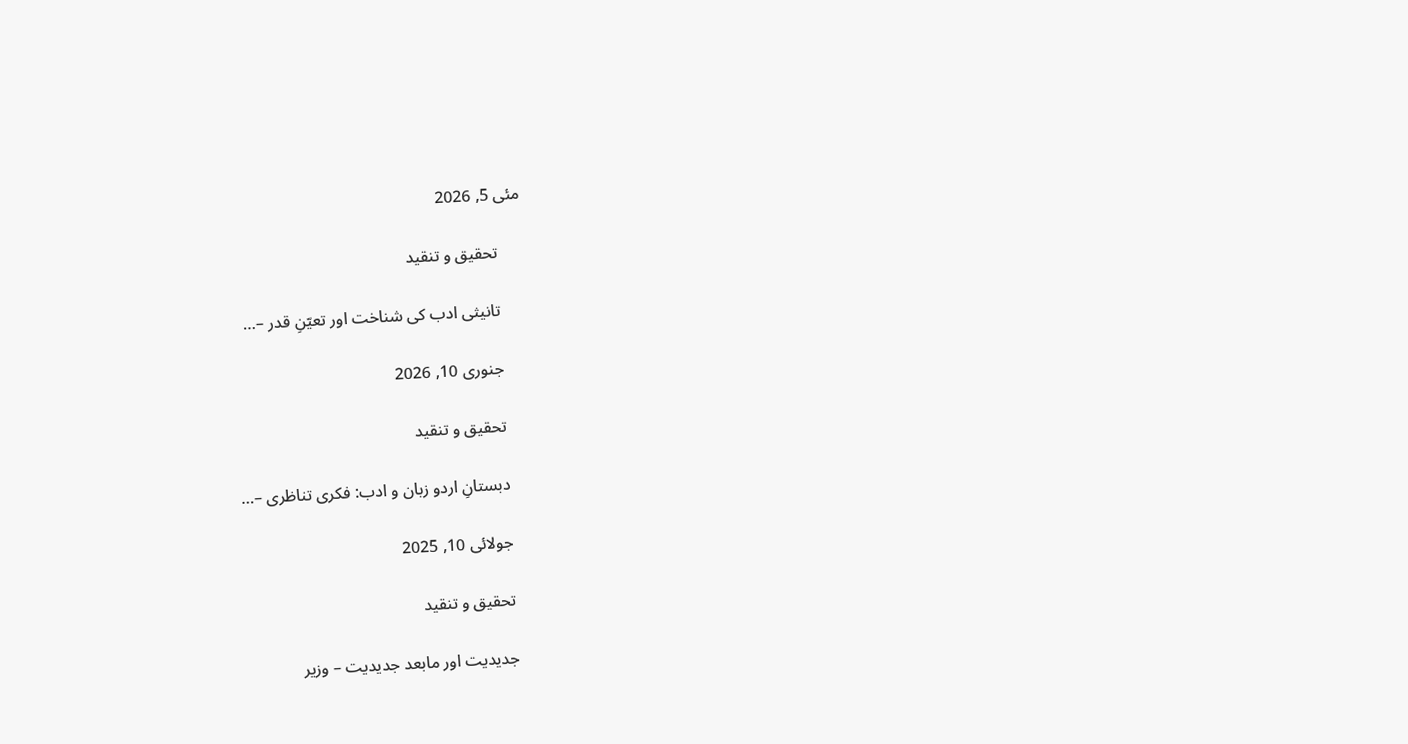مئی 5, 2026

      تحقیق و تنقید

      تانیثی ادب کی شناخت اور تعیّنِ قدر –…

      جنوری 10, 2026

      تحقیق و تنقید

      دبستانِ اردو زبان و ادب: فکری تناظری –…

      جولائی 10, 2025

      تحقیق و تنقید

      جدیدیت اور مابعد جدیدیت – وزیر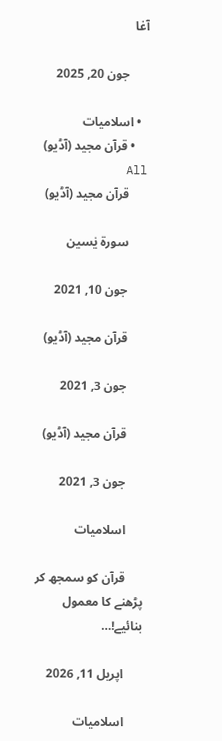آغا

      جون 20, 2025

  • اسلامیات
    • قرآن مجید (آڈیو) All
      قرآن مجید (آڈیو)

      سورۃ یٰسین

      جون 10, 2021

      قرآن مجید (آڈیو)

      جون 3, 2021

      قرآن مجید (آڈیو)

      جون 3, 2021

      اسلامیات

      قرآن کو سمجھ کر پڑھنے کا معمول بنائیے!…

      اپریل 11, 2026

      اسلامیات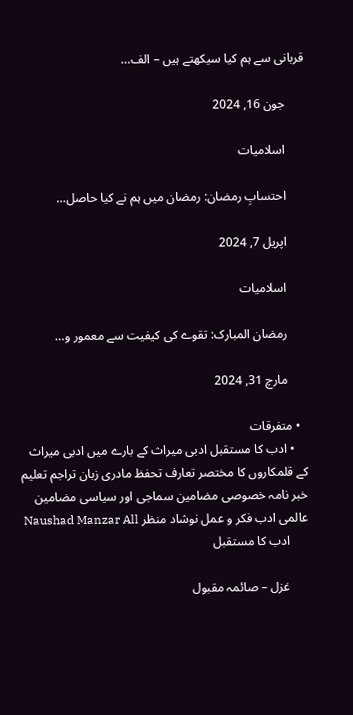قربانی سے ہم کیا سیکھتے ہیں – الف…

      جون 16, 2024

      اسلامیات

      احتسابِ رمضان: رمضان میں ہم نے کیا حاصل…

      اپریل 7, 2024

      اسلامیات

      رمضان المبارک: تقوے کی کیفیت سے معمور و…

      مارچ 31, 2024

  • متفرقات
    • ادب کا مستقبل ادبی میراث کے بارے میں ادبی میراث کے قلمکاروں کا مختصر تعارف تحفظ مادری زبان تراجم تعلیم خبر نامہ خصوصی مضامین سماجی اور سیاسی مضامین عالمی ادب فکر و عمل نوشاد منظر Naushad Manzar All
      ادب کا مستقبل

      غزل – صائمہ مقبول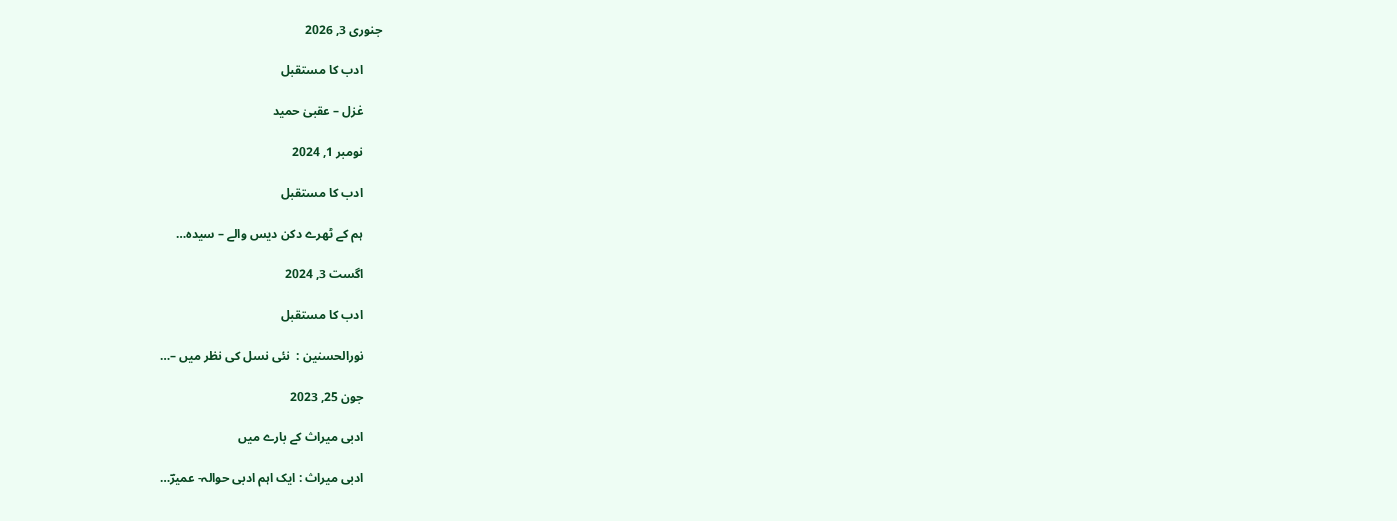جنوری 3, 2026

      ادب کا مستقبل

      غزل – عقبیٰ حمید

      نومبر 1, 2024

      ادب کا مستقبل

      ہم کے ٹھرے دکن دیس والے – سیدہ…

      اگست 3, 2024

      ادب کا مستقبل

      نورالحسنین :  نئی نسل کی نظر میں –…

      جون 25, 2023

      ادبی میراث کے بارے میں

      ادبی میراث : ایک اہم ادبی حوالہ- عمیرؔ…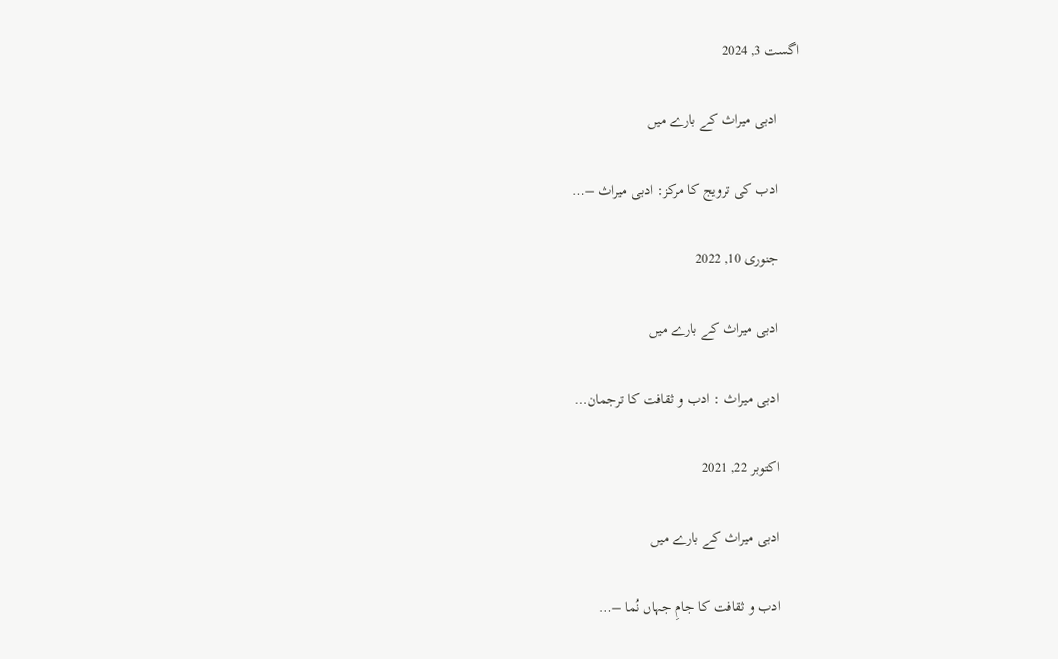اگست 3, 2024

      ادبی میراث کے بارے میں

      ادب کی ترویج کا مرکز: ادبی میراث –…

      جنوری 10, 2022

      ادبی میراث کے بارے میں

      ادبی میراث : ادب و ثقافت کا ترجمان…

      اکتوبر 22, 2021

      ادبی میراث کے بارے میں

      ادب و ثقافت کا جامِ جہاں نُما –…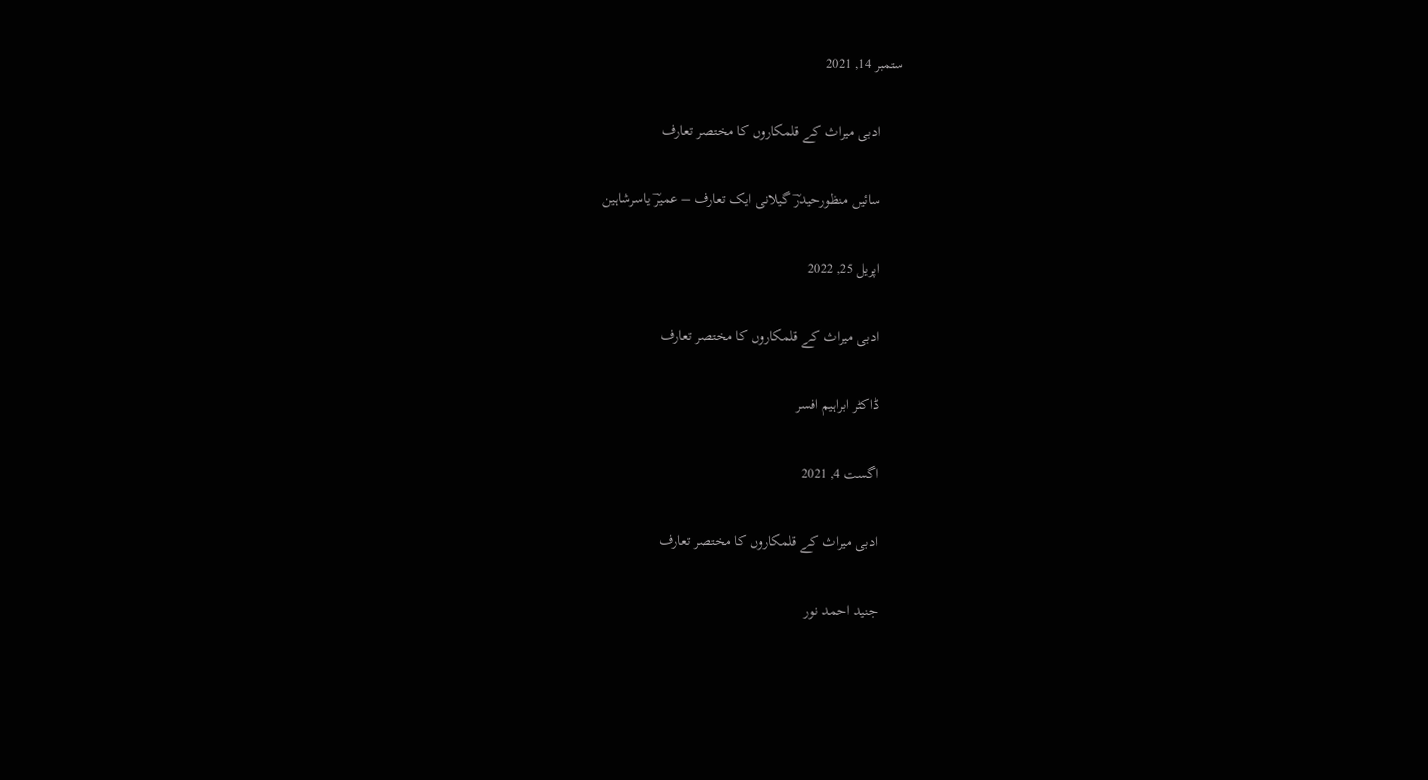ستمبر 14, 2021

      ادبی میراث کے قلمکاروں کا مختصر تعارف

      سائیں منظورحیدرؔ گیلانی ایک تعارف – عمیرؔ یاسرشاہین

      اپریل 25, 2022

      ادبی میراث کے قلمکاروں کا مختصر تعارف

      ڈاکٹر ابراہیم افسر

      اگست 4, 2021

      ادبی میراث کے قلمکاروں کا مختصر تعارف

      جنید احمد نور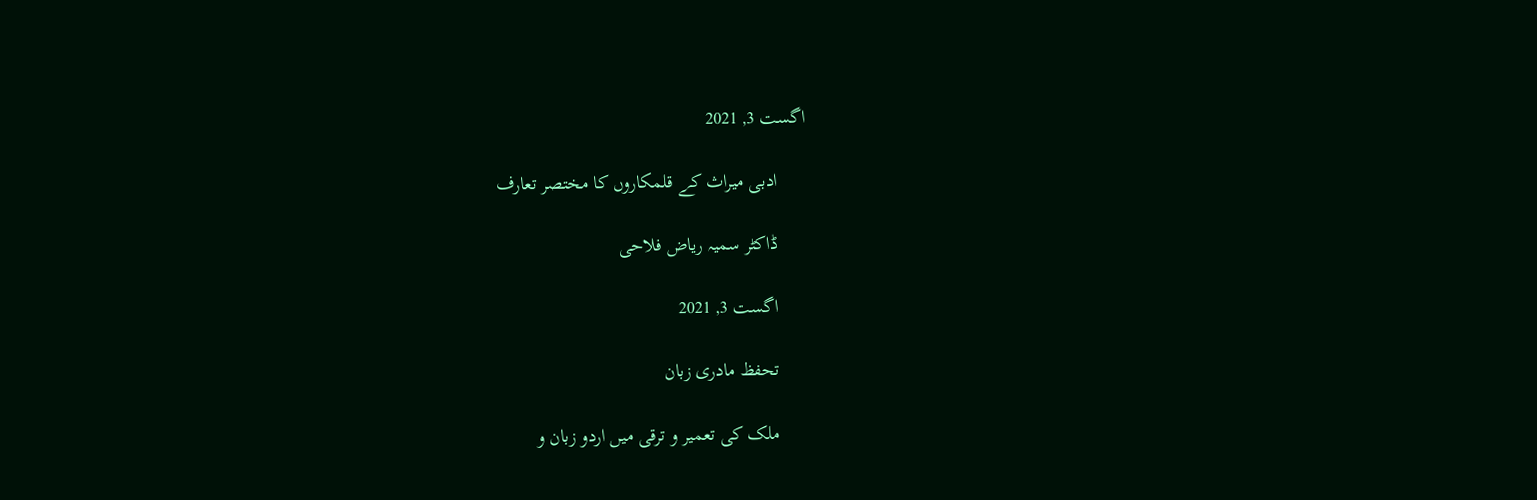اگست 3, 2021

      ادبی میراث کے قلمکاروں کا مختصر تعارف

      ڈاکٹر سمیہ ریاض فلاحی

      اگست 3, 2021

      تحفظ مادری زبان

      ملک کی تعمیر و ترقی میں اردو زبان و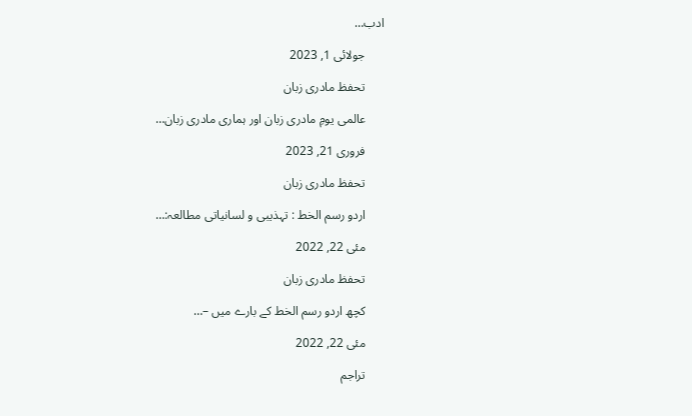ادب…

      جولائی 1, 2023

      تحفظ مادری زبان

      عالمی یومِ مادری زبان اور ہماری مادری زبان…

      فروری 21, 2023

      تحفظ مادری زبان

      اردو رسم الخط : تہذیبی و لسانیاتی مطالعہ:…

      مئی 22, 2022

      تحفظ مادری زبان

      کچھ اردو رسم الخط کے بارے میں –…

      مئی 22, 2022

      تراجم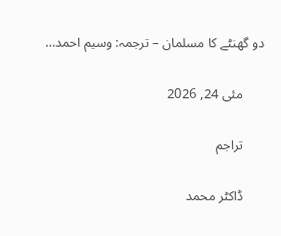دو گھنٹے کا مسلمان – ترجمہ: وسیم احمد…

      مئی 24, 2026

      تراجم

      ڈاکٹر محمد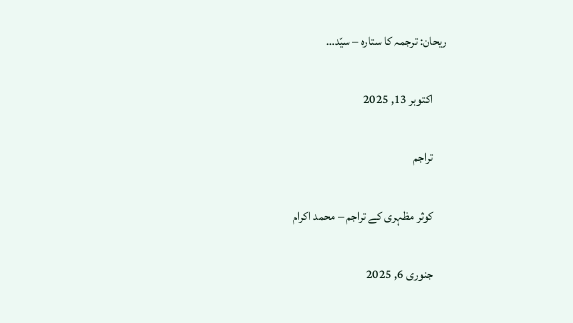ریحان: ترجمہ کا ستارہ – سیّد…

      اکتوبر 13, 2025

      تراجم

      کوثر مظہری کے تراجم – محمد اکرام

      جنوری 6, 2025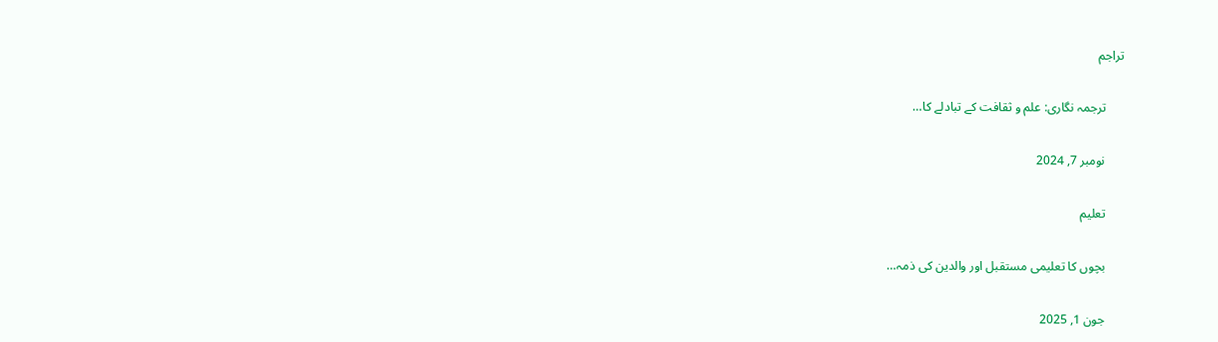تراجم

      ترجمہ نگاری: علم و ثقافت کے تبادلے کا…

      نومبر 7, 2024

      تعلیم

      بچوں کا تعلیمی مستقبل اور والدین کی ذمہ…

      جون 1, 2025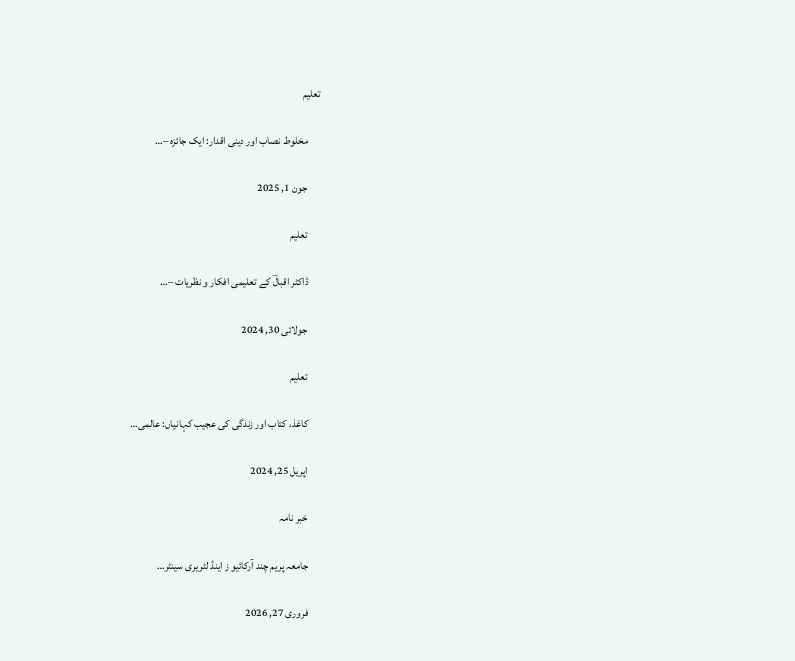تعلیم

      مخلوط نصاب اور دینی اقدار: ایک جائزہ –…

      جون 1, 2025

      تعلیم

      ڈاکٹر اقبالؔ کے تعلیمی افکار و نظریات –…

      جولائی 30, 2024

      تعلیم

      کاغذ، کتاب اور زندگی کی عجیب کہانیاں: عالمی…

      اپریل 25, 2024

      خبر نامہ

      جامعہ پریم چند آرکائیو ز اینڈ لٹریری سینٹر…

      فروری 27, 2026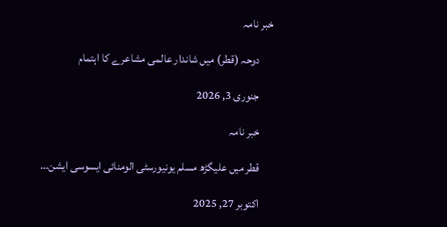خبر نامہ

      دوحہ (قطر) میں شاندار عالمی مشاعرے کا اہتمام

      جنوری 3, 2026

      خبر نامہ

      قطر میں علیگڑھ مسلم یونیورسٹی الومنائی ایسوسی ایشن…

      اکتوبر 27, 2025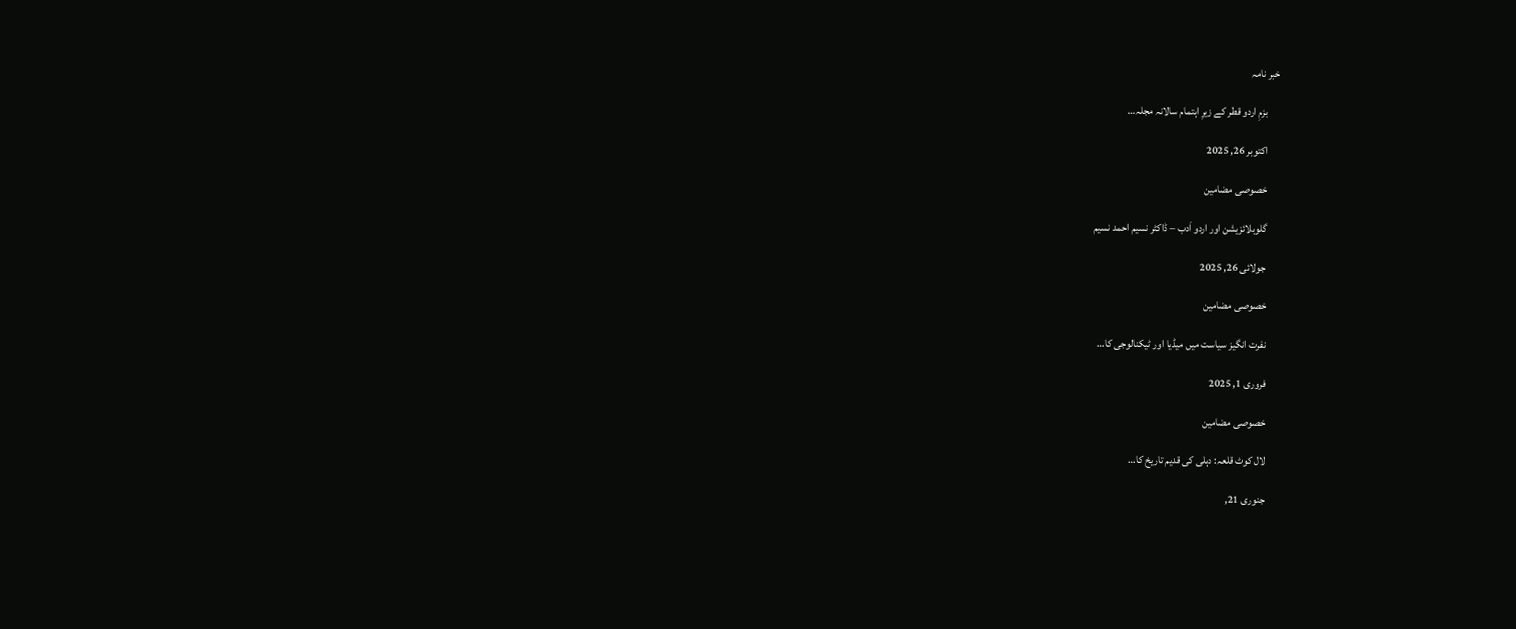خبر نامہ

      بزمِ اردو قطر کے زیرِ اہتمام سالانہ مجلہ…

      اکتوبر 26, 2025

      خصوصی مضامین

      گلوبلائزیشن اور اردو اَدب – ڈاکٹر نسیم احمد نسیم

      جولائی 26, 2025

      خصوصی مضامین

      نفرت انگیز سیاست میں میڈیا اور ٹیکنالوجی کا…

      فروری 1, 2025

      خصوصی مضامین

      لال کوٹ قلعہ: دہلی کی قدیم تاریخ کا…

      جنوری 21,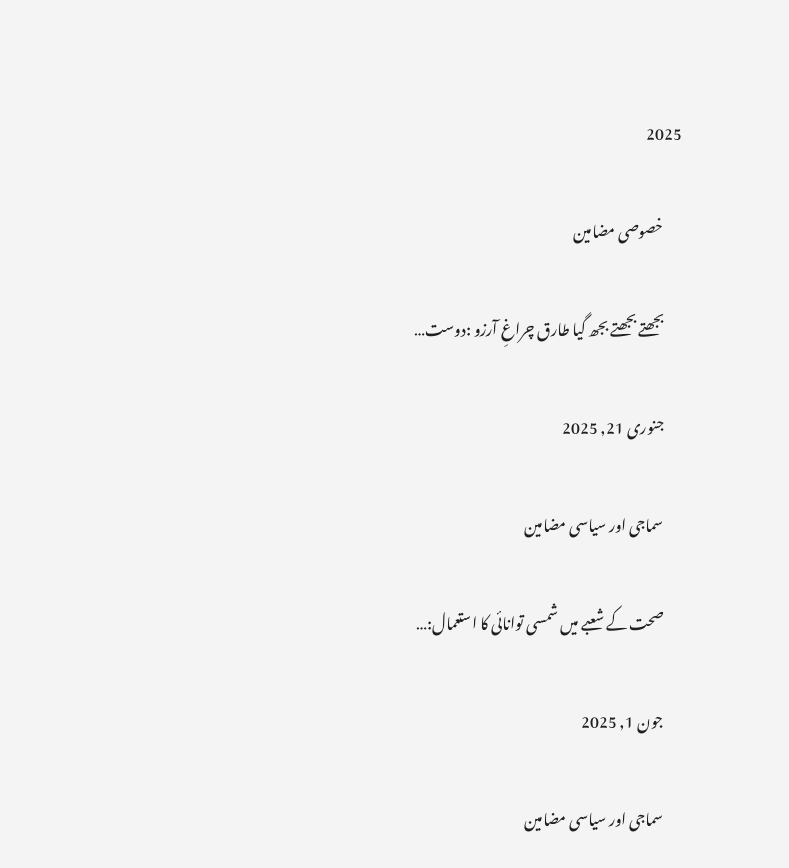2025

      خصوصی مضامین

      بجھتے بجھتے بجھ گیا طارق چراغِ آرزو :دوست…

      جنوری 21, 2025

      سماجی اور سیاسی مضامین

      صحت کے شعبے میں شمسی توانائی کا استعمال:…

      جون 1, 2025

      سماجی اور سیاسی مضامین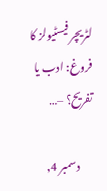لٹریچر فیسٹیولز کا فروغ: ادب یا تفریح؟ –…

      دسمبر 4,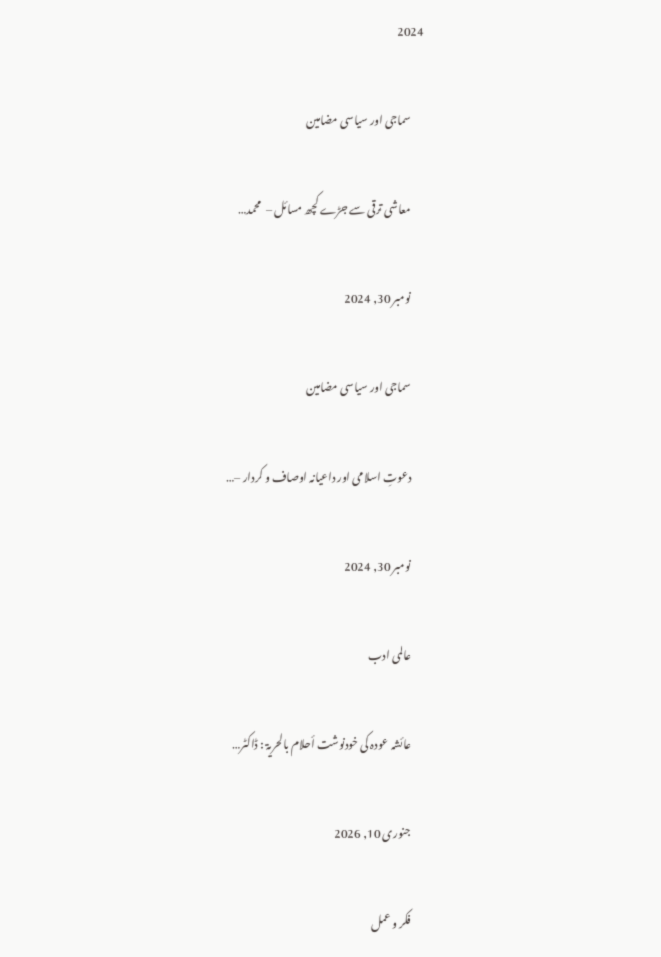2024

      سماجی اور سیاسی مضامین

      معاشی ترقی سے جڑے کچھ مسائل –  محمد…

      نومبر 30, 2024

      سماجی اور سیاسی مضامین

      دعوتِ اسلامی اور داعیانہ اوصاف و کردار –…

      نومبر 30, 2024

      عالمی ادب

      عائشہ عودہ کی خودنوشت أحلام بالحریۃ : ڈاکٹر…

      جنوری 10, 2026

      فکر و عمل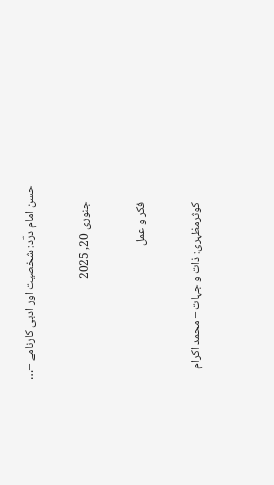حسن امام درؔد: شخصیت اور ادبی کارنامے –…

      جنوری 20, 2025

      فکر و عمل

      کوثرمظہری: ذات و جہات – محمد اکرام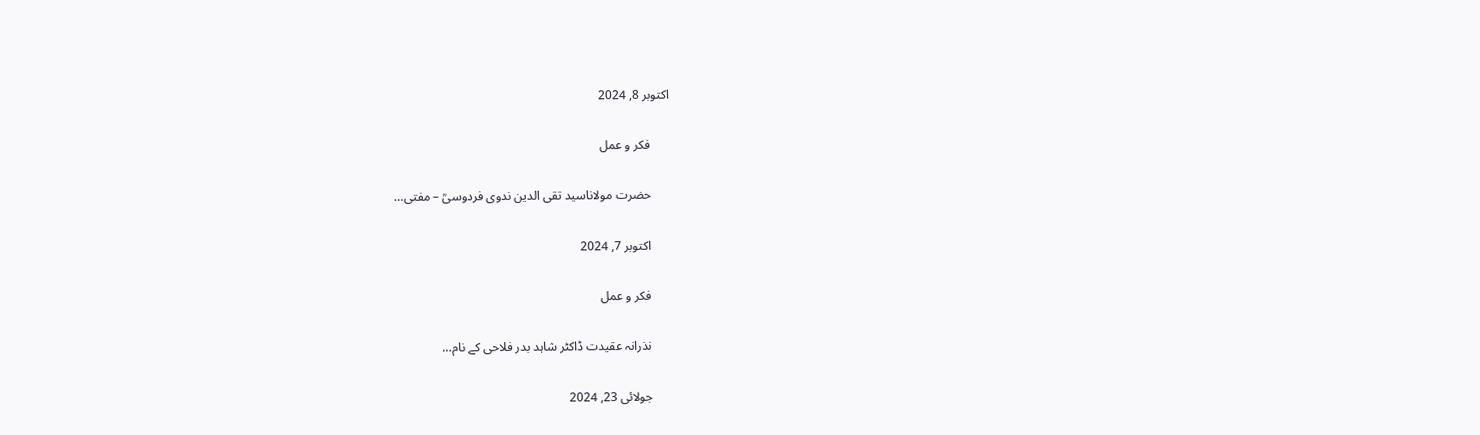اکتوبر 8, 2024

      فکر و عمل

      حضرت مولاناسید تقی الدین ندوی فردوسیؒ – مفتی…

      اکتوبر 7, 2024

      فکر و عمل

      نذرانہ عقیدت ڈاکٹر شاہد بدر فلاحی کے نام…

      جولائی 23, 2024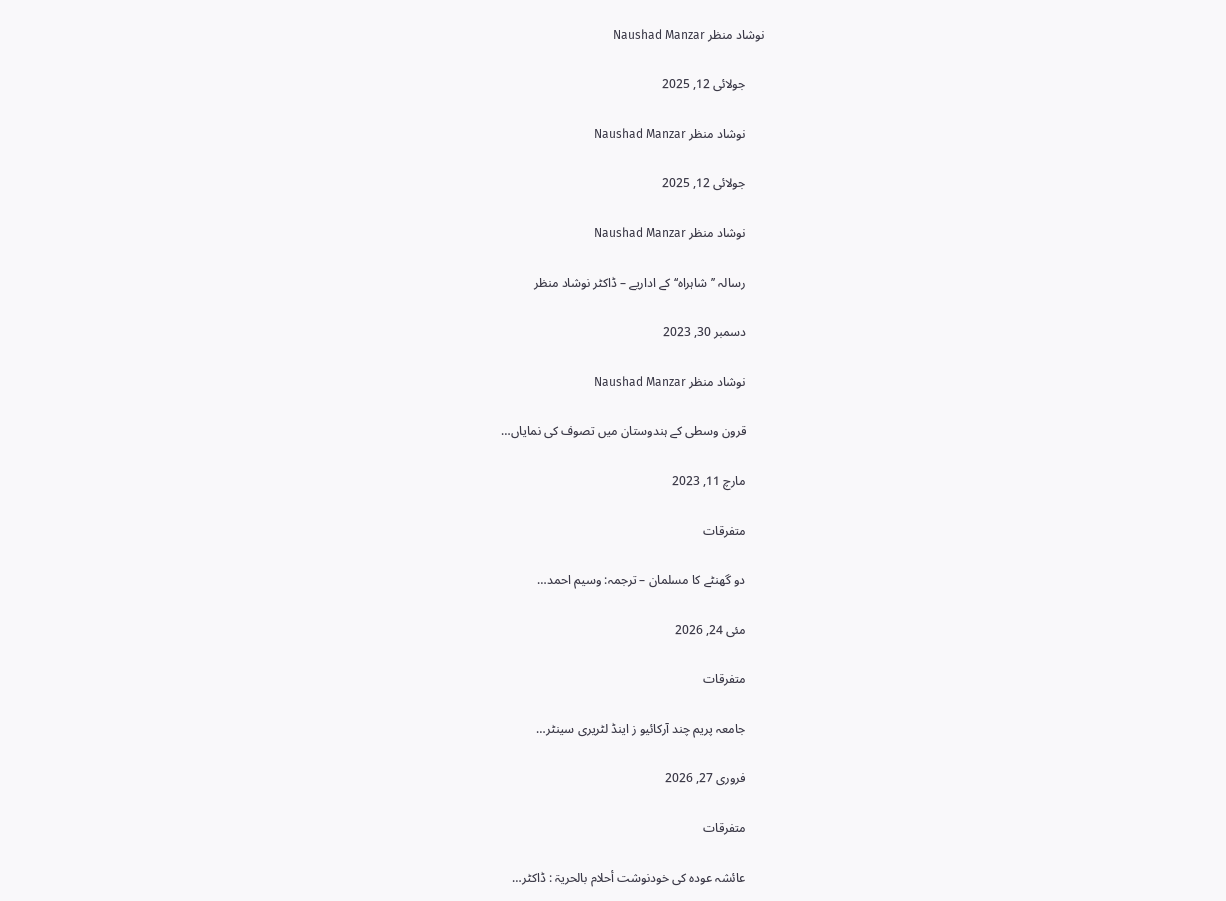نوشاد منظر Naushad Manzar

      جولائی 12, 2025

      نوشاد منظر Naushad Manzar

      جولائی 12, 2025

      نوشاد منظر Naushad Manzar

      رسالہ ’’شاہراہ‘‘ کے اداریے – ڈاکٹر نوشاد منظر

      دسمبر 30, 2023

      نوشاد منظر Naushad Manzar

      قرون وسطی کے ہندوستان میں تصوف کی نمایاں…

      مارچ 11, 2023

      متفرقات

      دو گھنٹے کا مسلمان – ترجمہ: وسیم احمد…

      مئی 24, 2026

      متفرقات

      جامعہ پریم چند آرکائیو ز اینڈ لٹریری سینٹر…

      فروری 27, 2026

      متفرقات

      عائشہ عودہ کی خودنوشت أحلام بالحریۃ : ڈاکٹر…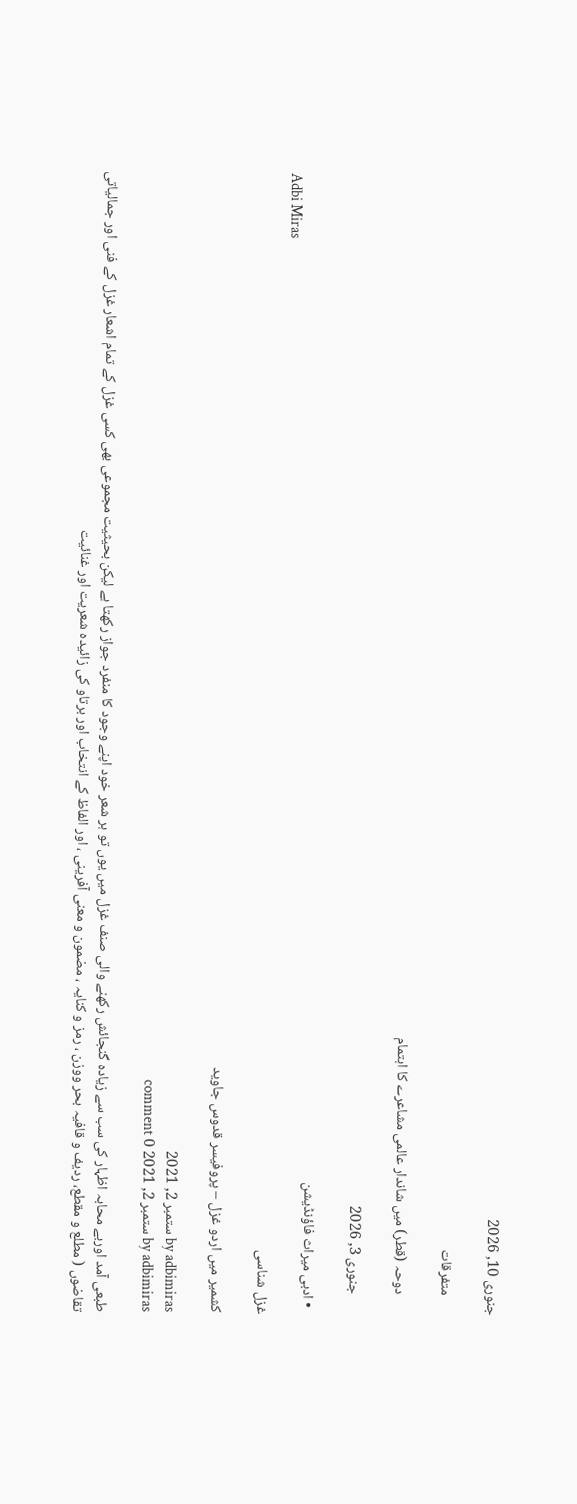جنوری 10, 2026

      متفرقات

      دوحہ (قطر) میں شاندار عالمی مشاعرے کا اہتمام

      جنوری 3, 2026

  • ادبی میراث فاؤنڈیشن
Adbi Miras
غزل شناسی

کشمیر میں اردو غزل – پروفیسر قدوس جاوید

by adbimiras ستمبر 2, 2021
by adbimiras ستمبر 2, 2021 0 comment

طبعی آمد اوربے محابہ اظہار کی سب سے زیادہ گنجائش رکھنے والی صنف غزل میں یوں تو ہر شعر خود اپنے وجود کا منفرد جواز رکھتا ہے لیکن بحیثیت مجموعی بھی کسی غزل کے تمام اشعار غزل کے فنی اور جمالیاتی تقاضوں ( مطلع و مقطع، ردیف و قافیہ بحر ووزن ، رمز و کنایہ ، مضمون و معنی آفرینی ، اور الفاظ کے انتخاب اور برتاو کی زائیدہ شعریت اور غنائیت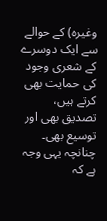وغیرہ) کے حوالے سے ایک دوسرے کے شعری وجود کی حمایت بھی کرتے ہیں، تصدیق بھی اور توسیع بھی۔ چنانچہ یہی وجہ ہے کہ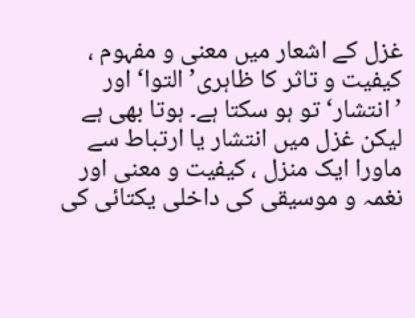غزل کے اشعار میں معنی و مفہوم ، کیفیت و تاثر کا ظاہری’ التوا‘ اور ’انتشار‘ تو ہو سکتا ہے۔ ہوتا بھی ہے لیکن غزل میں انتشار یا ارتباط سے ماورا ایک منزل ، کیفیت و معنی اور نغمہ و موسیقی کی داخلی یکتائی کی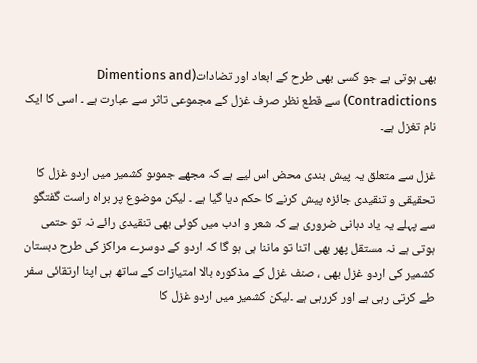بھی ہوتی ہے جو کسی بھی طرح کے ابعاد اور تضادات(Dimentions and Contradictions) سے قطع نظر صرف غزل کے مجموعی تاثر سے عبارت ہے ۔ اسی کا ایک نام تغزل ہے۔

غزل سے متعلق یہ پیش بندی محض اس لیے ہے کہ مجھے جموںو کشمیر میں اردو غزل کا تحقیقی و تنقیدی جائزہ پیش کرنے کا حکم دیا گیا ہے ۔ لیکن موضوع پر براہ راست گفتگو سے پہلے یہ یاد دہانی ضروری ہے کہ شعر و ادب میں کوئی بھی تنقیدی رائے نہ تو حتمی ہوتی ہے نہ مستقل پھر بھی اتنا تو ماننا ہی ہو گا کہ اردو کے دوسرے مراکز کی طرح دبستان کشمیر کی اردو غزل بھی ، صنف غزل کے مذکورہ بالا امتیازات کے ساتھ ہی اپنا ارتقائی سفر طے کرتی رہی ہے اور کررہی ہے ۔لیکن کشمیر میں اردو غزل کا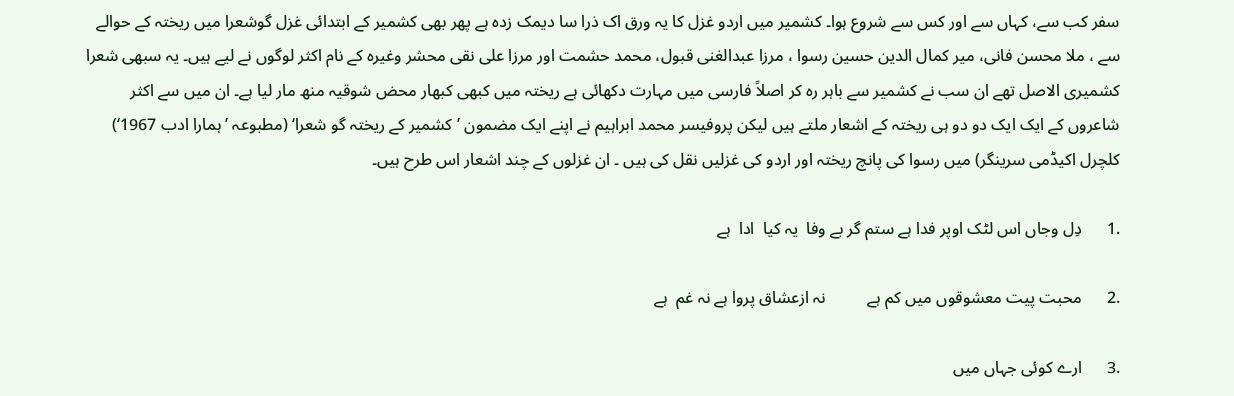سفر کب سے، کہاں سے اور کس سے شروع ہوا۔ کشمیر میں اردو غزل کا یہ ورق اک ذرا سا دیمک زدہ ہے پھر بھی کشمیر کے ابتدائی غزل گوشعرا میں ریختہ کے حوالے سے ، ملا محسن فانی، میر کمال الدین حسین رسوا ، مرزا عبدالغنی قبول، محمد حشمت اور مرزا علی نقی محشر وغیرہ کے نام اکثر لوگوں نے لیے ہیں۔ یہ سبھی شعرا کشمیری الاصل تھے ان سب نے کشمیر سے باہر رہ کر اصلاً فارسی میں مہارت دکھائی ہے ریختہ میں کبھی کبھار محض شوقیہ منھ مار لیا ہے۔ ان میں سے اکثر شاعروں کے ایک ایک دو دو ہی ریختہ کے اشعار ملتے ہیں لیکن پروفیسر محمد ابراہیم نے اپنے ایک مضمون ’کشمیر کے ریختہ گو شعرا‘ (مطبوعہ ’ہمارا ادب 1967‘) کلچرل اکیڈمی سرینگر) میں رسوا کی پانچ ریختہ اور اردو کی غزلیں نقل کی ہیں ۔ ان غزلوں کے چند اشعار اس طرح ہیں۔

.1      دِل وجاں اس لٹک اوپر فدا ہے ستم گر بے وفا  یہ کیا  ادا  ہے

.2      محبت پیت معشوقوں میں کم ہے          نہ ازعشاق پروا ہے نہ غم  ہے

.3      ارے کوئی جہاں میں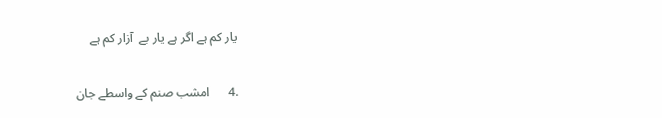یار کم ہے اگر ہے یار بے  آزار کم ہے

.4      امشب صنم کے واسطے جان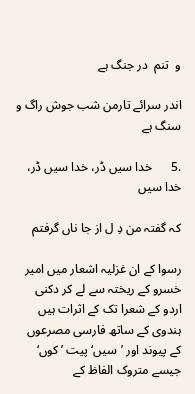و  تنم  در جنگ ہے

اندر سرائے تارمن شب جوش راگ و سنگ ہے

.5      خدا سیں ڈر، خدا سیں ڈر،  خدا سیں

کہ گفتہ من دِ ل از جا ناں گرفتم

رسوا کے ان غزلیہ اشعار میں امیر خسرو کے ریختہ سے لے کر دکنی اردو کے شعرا تک کے اثرات ہیں ہندوی کے ساتھ فارسی مصرعوں کے پیوند اور ’سیں‘ پیت ’کوں‘ جیسے متروک الفاظ کے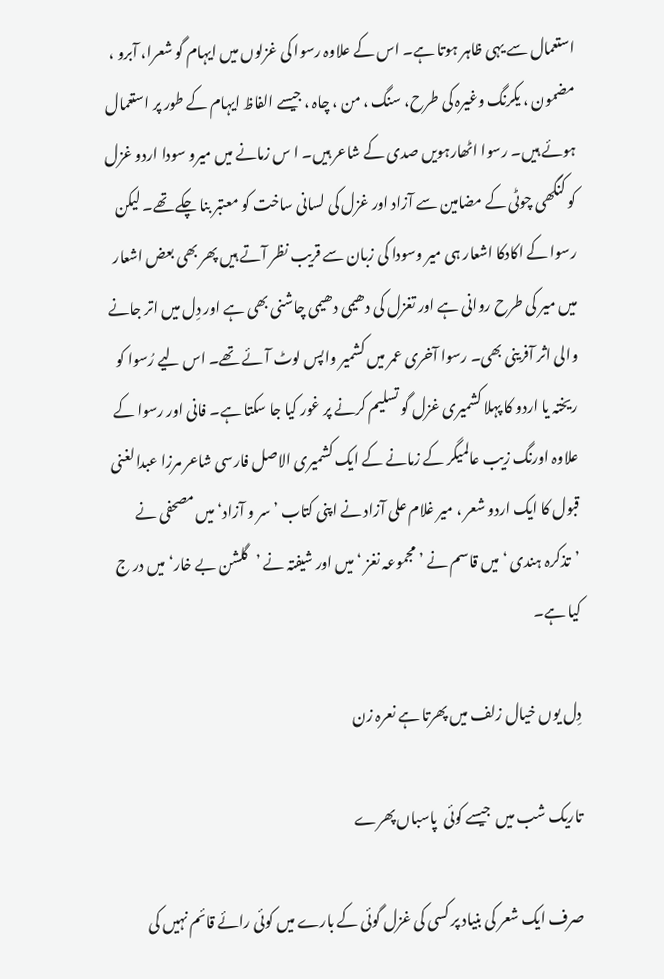استعمال سے یہی ظاہر ہوتا ہے۔ اس کے علاوہ رسوا کی غزلوں میں ایہام گو شعرا، آبرو ، مضمون ، یکرنگ وغیرہ کی طرح، سنگ ، من ، چاہ ، جیسے الفاظ ایہام کے طور پر استعمال ہوئے ہیں۔ رسوا اٹھارہویں صدی کے شاعر ہیں۔ ا س زمانے میں میرو سودا اردو غزل کو کنگھی چوٹی کے مضامین سے آزاد اور غزل کی لسانی ساخت کو معتبر بنا چکے تھے۔ لیکن رسوا کے اکادکا اشعار ہی میر وسودا کی زبان سے قریب نظر آتے ہیں پھر بھی بعض اشعار میں میر کی طرح روانی ہے اور تغزل کی دھیمی دھیمی چاشنی بھی ہے اور دِل میں اتر جانے والی اثر آفرینی بھی۔ رسوا آخری عمر میں کشمیر واپس لوٹ آئے تھے۔ اس لیے رُسوا کو ریختہ یا اردو کا پہلا کشمیری غزل گو تسلیم کرنے پر غور کیا جا سکتا ہے۔ فانی اور رسوا کے علاوہ اورنگ زیب عالمیگر کے زمانے کے ایک کشمیری الاصل فارسی شاعر مرزا عبدالغنی قبول کا ایک اردو شعر ، میر غلام علی آزاد نے اپنی کتاب ’سر و آزاد‘ میں مصحفی نے ’تذکرہ ہندی ‘میں قاسم نے ’مجموعہ نغز ‘میں اور شیفتہ نے ’گلشن بے خار‘ میں در ج کیا ہے۔

دِل یوں خیال زلف میں پھرتا ہے نعرہ زن

تاریک شب میں  جیسے کوئی  پاسباں پھرے

صرف ایک شعر کی بنیاد پر کسی کی غزل گوئی کے بارے میں کوئی رائے قائم نہیں کی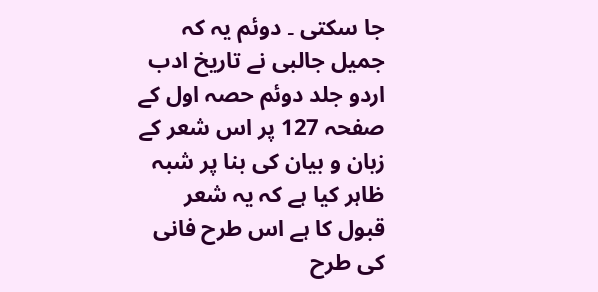جا سکتی ۔ دوئم یہ کہ جمیل جالبی نے تاریخ ادب اردو جلد دوئم حصہ اول کے صفحہ 127 پر اس شعر کے زبان و بیان کی بنا پر شبہ ظاہر کیا ہے کہ یہ شعر قبول کا ہے اس طرح فانی کی طرح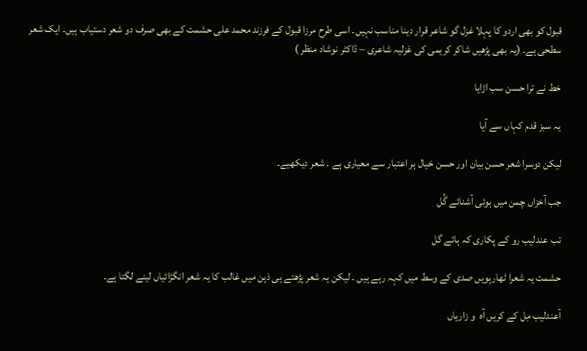قبول کو بھی اردو کا پہلا غزل گو شاعر قرار دینا مناسب نہیں۔ اسی طرح مرزا قبول کے فرزند محمد علی حشمت کے بھی صرف دو شعر دستیاب ہیں۔ ایک شعر سطحی ہے۔ (یہ بھی پڑھیں شاکر کریمی کی غزلیہ شاعری – ڈاکٹر نوشاد منظر )

خط نے ترا حسن سب اڑایا

یہ سبز قدم کہاں سے آیا

لیکن دوسرا شعر حسن بیان اور حسن خیال ہر اعتبار سے معیاری ہے ۔ شعر دیکھیے۔

جب آخزاں چمن میں ہوئی آشنائے گُل

تب عندلیب رو کے پکاری کہ ہائے گل

حشمت یہ شعرا ٹھارہویں صدی کے وسط میں کہہ رہے ہیں ۔ لیکن یہ شعر پڑھتے ہی ذہن میں غالب کا یہ شعر انگڑائیاں لینے لگتا ہے۔

آعندلیب مِل کے کریں آہ  و زاریاں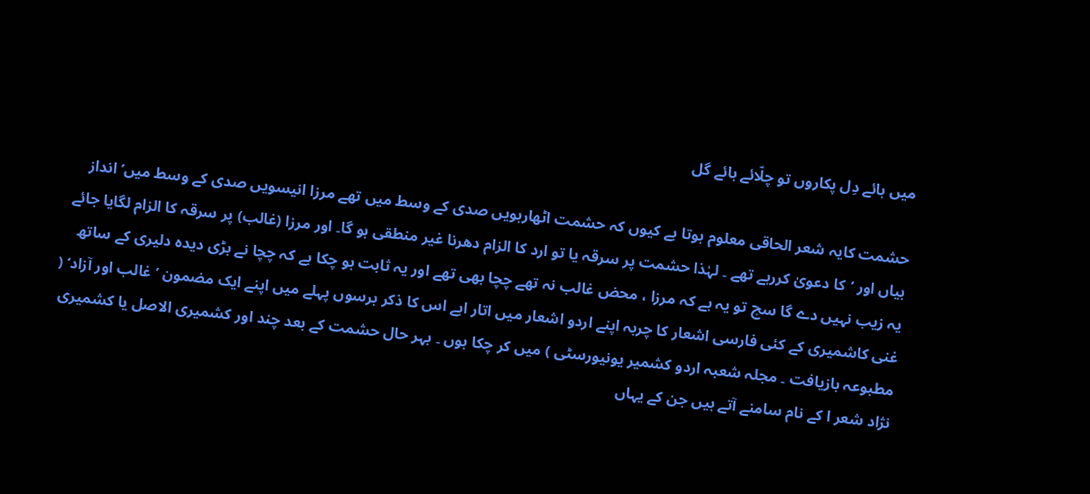میں ہائے دِل پکاروں تو چلّائے ہائے گل

حشمت کایہ شعر الحاقی معلوم ہوتا ہے کیوں کہ حشمت اٹھارہویں صدی کے وسط میں تھے مرزا انیسویں صدی کے وسط میں’ انداز بیاں اور ‘کا دعویٰ کررہے تھے ۔ لہٰذا حشمت پر سرقہ یا تو ارد کا الزام دھرنا غیر منطقی ہو گا۔ اور مرزا (غالب) پر سرقہ کا الزام لگایا جائے یہ زیب نہیں دے گا سچ تو یہ ہے کہ مرزا ، محض غالب نہ تھے چچا بھی تھے اور یہ ثابت ہو چکا ہے کہ چچا نے بڑی دیدہ دلیری کے ساتھ غنی کاشمیری کے کئی فارسی اشعار کا چربہ اپنے اردو اشعار میں اتار اہے اس کا ذکر برسوں پہلے میں اپنے ایک مضمون ’غالب اور آزاد‘ ( مطبوعہ بازیافت ۔ مجلہ شعبہ اردو کشمیر یونیورسٹی ) میں کر چکا ہوں ۔ بہر حال حشمت کے بعد چند اور کشمیری الاصل یا کشمیری نژاد شعر ا کے نام سامنے آتے ہیں جن کے یہاں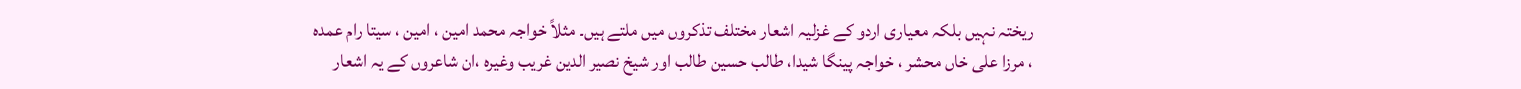ریختہ نہیں بلکہ معیاری اردو کے غزلیہ اشعار مختلف تذکروں میں ملتے ہیں۔ مثلاً خواجہ محمد امین ، امین ، سیتا رام عمدہ ، مرزا علی خاں محشر ، خواجہ پینگا شیدا، طالب حسین طالب اور شیخ نصیر الدین غریب وغیرہ ،ان شاعروں کے یہ اشعار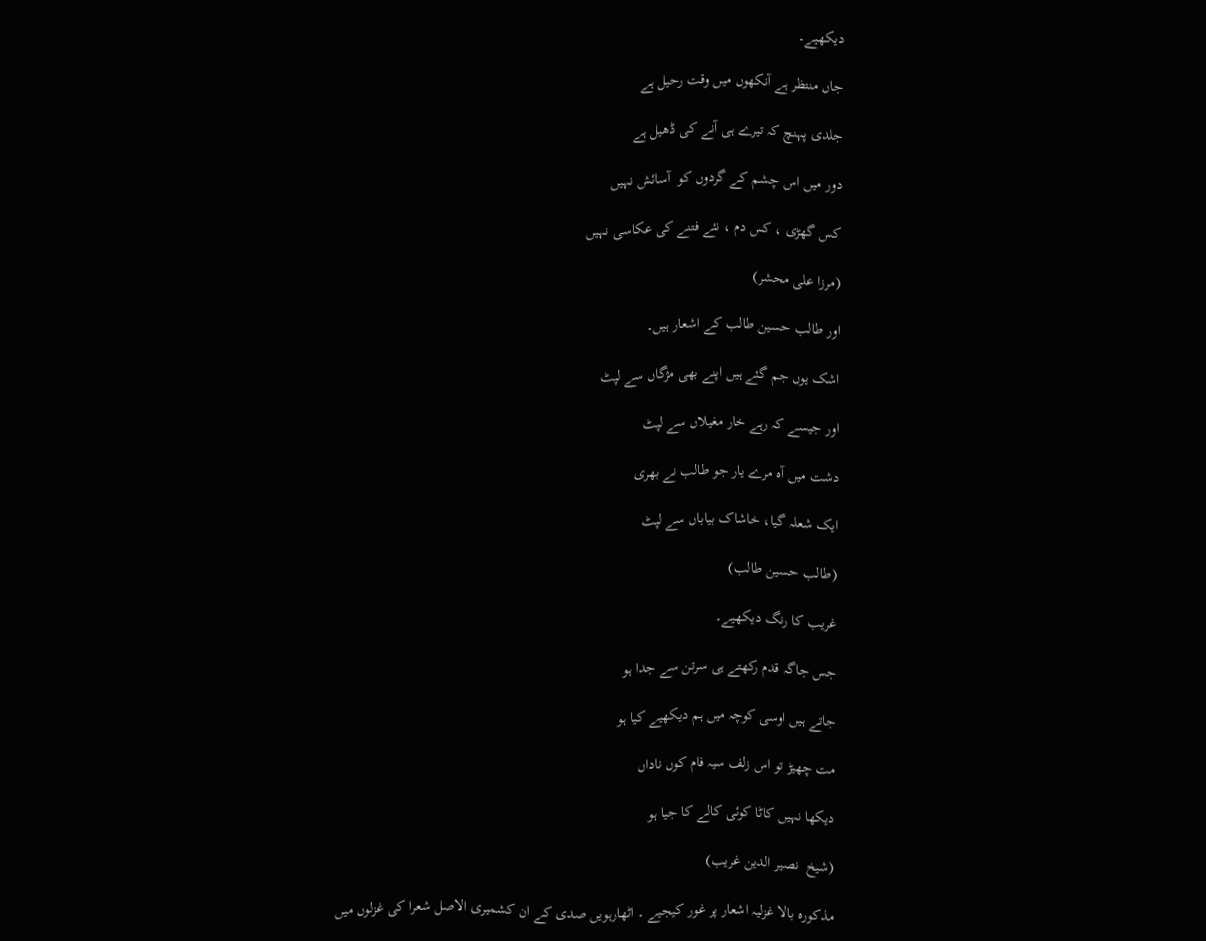دیکھیے۔

جاں منتظر ہے آنکھوں میں وقت رحیل ہے

جلدی پہنچ کہ تیرے ہی آنے کی ڈھیل ہے

دور میں اس چشم کے گردوں کو  آسائش نہیں

کس گھڑی ، کس دم ، نئے فتنے کی عکاسی نہیں

(مرزا علی محشر)

اور طالب حسین طالب کے اشعار ہیں۔

اشک یوں جم گئے ہیں اپنے بھی مژگاں سے لپٹ

اور جیسے کہ رہے خار مغیلاں سے لپٹ

دشت میں آہ مرے یار جو طالب نے بھری

ایک شعلہ گیا، خاشاک بیاباں سے لپٹ

(طالب حسین طالب)

غریب کا رنگ دیکھیے۔

جس جاگہ قدم رکھتے ہی سرتن سے جدا ہو

جاتے ہیں اوسی کوچہ میں ہم دیکھیے کیا ہو

مت چھیڑ تو اس زلف سیہ فام کوں ناداں

دیکھا نہیں کاٹا کوئی کالے کا جیا ہو

(شیخ  نصیر الدین غریب)

مذکورہ بالا غزلیہ اشعار پر غور کیجیے ۔ اٹھارہویں صدی کے ان کشمیری الاصل شعرا کی غزلوں میں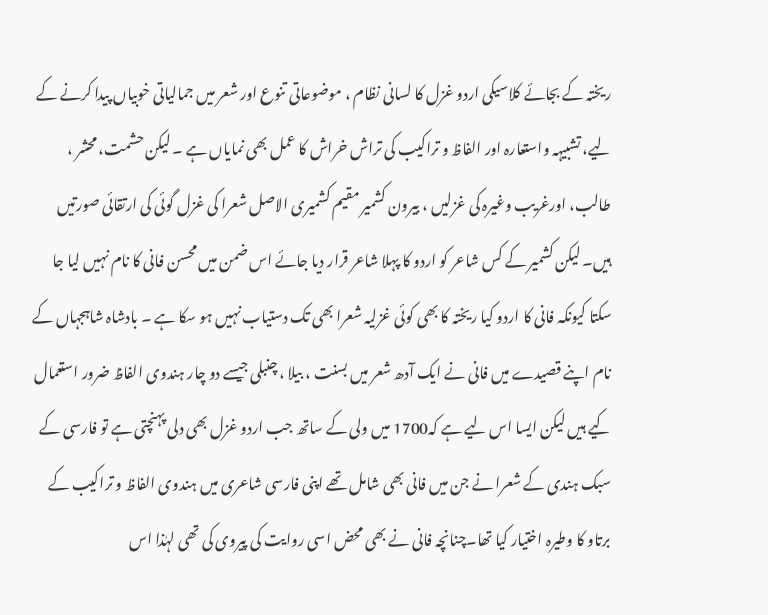ریختہ کے بجائے کلاسیکی اردو غزل کا لسانی نظام ، موضوعاتی تنوع اور شعر میں جمالیاتی خوبیاں پیدا کرنے کے لیے، تشبیہہ واستعارہ اور الفاظ و تراکیب کی تراش خراش کا عمل بھی نمایاں ہے ۔ لیکن حشمت، محشر ، طالب، اورغریب وغیرہ کی غزلیں ، بیرون کشمیر مقیم کشمیری الاصل شعرا کی غزل گوئی کی ارتقائی صورتیں ہیں۔ لیکن کشمیر کے کس شاعر کو اردو کا پہلا شاعر قرار دیا جائے اس ضمن میں محسن فانی کا نام نہیں لیا جا سکتا کیونکہ فانی کا اردو کیا ریختہ کا بھی کوئی غزلیہ شعرا بھی تک دستیاب نہیں ہو سکا ہے ۔ بادشاہ شاہجہاں کے نام اپنے قصیدے میں فانی نے ایک آدھ شعر میں بسنت ، بیلا ، چنبلی جیسے دو چار ہندوی الفاظ ضرور استعمال کیے ہیں لیکن ایسا اس لیے ہے کہ1700 میں ولی کے ساتھ جب اردو غزل بھی دلی پہنچتی ہے تو فارسی کے سبک ہندی کے شعرا نے جن میں فانی بھی شامل تھے اپنی فارسی شاعری میں ہندوی الفاظ و تراکیب کے برتاو کا وطیرہ اختیار کیا تھا۔چنانچہ فانی نے بھی محض اسی روایت کی پیروی کی تھی لہٰذا اس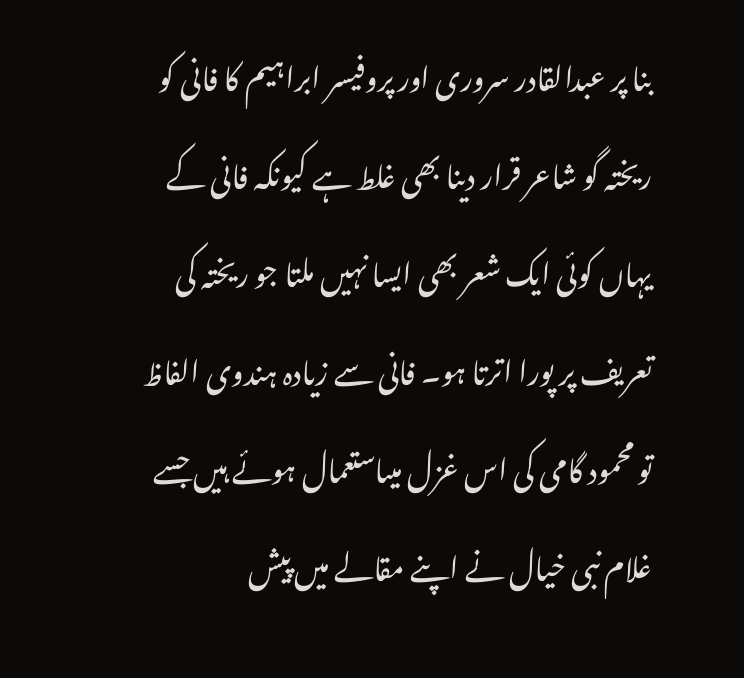بنا پر عبدالقادر سروری اور پروفیسر ابراہیم کا فانی کو ریختہ گو شاعر قرار دینا بھی غلط ہے کیونکہ فانی کے یہاں کوئی ایک شعر بھی ایسا نہیں ملتا جو ریختہ کی تعریف پر پورا اترتا ہو۔ فانی سے زیادہ ہندوی الفاظ تو محمود گامی کی اس غزل میںاستعمال ہوئے ہیں جسے غلام نبی خیال نے اپنے مقالے میں پیش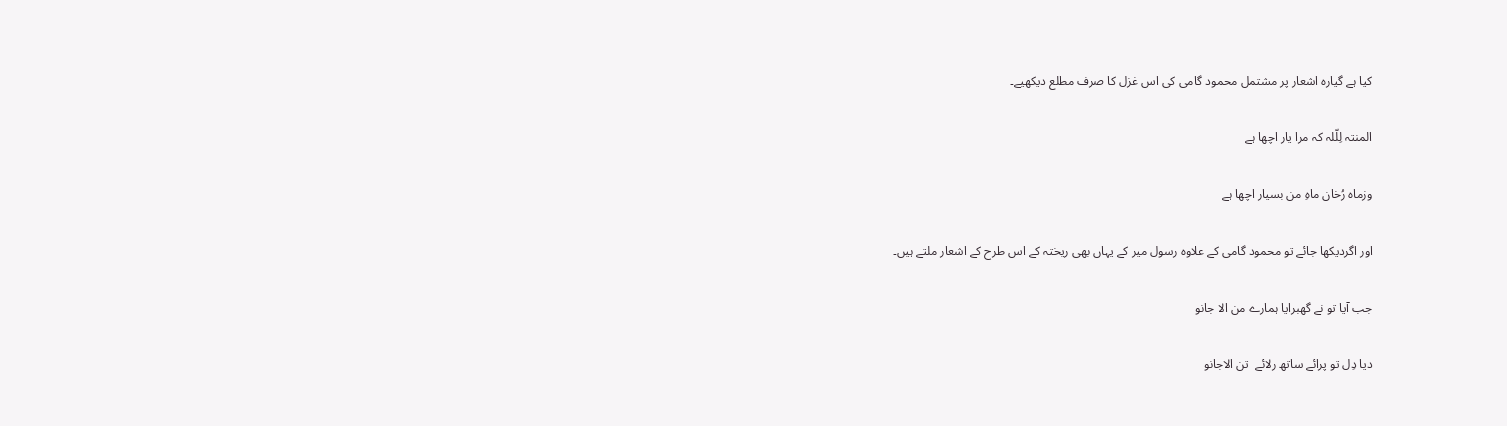کیا ہے گیارہ اشعار پر مشتمل محمود گامی کی اس غزل کا صرف مطلع دیکھیے۔

المنتہ لِلّلہ کہ مرا یار اچھا ہے

وزماہ رُخان ماہِ من بسیار اچھا ہے

اور اگردیکھا جائے تو محمود گامی کے علاوہ رسول میر کے یہاں بھی ریختہ کے اس طرح کے اشعار ملتے ہیں۔

جب آیا تو نے گھبرایا ہمارے من الا جانو

دیا دِل تو پرائے ساتھ رلائے  تن الاجانو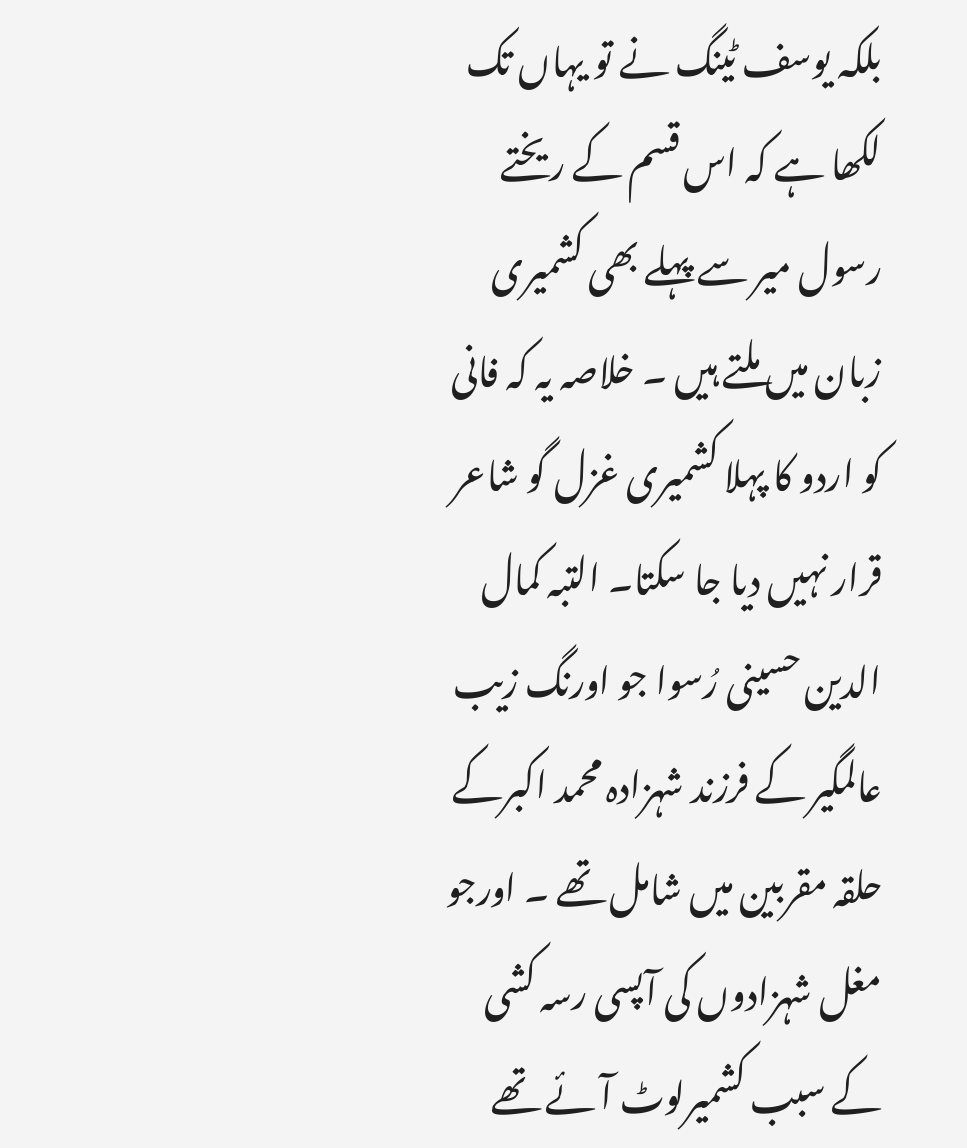بلکہ یوسف ٹینگ نے تو یہاں تک لکھا ہے کہ اس قسم کے ریختے رسول میر سے پہلے بھی کشمیری زبان میں ملتے ہیں ۔ خلاصہ یہ کہ فانی کو اردو کا پہلا کشمیری غزل گو شاعر قرار نہیں دیا جا سکتا۔ التبہ کمال الدین حسینی رُسوا جو اورنگ زیب عالمگیر کے فرزند شہزادہ محمد اکبرکے حلقہ مقربین میں شامل تھے ۔ اورجو مغل شہزادوں کی آپسی رسہ کشی کے سبب کشمیرلوٹ آئے تھے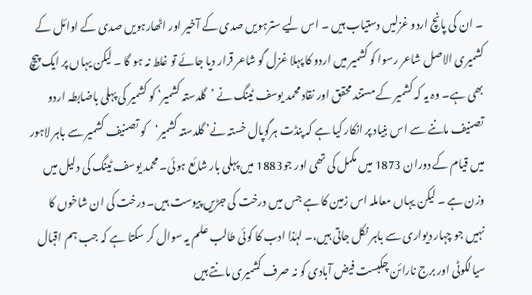۔ ان کی پانچ اردو غزلیں دستیاب ہیں ۔ اس لیے سترہویں صدی کے آخیر اور اٹھارہویں صدی کے اوائل کے کشمیری الاصل شاعر رسوا کو کشمیر میں اردو کا پہلا غزل گو شاعر قرار دیا جائے تو غلط نہ ہو گا ۔ لیکن یہاں پر ایک پیچ بھی ہے۔ وہ یہ کہ کشمیر کے مستند محقق اور نقاد محمد یوسف ٹینگ نے ’گلدستہ کشمیر‘ کو کشمیر کی پہلی باضابطہ اردو تصنیف ماننے سے اس بنیاد پر انکار کیا ہے کہ پنڈت ہرگوپال خستہ نے’ گلدستہ کشمیر‘کو تصنیف کشمیر سے باہر لاہور میں قیام کے دوران 1873 میں مکمل کی تھی اور جو1883 میں پہلی بار شائع ہوئی۔ محمد یوسف ٹینگ کی دلیل میں وزن ہے ۔ لیکن یہاں معاملہ اس زمین کا ہے جس میں درخت کی جڑیں پیوست ہیں۔ درخت کی ان شاخوں کا نہیں جو چہار دیواری سے باہر نکل جاتی ہیں،۔ لہٰذا ادب کا کوئی طالب علم یہ سوال کر سکتا ہے کہ جب ہم اقبال سیالکوٹی اور برج نارائن چکبست فیض آبادی کو نہ صرف کشمیری مانتے ہیں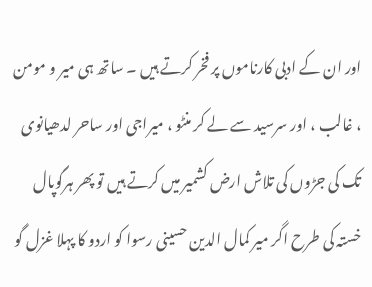اور ان کے ادبی کارناموں پر فخر کرتے ہیں ۔ ساتھ ہی میر و مومن ، غالب ، اور سرسید سے لے کر منٹو ، میراجی اور ساحر لدھیانوی تک کی جڑوں کی تلاش ارض کشمیر میں کرتے ہیں تو پھر ہرگوپال خستہ کی طرح اگر میر کمال الدین حسینی رسوا کو اردو کا پہلا غزل گو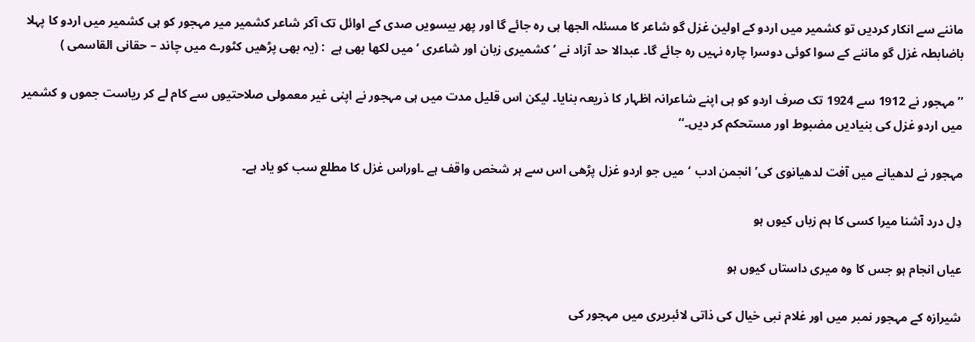ماننے سے انکار کردیں تو کشمیر میں اردو کے اولین غزل گو شاعر کا مسئلہ الجھا ہی رہ جائے گا اور پھر بیسویں صدی کے اوائل تک آکر شاعر کشمیر میر مہجور کو ہی کشمیر میں اردو کا پہلا باضابطہ غزل گو ماننے کے سوا کوئی دوسرا چارہ نہیں رہ جائے گا۔ عبدالا حد آزاد نے ’کشمیری زبان اور شاعری ‘ میں لکھا بھی ہے  : (یہ بھی پڑھیں کٹورے میں چاند – حقانی القاسمی )

’’ مہجور نے 1912 سے 1924 تک صرف اردو کو ہی اپنے شاعرانہ اظہار کا ذریعہ بنایا۔ لیکن اس قلیل مدت میں ہی مہجور نے اپنی غیر معمولی صلاحتیوں سے کام لے کر ریاست جموں و کشمیر میں اردو غزل کی بنیادیں مضبوط اور مستحکم کر دیں۔‘‘

مہجور نے لدھیانے میں آفت لدھیانوی کی’ انجمن ادب ‘میں جو اردو غزل پڑھی اس سے ہر شخص واقف ہے ۔اوراس غزل کا مطلع سب کو یاد ہے۔

دِل درد آشنا میرا کسی کا ہم زباں کیوں ہو

عیاں انجام ہو جس کا وہ میری داستاں کیوں ہو

شیرازہ کے مہجور نمبر میں اور غلام نبی خیال کی ذاتی لائبریری میں مہجور کی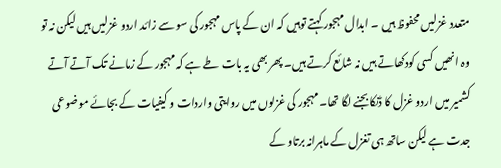متعدد غزلیں محفوظ ہیں ۔ ابدال مہجور کہتے توہیں کہ ان کے پاس مہجور کی سو سے زائد اردو غزلیں ہیں لیکن نہ تو وہ انھیں کسی کودکھاتے ہیں نہ شائع کرتے ہیں۔ پھر بھی یہ بات طے ہے کہ مہجور کے زمانے تک آتے آتے کشمیر میں اردو غزل کا ڈنکابجنے لگا تھا۔ مہجور کی غزلوں میں روایتی واردات و کیفیات کے بجائے موضوعی جدت ہے لیکن ساتھ ہی تغزل کے ماہرانہ برتاو کے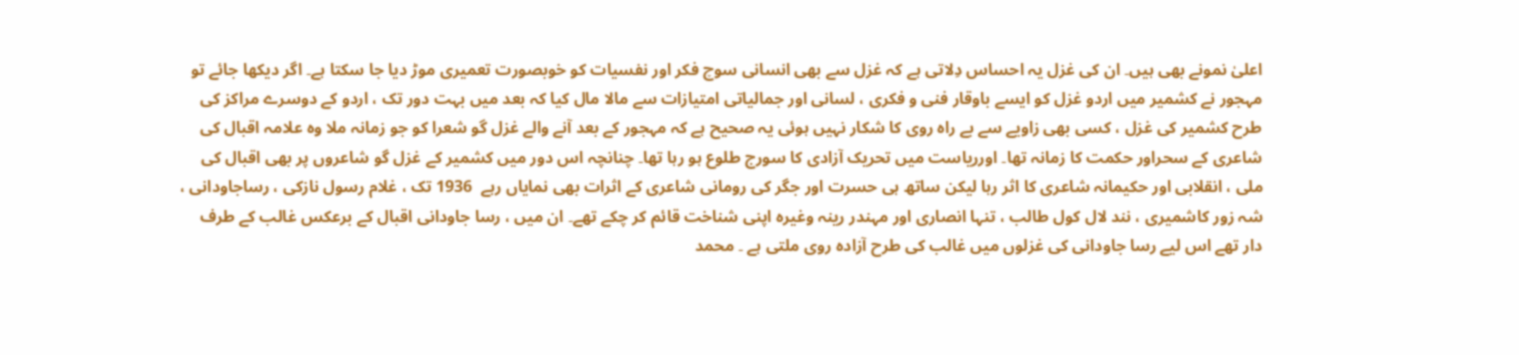اعلیٰ نمونے بھی ہیں۔ ان کی غزل یہ احساس دِلاتی ہے کہ غزل سے بھی انسانی سوچ فکر اور نفسیات کو خوبصورت تعمیری موڑ دیا جا سکتا ہے۔ اگر دیکھا جائے تو مہجور نے کشمیر میں اردو غزل کو ایسے باوقار فنی و فکری ، لسانی اور جمالیاتی امتیازات سے مالا مال کیا کہ بعد میں بہت دور تک ، اردو کے دوسرے مراکز کی طرح کشمیر کی غزل ، کسی بھی زاویے سے بے راہ روی کا شکار نہیں ہوئی یہ صحیح ہے کہ مہجور کے بعد آنے والے غزل گو شعرا کو جو زمانہ ملا وہ علامہ اقبال کی شاعری کے سحراور حکمت کا زمانہ تھا۔ اورریاست میں تحریک آزادی کا سورج طلوع ہو رہا تھا۔ چنانچہ اس دور میں کشمیر کے غزل گو شاعروں پر بھی اقبال کی ملی ، انقلابی اور حکیمانہ شاعری کا اثر رہا لیکن ساتھ ہی حسرت اور جگر کی رومانی شاعری کے اثرات بھی نمایاں رہے  1936 تک ، غلام رسول نازکی ، رساجاودانی ، شہ زور کاشمیری ، نند لال کول طالب ، تنہا انصاری اور مہندر رینہ وغیرہ اپنی شناخت قائم کر چکے تھے۔ ان میں ، رسا جاودانی اقبال کے برعکس غالب کے طرف دار تھے اس لیے رسا جاودانی کی غزلوں میں غالب کی طرح آزادہ روی ملتی ہے ۔ محمد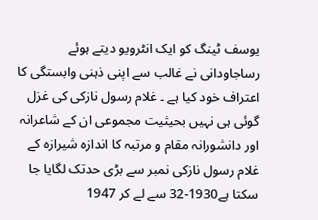یوسف ٹینگ کو ایک انٹرویو دیتے ہوئے رساجاودانی نے غالب سے اپنی ذہنی وابستگی کا اعتراف خود کیا ہے ۔ غلام رسول نازکی کی غزل گوئی ہی نہیں بحیثیت مجموعی ان کے شاعرانہ اور دانشورانہ مقام و مرتبہ کا اندازہ شیرازہ کے غلام رسول نازکی نمبر سے بڑی حدتک لگایا جا سکتا ہے1930-32 سے لے کر 1947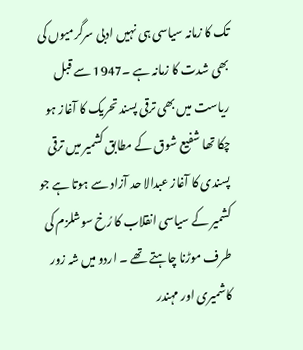تک کا زمانہ سیاسی ہی نہیں ادبی سرگرمیوں کی بھی شدت کا زمانہ ہے ۔1947 سے قبل ریاست میں بھی ترقی پسند تحریک کا آغاز ہو چکا تھا شفیع شوق کے مطابق کشمیر میں ترقی پسندی کا آغاز عبدالا حد آزاد سے ہوتا ہے جو کشمیر کے سیاسی انقلاب کا رُخ سوشلزم کی طرف موڑنا چاہتے تھے ۔ اردو میں شہ زور کاشمیری اور مہندر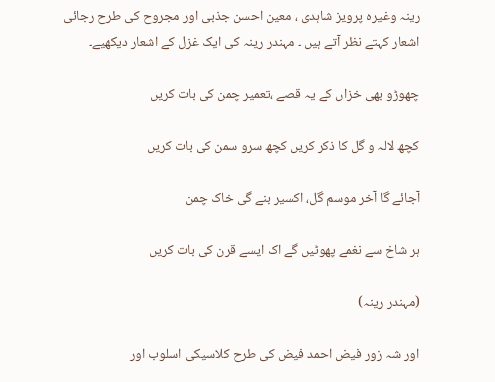رینہ وغیرہ پرویز شاہدی ، معین احسن جذبی اور مجروح کی طرح رجائی اشعار کہتے نظر آتے ہیں ۔ مہندر رینہ کی ایک غزل کے اشعار دیکھیے۔

چھوڑو بھی خزاں کے یہ قصے ،تعمیر چمن کی بات کریں

کچھ لالہ و گل کا ذکر کریں کچھ سرو سمن کی بات کریں

آجائے گا آخر موسم گل، اکسیر بنے گی خاک چمن

ہر شاخ سے نغمے پھوٹیں گے اک ایسے قرن کی بات کریں

(مہندر رینہ)

اور شہ زور فیض احمد فیض کی طرح کلاسیکی اسلوب اور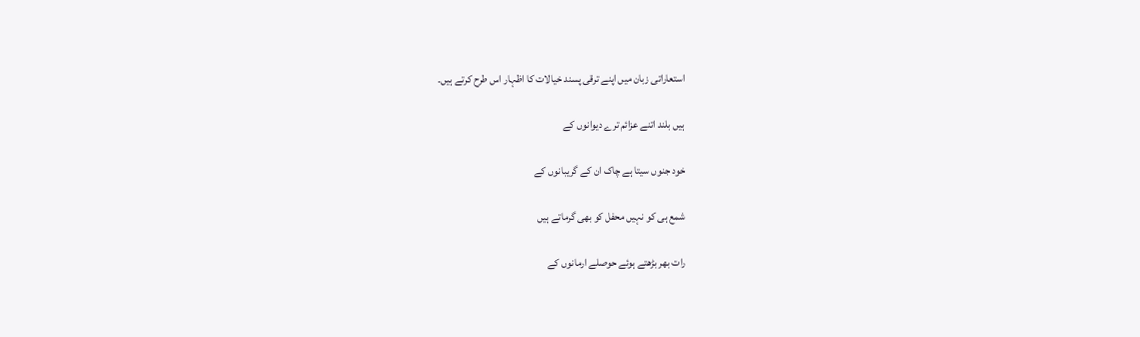استعاراتی زبان میں اپنے ترقی پسند خیالات کا اظہار اس طرح کرتے ہیں۔

ہیں بلند اتنے عزائم ترے دیوانوں کے

خود جنوں سیتا ہے چاک ان کے گریبانوں کے

شمع ہی کو نہیں محفل کو بھی گرماتے ہیں

رات بھر بڑھتے ہوئے حوصلے ارمانوں کے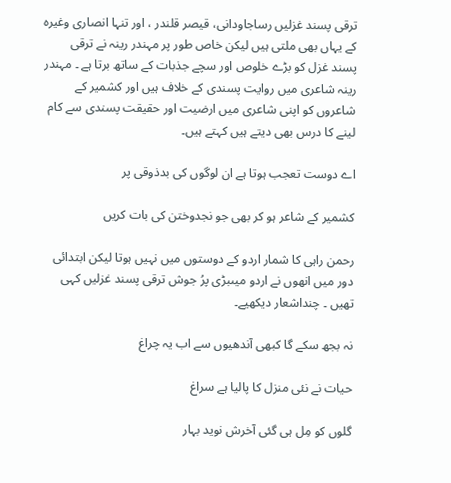ترقی پسند غزلیں رساجاودانی، قیصر قلندر ، اور تنہا انصاری وغیرہ کے یہاں بھی ملتی ہیں لیکن خاص طور پر مہندر رینہ نے ترقی پسند غزل کو بڑے خلوص اور سچے جذبات کے ساتھ برتا ہے ۔ مہندر رینہ شاعری میں روایت پسندی کے خلاف ہیں اور کشمیر کے شاعروں کو اپنی شاعری میں ارضیت اور حقیقت پسندی سے کام لینے کا درس بھی دیتے ہیں کہتے ہیں۔

اے دوست تعجب ہوتا ہے ان لوگوں کی بدذوقی پر

کشمیر کے شاعر ہو کر بھی جو نجدوختن کی بات کریں

رحمن راہی کا شمار اردو کے دوستوں میں نہیں ہوتا لیکن ابتدائی دور میں انھوں نے اردو میںبڑی پرُ جوش ترقی پسند غزلیں کہی تھیں ۔ چنداشعار دیکھیے۔

نہ بجھ سکے گا کبھی آندھیوں سے اب یہ چراغ

حیات نے نئی منزل کا پالیا ہے سراغ

گلوں کو مِل ہی گئی آخرش نوید بہار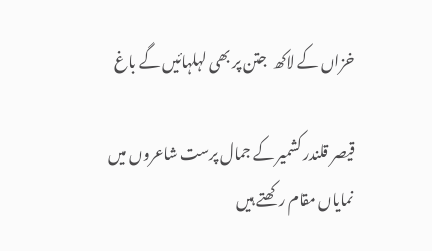خزاں کے لاکھ  جتن پر بھی لہلہائیں گے باغ

قیصر قلندر کشمیر کے جمال پرست شاعروں میں نمایاں مقام رکھتے ہیں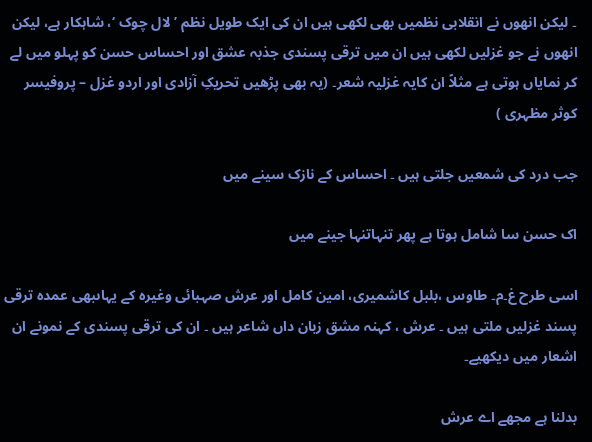۔ لیکن انھوں نے انقلابی نظمیں بھی لکھی ہیں ان کی ایک طویل نظم ’لال چوک ‘، شاہکار ہے، لیکن انھوں نے جو غزلیں لکھی ہیں ان میں ترقی پسندی جذبہ عشق اور احساس حسن کو پہلو میں لے کر نمایاں ہوتی ہے مثلاً ان کایہ غزلیہ شعر۔ (یہ بھی پڑھیں تحریکِ آزادی اور اردو غزل – پروفیسر کوثر مظہری )

جب درد کی شمعیں جلتی ہیں ۔ احساس کے نازک سینے میں

اک حسن سا شامل ہوتا ہے پھر تنہاتنہا جینے میں

اسی طرح غ۔م۔ طاوس ،بلبل کاشمیری، امین کامل اور عرش صہبائی وغیرہ کے یہاںبھی عمدہ ترقی پسند غزلیں ملتی ہیں ۔ عرش ، کہنہ مشق زبان داں شاعر ہیں ۔ ان کی ترقی پسندی کے نمونے ان اشعار میں دیکھیے۔

بدلنا ہے مجھے اے عرش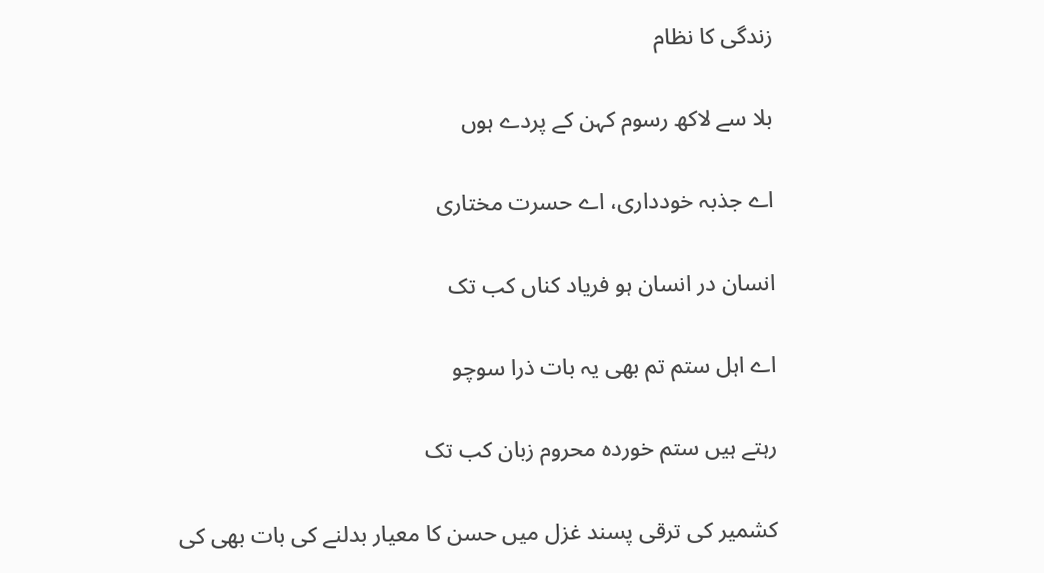زندگی کا نظام

بلا سے لاکھ رسوم کہن کے پردے ہوں

اے جذبہ خودداری، اے حسرت مختاری

انسان در انسان ہو فریاد کناں کب تک

اے اہل ستم تم بھی یہ بات ذرا سوچو

رہتے ہیں ستم خوردہ محروم زبان کب تک

کشمیر کی ترقی پسند غزل میں حسن کا معیار بدلنے کی بات بھی کی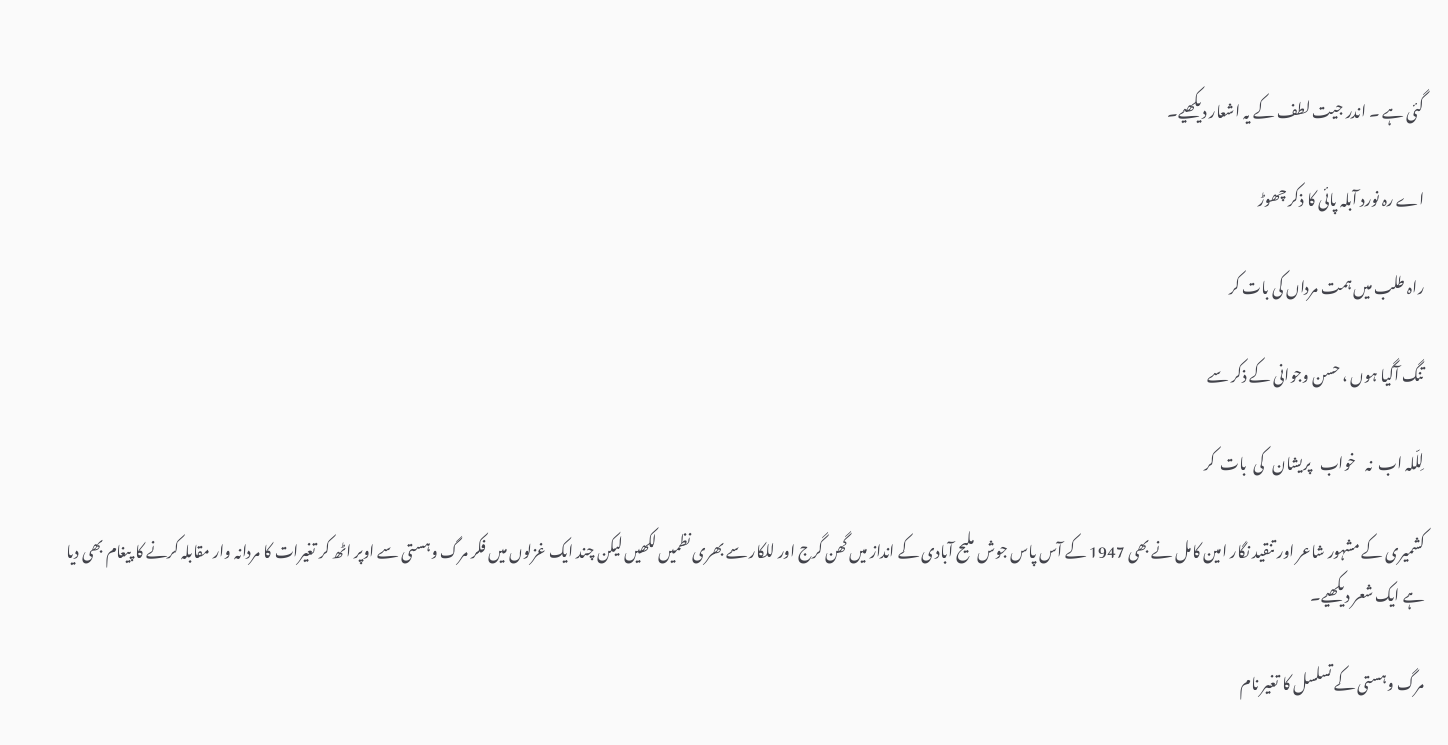گئی ہے ۔ اندر جیت لطف کے یہ اشعار دیکھیے۔

اے رہ نورد آبلہ پائی کا ذکر چھوڑ

راہ طلب میں ہمت مرداں کی بات کر

تنگ آگیا ہوں ، حسن وجوانی کے ذکر سے

لِلّلہ اب  نہ   خواب   پریشان   کی  بات  کر

کشمیری کے مشہور شاعر اور تنقید نگار امین کامل نے بھی 1947 کے آس پاس جوش ملیح آبادی کے انداز میں گھن گرج اور للکار سے بھری نظمیں لکھیں لیکن چند ایک غزلوں میں فکر مرگ وہستی سے اوپر اٹھ کر تغیرات کا مردانہ وار مقابلہ کرنے کا پیغام بھی دیا ہے ایک شعر دیکھیے۔

مرگ وہستی کے تسلسل کا تغیر نام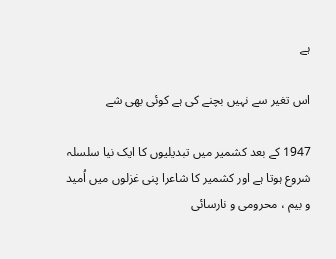ہے

اس تغیر سے نہیں بچنے کی ہے کوئی بھی شے

1947 کے بعد کشمیر میں تبدیلیوں کا ایک نیا سلسلہ شروع ہوتا ہے اور کشمیر کا شاعرا پنی غزلوں میں اُمید و بیم ، محرومی و نارسائی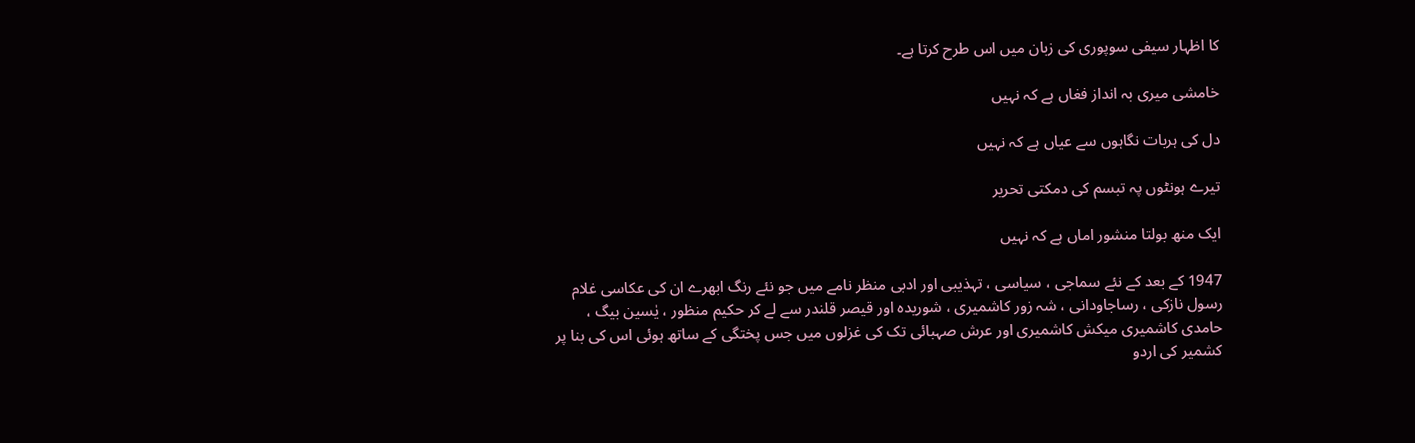کا اظہار سیفی سوپوری کی زبان میں اس طرح کرتا ہے۔

خامشی میری بہ انداز فغاں ہے کہ نہیں

دل کی ہربات نگاہوں سے عیاں ہے کہ نہیں

تیرے ہونٹوں پہ تبسم کی دمکتی تحریر

ایک منھ بولتا منشور اماں ہے کہ نہیں

1947 کے بعد کے نئے سماجی ، سیاسی ، تہذیبی اور ادبی منظر نامے میں جو نئے رنگ ابھرے ان کی عکاسی غلام رسول نازکی ، رساجاودانی ، شہ زور کاشمیری ، شوریدہ اور قیصر قلندر سے لے کر حکیم منظور ، یٰسین بیگ ، حامدی کاشمیری میکش کاشمیری اور عرش صہبائی تک کی غزلوں میں جس پختگی کے ساتھ ہوئی اس کی بنا پر کشمیر کی اردو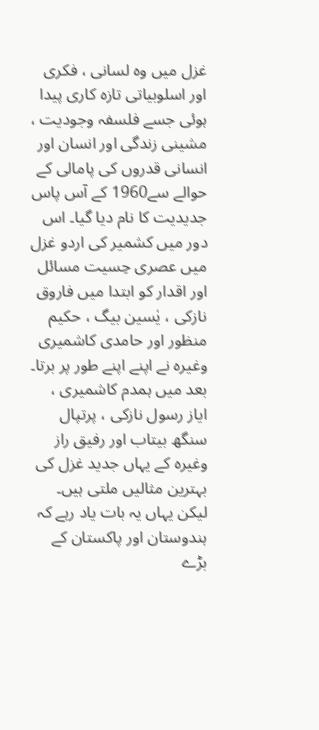غزل میں وہ لسانی ، فکری اور اسلوبیاتی تازہ کاری پیدا ہوئی جسے فلسفہ وجودیت ، مشینی زندگی اور انسان اور انسانی قدروں کی پامالی کے حوالے سے1960 کے آس پاس جدیدیت کا نام دیا گیا۔ اس دور میں کشمیر کی اردو غزل میں عصری حِسیت مسائل اور اقدار کو ابتدا میں فاروق نازکی ، یٰسین بیگ ، حکیم منظور اور حامدی کاشمیری وغیرہ نے اپنے اپنے طور پر برتا۔ بعد میں ہمدم کاشمیری ، ایاز رسول نازکی ، پرتپال سنگھ بیتاب اور رفیق راز وغیرہ کے یہاں جدید غزل کی بہترین مثالیں ملتی ہیں۔ لیکن یہاں یہ بات یاد رہے کہ ہندوستان اور پاکستان کے بڑے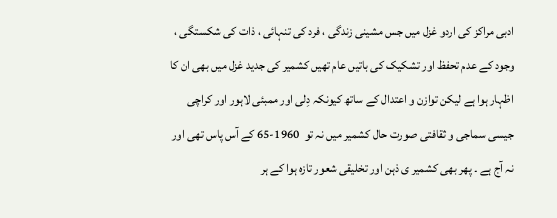ادبی مراکز کی اردو غزل میں جس مشینی زندگی ، فرد کی تنہائی ، ذات کی شکستگی ، وجود کے عدم تحفظ اور تشکیک کی باتیں عام تھیں کشمیر کی جدید غزل میں بھی ان کا اظہار ہوا ہے لیکن توازن و اعتدال کے ساتھ کیونکہ دِلی اور ممبئی لاہور اور کراچی جیسی سماجی و ثقافتی صورت حال کشمیر میں نہ تو  1960-65 کے آس پاس تھی اور نہ آج ہے ۔ پھر بھی کشمیر ی ذہن اور تخلیقی شعور تازہ ہوا کے ہر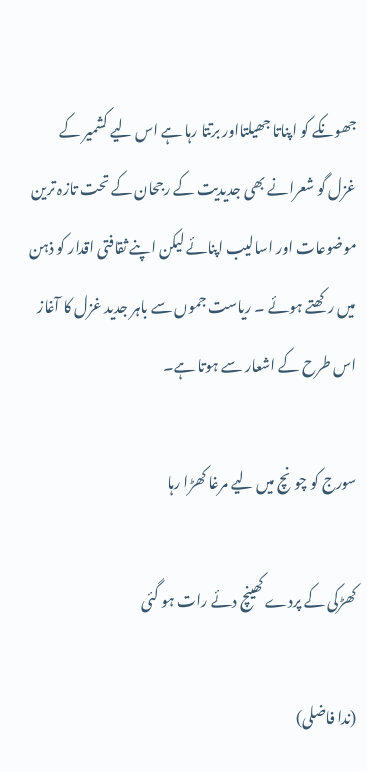جھونکے کو اپناتا جھیلتااور برتتا رہا ہے اس لیے کشمیر کے غزل گو شعرانے بھی جدیدیت کے رجحان کے تحت تازہ ترین موضوعات اور اسالیب اپنائے لیکن اپنے ثقافتی اقدار کو ذہن میں رکھتے ہوئے ۔ ریاست جموں سے باہر جدید غزل کا آغاز اس طرح کے اشعار سے ہوتا ہے۔

سورج کو چونچ میں لیے مرغا کھڑا رہا

کھڑکی کے پردے کھینچ دئے رات ہو گئی

(ندا فاضلی)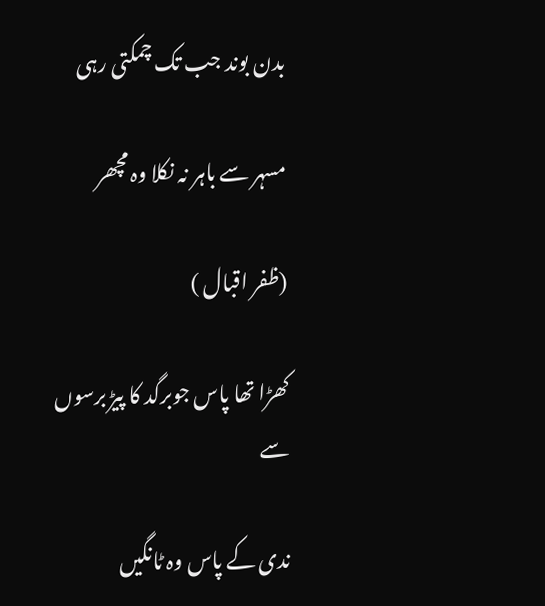بدن بوند جب تک چمکتی رہی

مسہر سے باہر نہ نکلا وہ مچھر

(ظفر اقبال )

کھڑا تھا پاس جوبرگد کا پیڑ برسوں سے

ندی کے پاس وہ ٹانگیں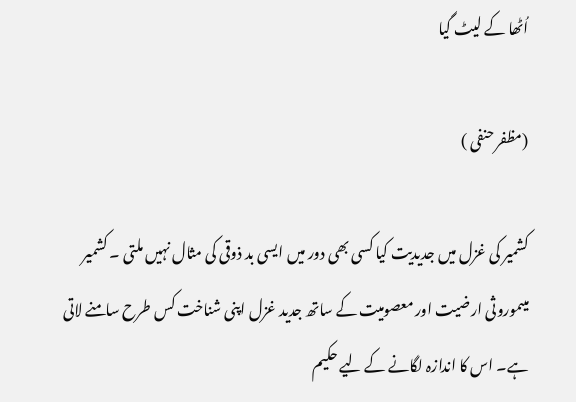اُٹھا کے لیٹ گیا

(مظفر حنفی )

کشمیر کی غزل میں جدیدیت کیا کسی بھی دور میں ایسی بد ذوقی کی مثال نہیں ملتی ۔ کشمیر میںموروثی ارضیت اور معصومیت کے ساتھ جدید غزل اپنی شناخت کس طرح سامنے لاتی ہے۔ اس کا اندازہ لگانے کے لیے حکیم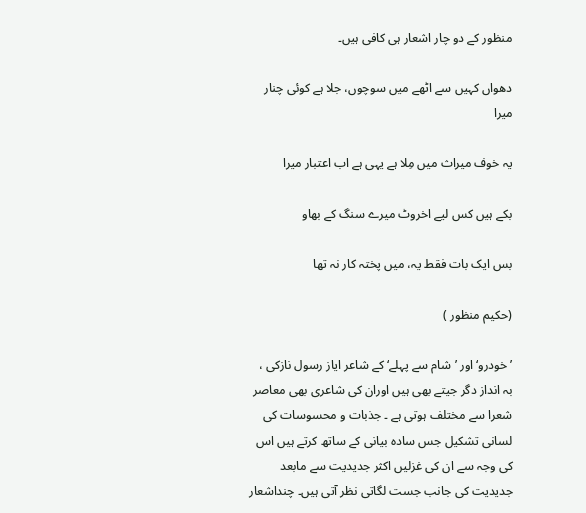منظور کے دو چار اشعار ہی کافی ہیں۔

دھواں کہیں سے اٹھے میں سوچوں، جلا ہے کوئی چنار میرا

یہ خوف میراث میں مِلا ہے یہی ہے اب اعتبار میرا

بکے ہیں کس لیے اخروٹ میرے سنگ کے بھاو

بس ایک بات فقط یہ، میں پختہ کار نہ تھا

(حکیم منظور )

’خودرو‘ اور ’شام سے پہلے‘ کے شاعر ایاز رسول نازکی ، بہ انداز دگر جیتے بھی ہیں اوران کی شاعری بھی معاصر شعرا سے مختلف ہوتی ہے ۔ جذبات و محسوسات کی لسانی تشکیل جس سادہ بیانی کے ساتھ کرتے ہیں اس کی وجہ سے ان کی غزلیں اکثر جدیدیت سے مابعد جدیدیت کی جانب جست لگاتی نظر آتی ہیں۔ چنداشعار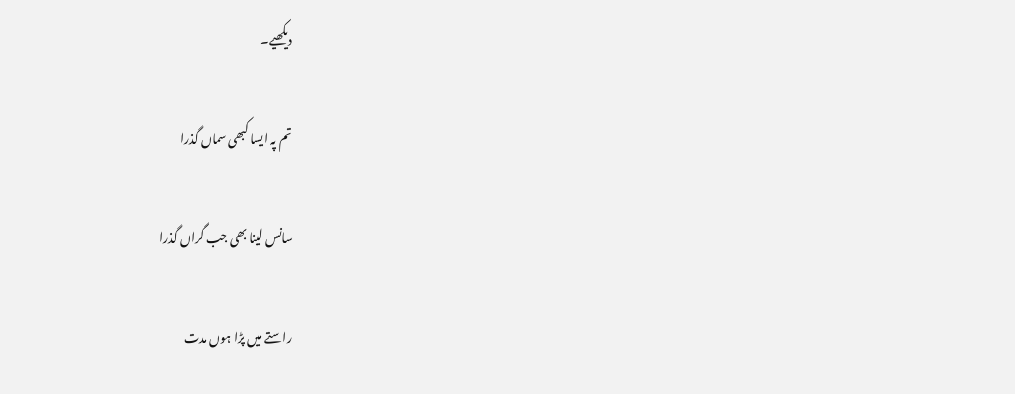دیکھیے۔

تم پہ ایسا کبھی سماں گذرا

سانس لینا بھی جب گراں گذرا

راستے میں پڑا ہوں مدت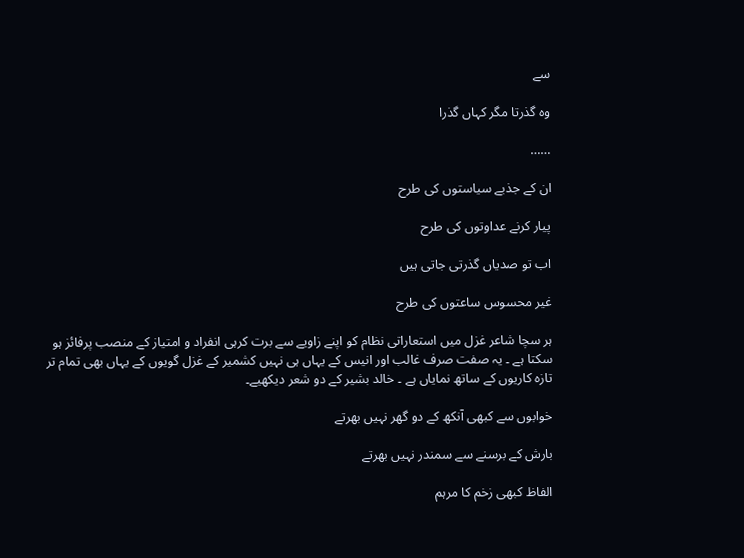سے

وہ گذرتا مگر کہاں گذرا

……

ان کے جذبے سیاستوں کی طرح

پیار کرنے عداوتوں کی طرح

اب تو صدیاں گذرتی جاتی ہیں

غیر محسوس ساعتوں کی طرح

ہر سچا شاعر غزل میں استعاراتی نظام کو اپنے زاویے سے برت کرہی انفراد و امتیاز کے منصب پرفائز ہو سکتا ہے ۔ یہ صفت صرف غالب اور انیس کے یہاں ہی نہیں کشمیر کے غزل گویوں کے یہاں بھی تمام تر تازہ کاریوں کے ساتھ نمایاں ہے ۔ خالد بشیر کے دو شعر دیکھیے۔

خوابوں سے کبھی آنکھ کے دو گھر نہیں بھرتے

بارش کے برسنے سے سمندر نہیں بھرتے

الفاظ کبھی زخم کا مرہم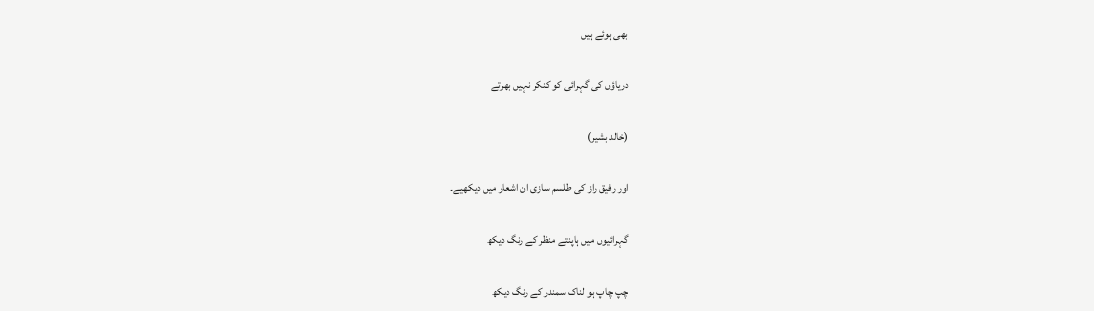بھی ہوئے ہیں

دریاؤں کی گہرائی کو کنکر نہیں بھرتے

(خالد بشیر)

اور رفیق راز کی طلسم سازی ان اشعار میں دیکھیے۔

گہرائیوں میں ہاپنتے منظر کے رنگ دیکھ

چپ چاپ ہو لناک سمندر کے رنگ دیکھ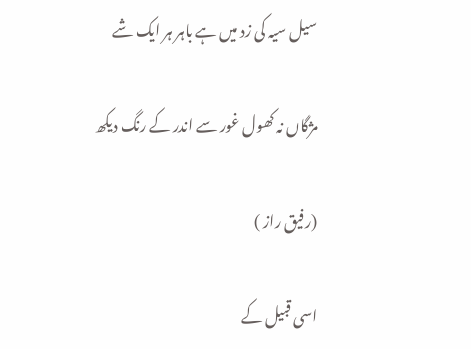سیل سیہ کی زد میں ہے باہر ہر ایک شے

مژگاں نہ کھول غور سے اندر کے رنگ دیکھ

(رفیق راز )

اسی قبیل کے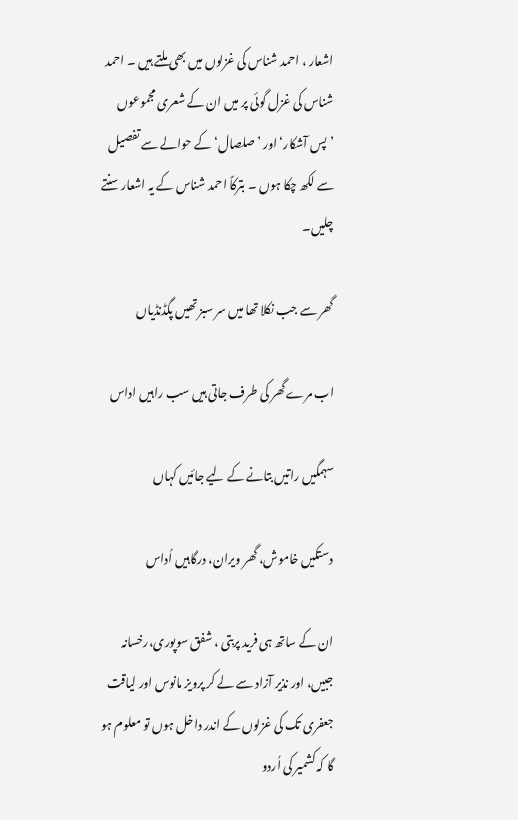اشعار ، احمد شناس کی غزلوں میں بھی ملتے ہیں ۔ احمد شناس کی غزل گوئی پر میں ان کے شعری مجموعوں ’پس آشکار‘ اور ’صلصال‘ کے حوالے سے تفصیل سے لکھ چکا ہوں ۔ بترکاً احمد شناس کے یہ اشعار سنتے چلیں۔

گھر سے جب نکلا تھا میں سر سبز تھیں پگڈنڈیاں

اب مرے گھر کی طرف جاتی ہیں سب راہیں اداس

سہمگیں راتیں بتانے کے لیے جائیں کہاں

دستکیں خاموش، گھر ویران، درگاہیں اُداس

ان کے ساتھ ہی فرید پربتی ، شفق سوپوری،رخسانہ جبیں، اور نذیر آزاد سے لے کر پرویز مانوس اور لیاقت جعفری تک کی غزلوں کے اندر داخل ہوں تو معلوم ہو گا کہ کشمیر کی اُردو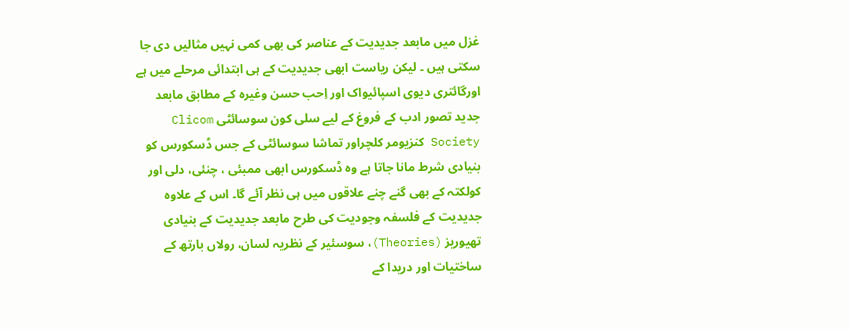غزل میں مابعد جدیدیت کے عناصر کی بھی کمی نہیں مثالیں دی جا سکتی ہیں ۔ لیکن ریاست ابھی جدیدیت کے ہی ابتدائی مرحلے میں ہے اورگائتری دیوی اسپائیواک اور اِحب حسن وغیرہ کے مطابق مابعد جدید تصور ادب کے فروغ کے لیے سلی کون سوسائٹی Clicom Society کنزیومر کلچراور تماشا سوسائٹی کے جس ڈسکورس کو بنیادی شرط مانا جاتا ہے وہ ڈسکورس ابھی ممبئی ، چنئی، دلی اور کولکتہ کے بھی گنے چنے علاقوں میں ہی نظر آئے گا۔ اس کے علاوہ جدیدیت کے فلسفہ وجودیت کی طرح مابعد جدیدیت کے بنیادی تھیوریز (Theories)، سوسئیر کے نظریہ لسان، رولاں بارتھ کے ساختیات اور دریدا کے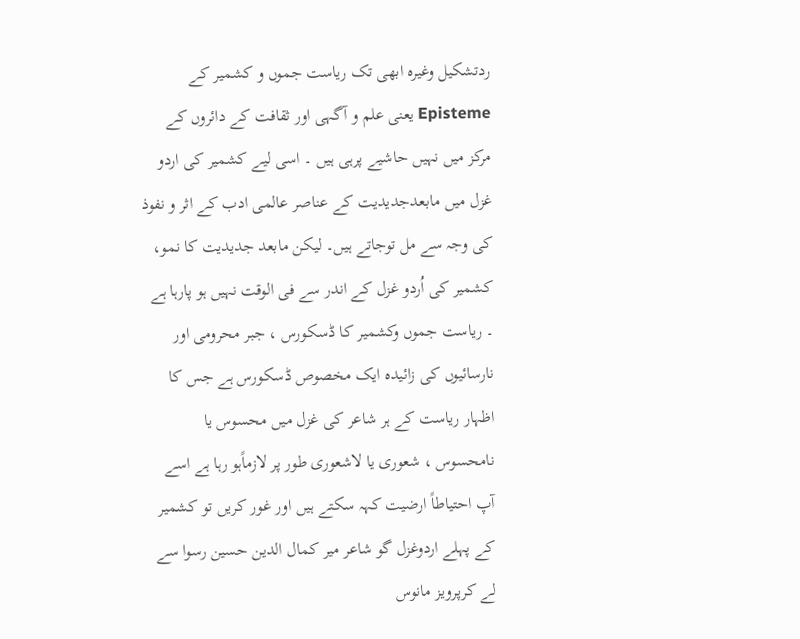ردتشکیل وغیرہ ابھی تک ریاست جموں و کشمیر کے Episteme یعنی علم و آگہی اور ثقافت کے دائروں کے مرکز میں نہیں حاشیے پرہی ہیں ۔ اسی لیے کشمیر کی اردو غزل میں مابعدجدیدیت کے عناصر عالمی ادب کے اثر و نفوذ کی وجہ سے مل توجاتے ہیں۔ لیکن مابعد جدیدیت کا نمو، کشمیر کی اُردو غزل کے اندر سے فی الوقت نہیں ہو پارہا ہے ۔ ریاست جموں وکشمیر کا ڈسکورس ، جبر محرومی اور نارسائیوں کی زائیدہ ایک مخصوص ڈسکورس ہے جس کا اظہار ریاست کے ہر شاعر کی غزل میں محسوس یا نامحسوس ، شعوری یا لاشعوری طور پر لازماًہو رہا ہے اسے آپ احتیاطاً ارضیت کہہ سکتے ہیں اور غور کریں تو کشمیر کے پہلے اردوغزل گو شاعر میر کمال الدین حسین رسوا سے لے کرپرویز مانوس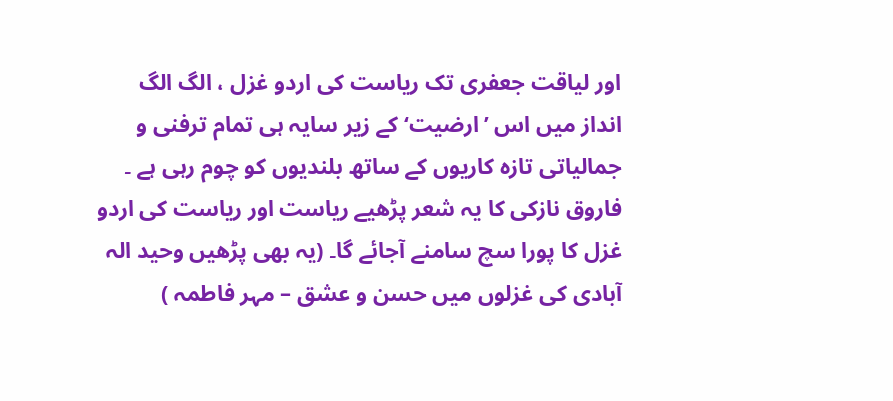اور لیاقت جعفری تک ریاست کی اردو غزل ، الگ الگ انداز میں اس ’ارضیت‘ کے زیر سایہ ہی تمام ترفنی و جمالیاتی تازہ کاریوں کے ساتھ بلندیوں کو چوم رہی ہے ۔ فاروق نازکی کا یہ شعر پڑھیے ریاست اور ریاست کی اردو غزل کا پورا سچ سامنے آجائے گا۔ (یہ بھی پڑھیں وحید الہ آبادی کی غزلوں میں حسن و عشق – مہر فاطمہ )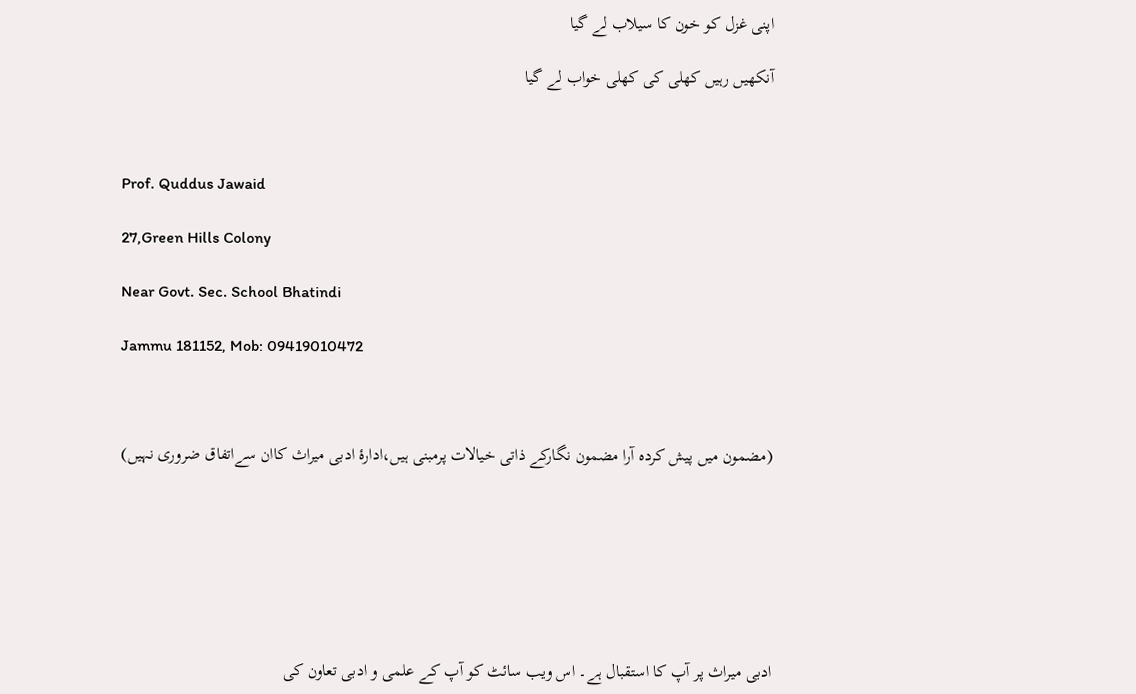اپنی غزل کو خون کا سیلاب لے گیا

آنکھیں رہیں کھلی کی کھلی خواب لے گیا



Prof. Quddus Jawaid

27,Green Hills Colony

Near Govt. Sec. School Bhatindi

Jammu 181152, Mob: 09419010472



(مضمون میں پیش کردہ آرا مضمون نگارکے ذاتی خیالات پرمبنی ہیں،ادارۂ ادبی میراث کاان سےاتفاق ضروری نہیں)







ادبی میراث پر آپ کا استقبال ہے۔ اس ویب سائٹ کو آپ کے علمی و ادبی تعاون کی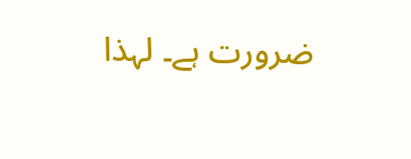ضرورت ہے۔ لہذا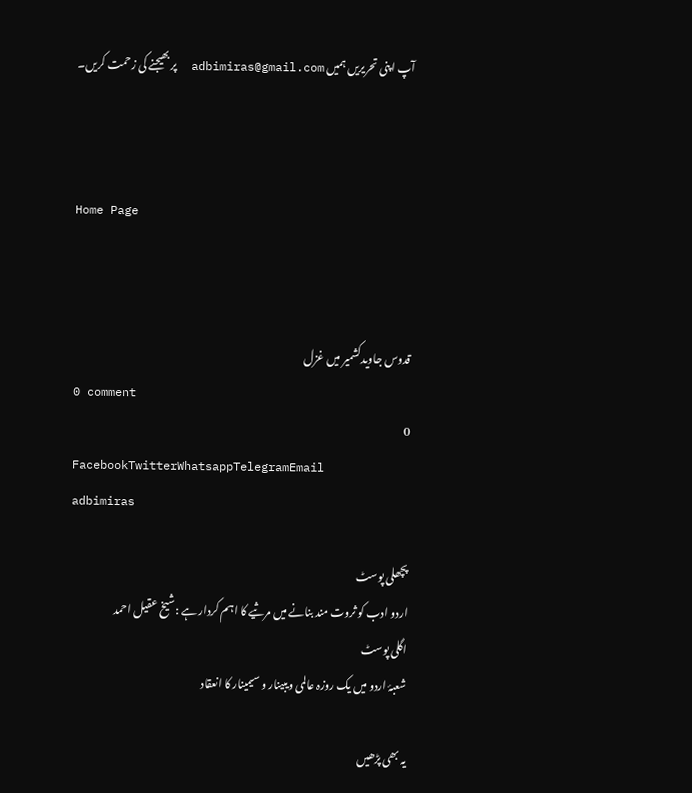آپ اپنی تحریریں ہمیں adbimiras@gmail.com  پر بھیجنے کی زحمت کریں۔



Home Page



قدوس جاویدکشمیر میں غزل
0 comment
0
FacebookTwitterWhatsappTelegramEmail
adbimiras

پچھلی پوسٹ
اردو ادب کو ثروت مند بنانے میں مرثیے کا اہم کردار ہے :شیخ عقیل احمد
اگلی پوسٹ
شعبۂ اردو میں یک روزہ عالمی ویبینار و سیمینار کا انعقاد

یہ بھی پڑھیں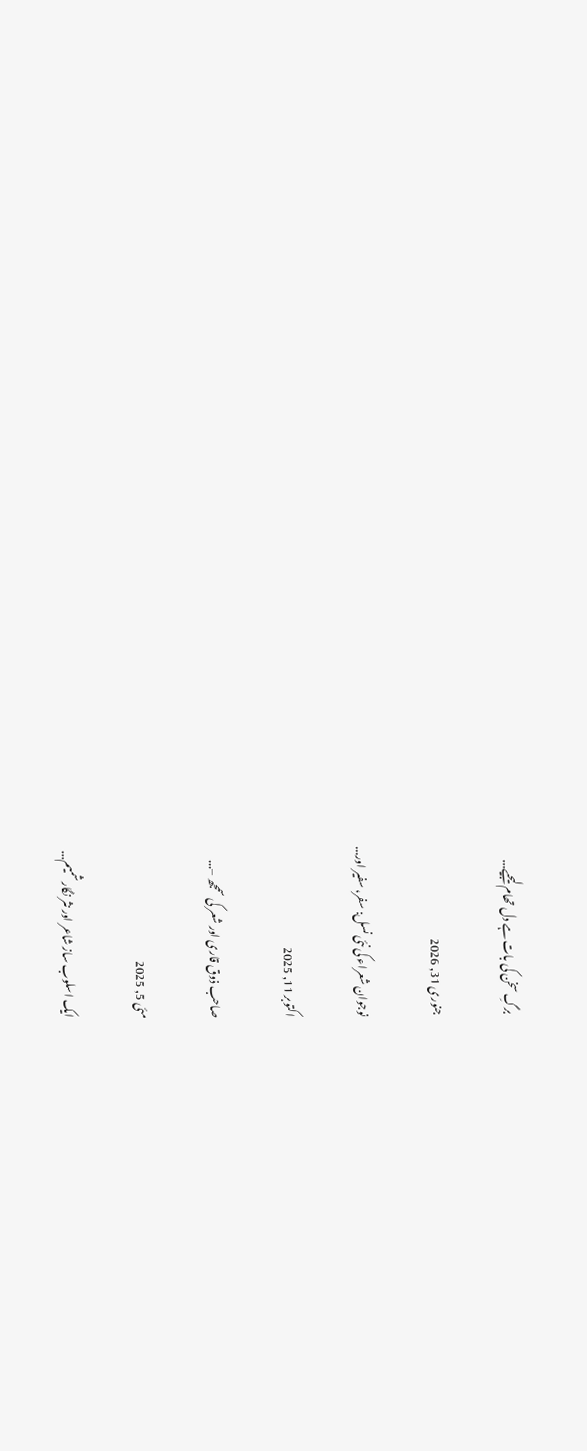برگِ سخن کی بات ہے دل تھام لیجیے...

جنوری 31, 2026

نوجوان شعراء کی نئی نسل: سفر، سفیر اور...

اکتوبر 11, 2025

صاحب ذوق قاری اور شعر کی سمجھ –...

مئی 5, 2025

 ایک اسلوب ساز شاعر اور نثر نگار شمیم...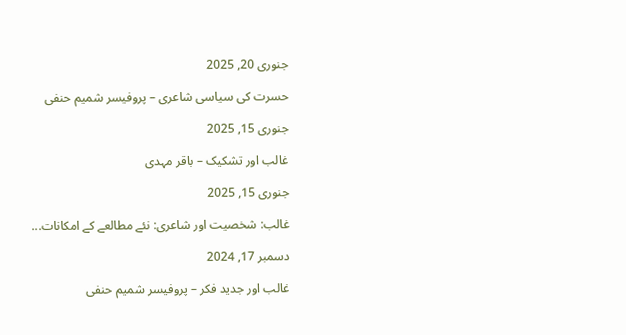جنوری 20, 2025

حسرت کی سیاسی شاعری – پروفیسر شمیم حنفی

جنوری 15, 2025

غالب اور تشکیک – باقر مہدی

جنوری 15, 2025

غالب: شخصیت اور شاعری: نئے مطالعے کے امکانات...

دسمبر 17, 2024

غالب اور جدید فکر – پروفیسر شمیم حنفی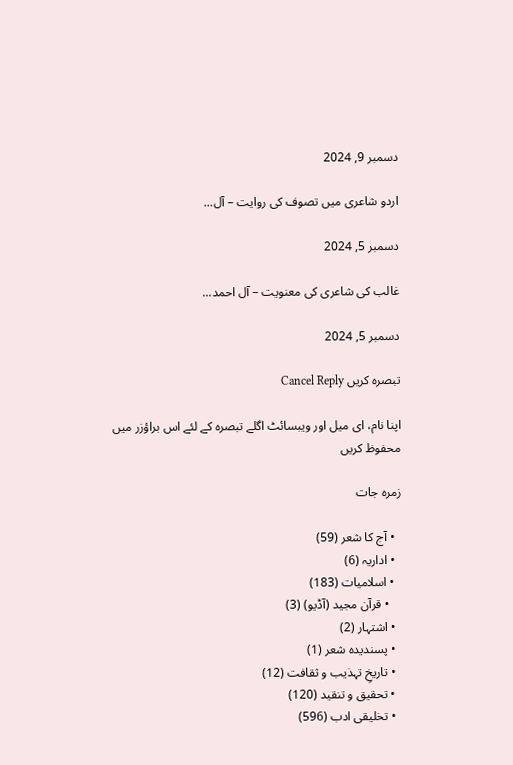دسمبر 9, 2024

اردو شاعری میں تصوف کی روایت – آل...

دسمبر 5, 2024

غالب کی شاعری کی معنویت – آل احمد...

دسمبر 5, 2024

تبصرہ کریں Cancel Reply

اپنا نام، ای میل اور ویبسائٹ اگلے تبصرہ کے لئے اس براؤزر میں محفوظ کریں

زمرہ جات

  • آج کا شعر (59)
  • اداریہ (6)
  • اسلامیات (183)
    • قرآن مجید (آڈیو) (3)
  • اشتہار (2)
  • پسندیدہ شعر (1)
  • تاریخِ تہذیب و ثقافت (12)
  • تحقیق و تنقید (120)
  • تخلیقی ادب (596)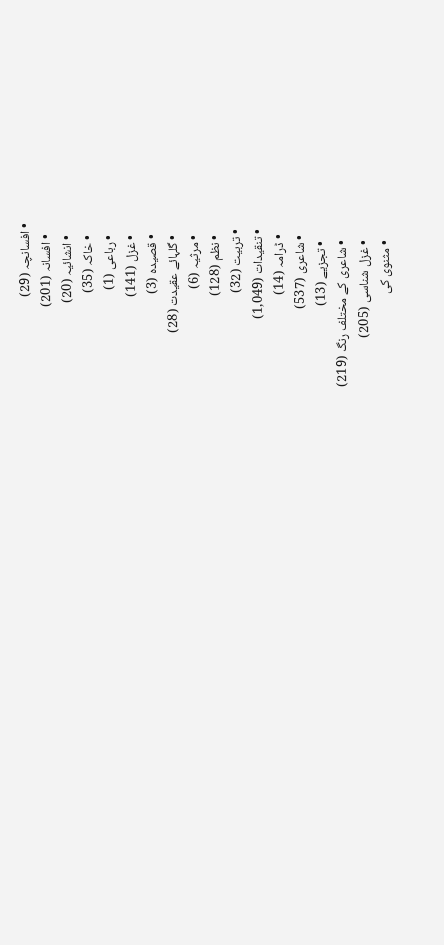• افسانچہ (29)
    • افسانہ (201)
    • انشائیہ (20)
    • خاکہ (35)
    • رباعی (1)
    • غزل (141)
    • قصیدہ (3)
    • گلہائے عقیدت (28)
    • مرثیہ (6)
    • نظم (128)
  • تربیت (32)
  • تنقیدات (1,049)
    • ڈرامہ (14)
    • شاعری (537)
      • تجزیے (13)
      • شاعری کے مختلف رنگ (219)
      • غزل شناسی (205)
      • مثنوی کی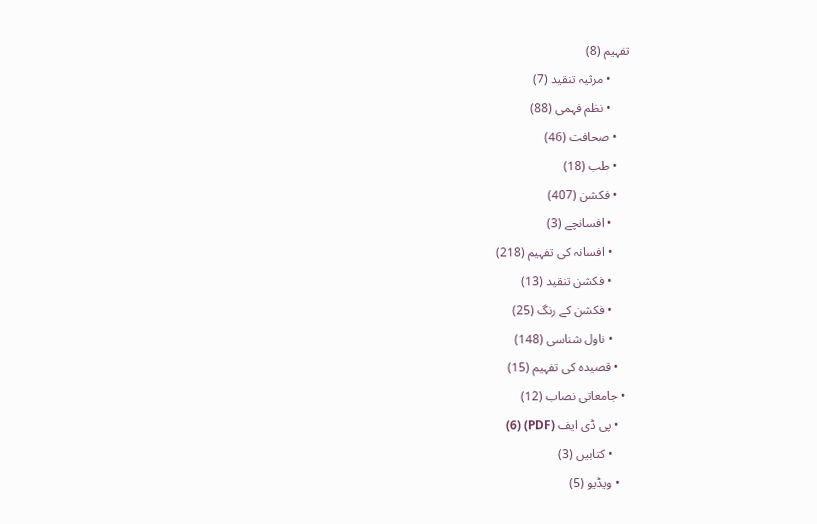تفہیم (8)
      • مرثیہ تنقید (7)
      • نظم فہمی (88)
    • صحافت (46)
    • طب (18)
    • فکشن (407)
      • افسانچے (3)
      • افسانہ کی تفہیم (218)
      • فکشن تنقید (13)
      • فکشن کے رنگ (25)
      • ناول شناسی (148)
    • قصیدہ کی تفہیم (15)
  • جامعاتی نصاب (12)
    • پی ڈی ایف (PDF) (6)
      • کتابیں (3)
    • ویڈیو (5)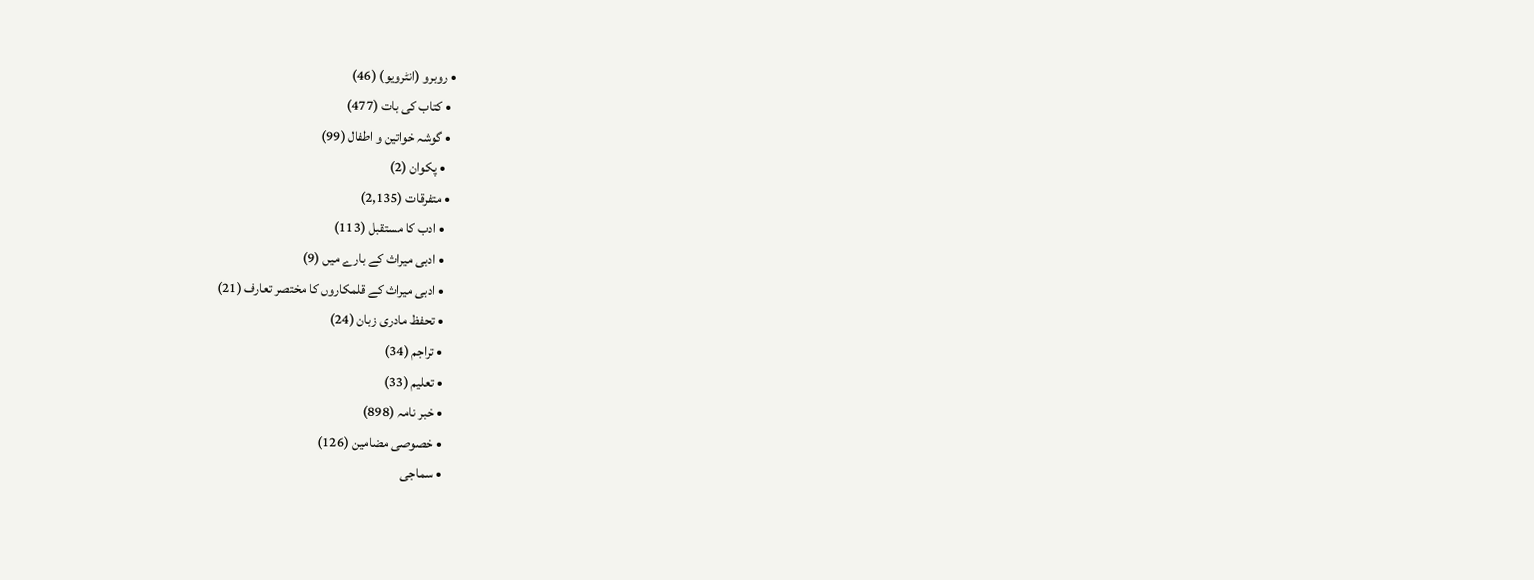• روبرو (انٹرویو) (46)
  • کتاب کی بات (477)
  • گوشہ خواتین و اطفال (99)
    • پکوان (2)
  • متفرقات (2,135)
    • ادب کا مستقبل (113)
    • ادبی میراث کے بارے میں (9)
    • ادبی میراث کے قلمکاروں کا مختصر تعارف (21)
    • تحفظ مادری زبان (24)
    • تراجم (34)
    • تعلیم (33)
    • خبر نامہ (898)
    • خصوصی مضامین (126)
    • سماجی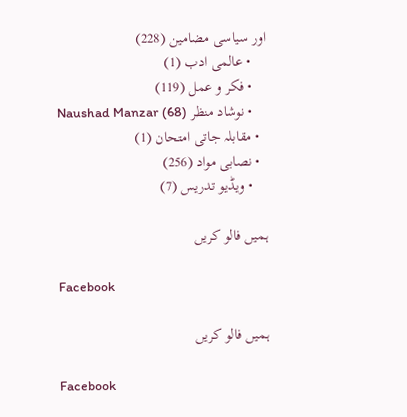اور سیاسی مضامین (228)
    • عالمی ادب (1)
    • فکر و عمل (119)
    • نوشاد منظر Naushad Manzar (68)
  • مقابلہ جاتی امتحان (1)
  • نصابی مواد (256)
    • ویڈیو تدریس (7)

ہمیں فالو کریں

Facebook

ہمیں فالو کریں

Facebook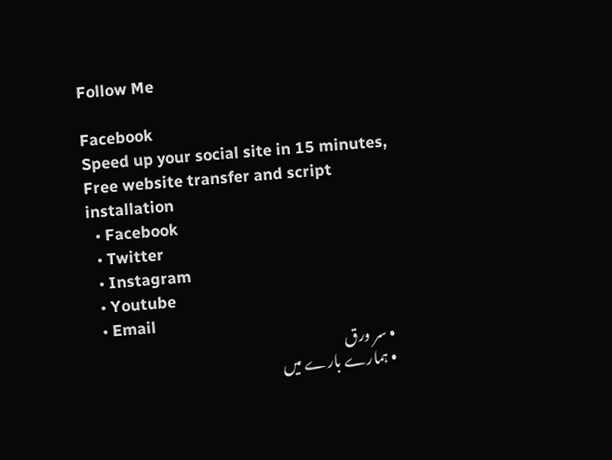Follow Me

Facebook
Speed up your social site in 15 minutes, Free website transfer and script installation
  • Facebook
  • Twitter
  • Instagram
  • Youtube
  • Email
  • سر ورق
  • ہمارے بارے میں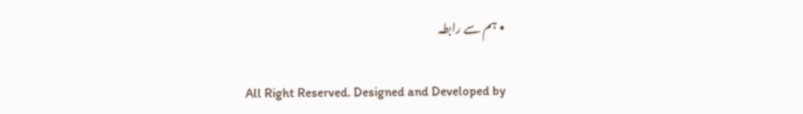• ہم سے رابطہ

All Right Reserved. Designed and Developed by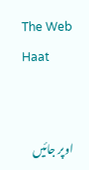The Web Haat


اوپر جائیں